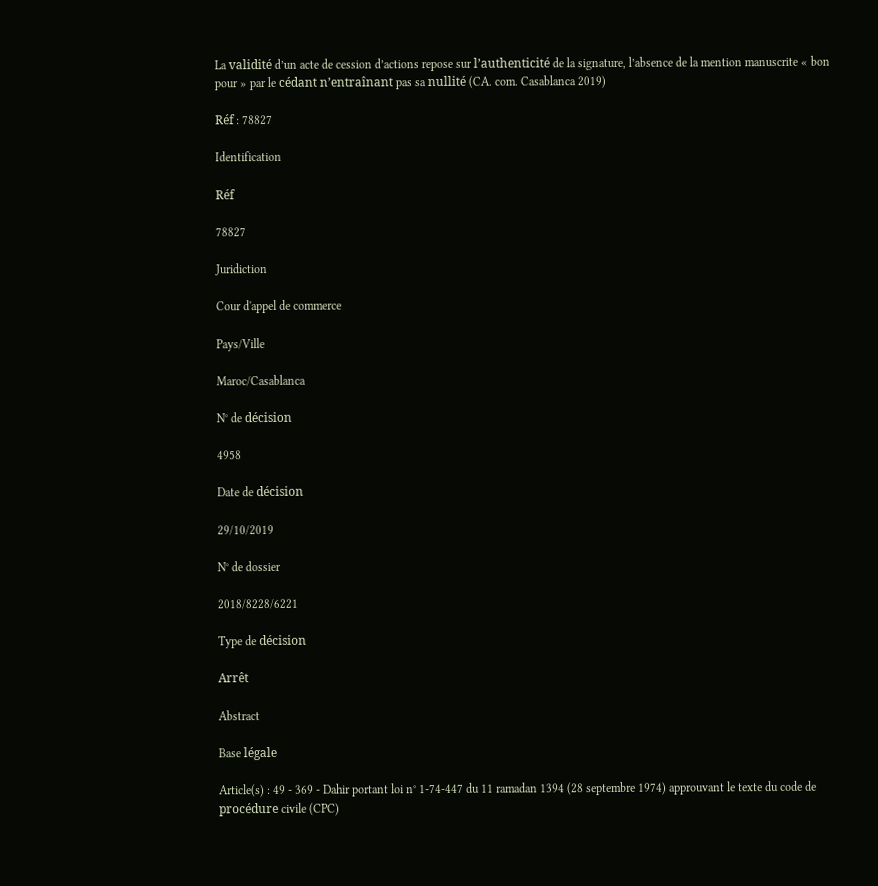La validité d’un acte de cession d’actions repose sur l’authenticité de la signature, l’absence de la mention manuscrite « bon pour » par le cédant n’entraînant pas sa nullité (CA. com. Casablanca 2019)

Réf : 78827

Identification

Réf

78827

Juridiction

Cour d'appel de commerce

Pays/Ville

Maroc/Casablanca

N° de décision

4958

Date de décision

29/10/2019

N° de dossier

2018/8228/6221

Type de décision

Arrêt

Abstract

Base légale

Article(s) : 49 - 369 - Dahir portant loi n° 1-74-447 du 11 ramadan 1394 (28 septembre 1974) approuvant le texte du code de procédure civile (CPC)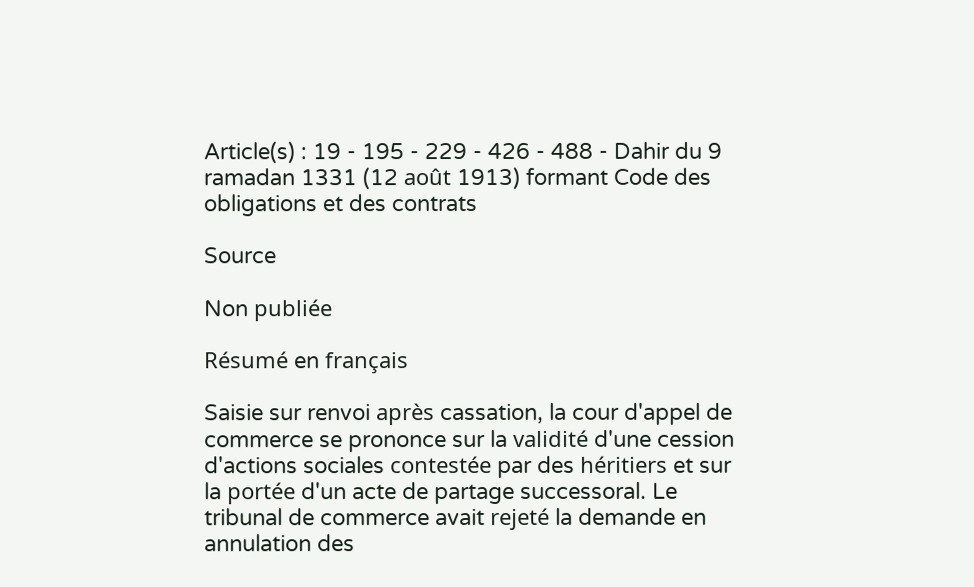Article(s) : 19 - 195 - 229 - 426 - 488 - Dahir du 9 ramadan 1331 (12 août 1913) formant Code des obligations et des contrats

Source

Non publiée

Résumé en français

Saisie sur renvoi après cassation, la cour d'appel de commerce se prononce sur la validité d'une cession d'actions sociales contestée par des héritiers et sur la portée d'un acte de partage successoral. Le tribunal de commerce avait rejeté la demande en annulation des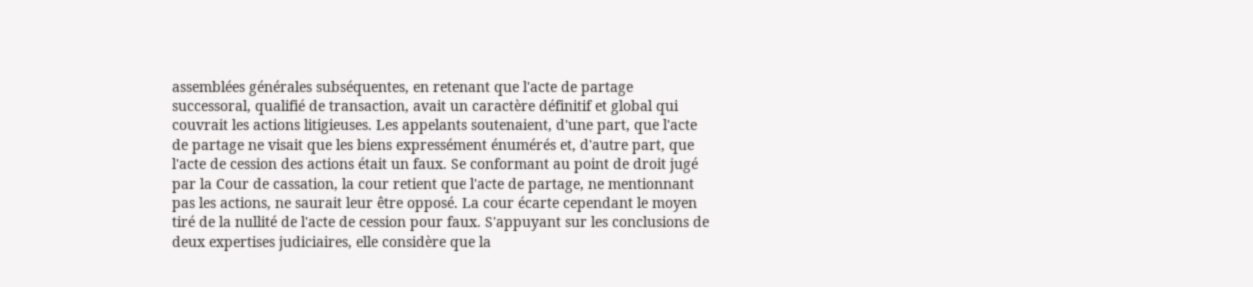assemblées générales subséquentes, en retenant que l'acte de partage successoral, qualifié de transaction, avait un caractère définitif et global qui couvrait les actions litigieuses. Les appelants soutenaient, d'une part, que l'acte de partage ne visait que les biens expressément énumérés et, d'autre part, que l'acte de cession des actions était un faux. Se conformant au point de droit jugé par la Cour de cassation, la cour retient que l'acte de partage, ne mentionnant pas les actions, ne saurait leur être opposé. La cour écarte cependant le moyen tiré de la nullité de l'acte de cession pour faux. S'appuyant sur les conclusions de deux expertises judiciaires, elle considère que la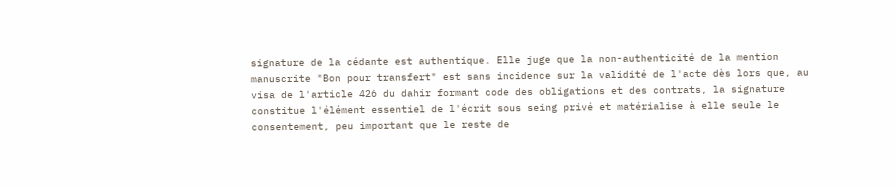signature de la cédante est authentique. Elle juge que la non-authenticité de la mention manuscrite "Bon pour transfert" est sans incidence sur la validité de l'acte dès lors que, au visa de l'article 426 du dahir formant code des obligations et des contrats, la signature constitue l'élément essentiel de l'écrit sous seing privé et matérialise à elle seule le consentement, peu important que le reste de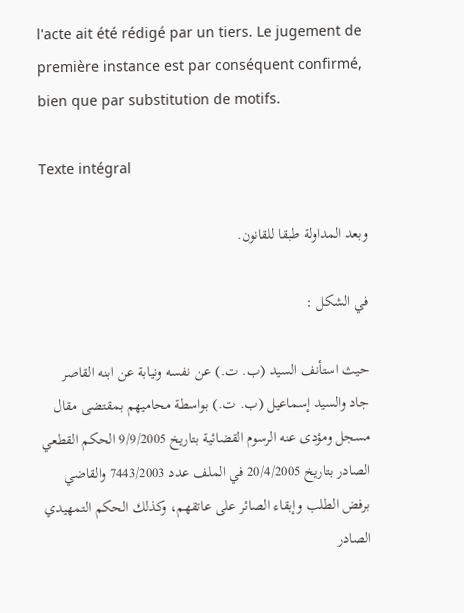l'acte ait été rédigé par un tiers. Le jugement de première instance est par conséquent confirmé, bien que par substitution de motifs.

Texte intégral

وبعد المداولة طبقا للقانون.

في الشكل :

حيث استأنف السيد (ب. ت.) عن نفسه ونيابة عن ابنه القاصر جاد والسيد إسماعيل (ب. ت.) بواسطة محاميهم بمقتضى مقال مسجل ومؤدى عنه الرسوم القضائية بتاريخ 9/9/2005 الحكم القطعي الصادر بتاريخ 20/4/2005 في الملف عدد 7443/2003 والقاضي برفض الطلب وإبقاء الصائر على عاتقهم، وكذلك الحكم التمهيدي الصادر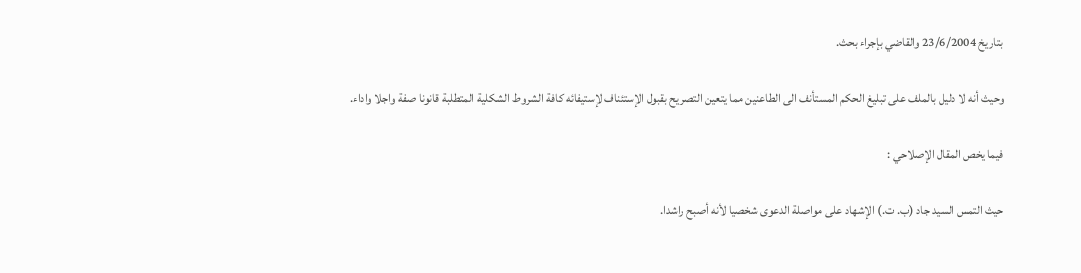بتاريخ 23/6/2004 والقاضي بإجراء بحث.

وحيث أنه لا دليل بالملف على تبليغ الحكم المستأنف الى الطاعنين مما يتعين التصريح بقبول الإستئناف لإستيفائه كافة الشروط الشكلية المتطلبة قانونا صفة واجلا واداء.

فيما يخص المقال الإصلاحي :

حيث التمس السيد جاد (ب. ت.) الإشهاد على مواصلة الدعوى شخصيا لأنه أصبح راشدا.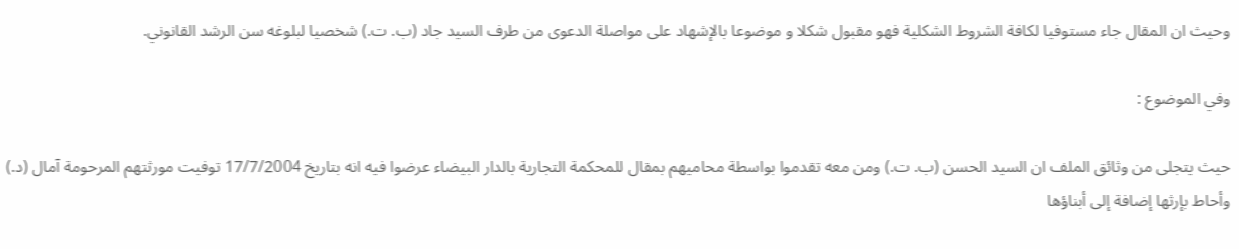وحيث ان المقال جاء مستوفيا لكافة الشروط الشكلية فهو مقبول شكلا و موضوعا بالإشهاد على مواصلة الدعوى من طرف السيد جاد (ب. ت.) شخصيا لبلوغه سن الرشد القانوني.

وفي الموضوع :

حيث يتجلى من وثائق الملف ان السيد الحسن (ب. ت.) ومن معه تقدموا بواسطة محاميهم بمقال للمحكمة التجارية بالدار البيضاء عرضوا فيه انه بتاريخ 17/7/2004 توفيت مورثتهم المرحومة آمال (د.) وأحاط بإرثها إضافة إلى أبناؤها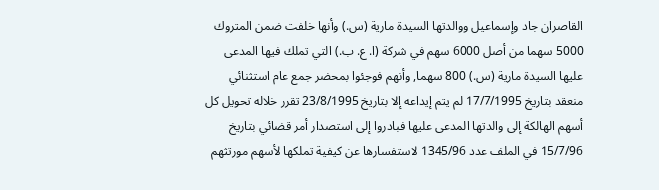القاصران جاد وإسماعيل ووالدتها السيدة مارية (س.) وأنها خلفت ضمن المتروك 5000 سهما من أصل 6000 سهم في شركة (ا. ع. ب.) التي تملك فيها المدعى عليها السيدة مارية (س.) 800 سهما, وأنهم فوجئوا بمحضر جمع عام استثنائي منعقد بتاريخ 17/7/1995 لم يتم إيداعه إلا بتاريخ 23/8/1995 تقرر خلاله تحويل كل أسهم الهالكة إلى والدتها المدعى عليها فبادروا إلى استصدار أمر قضائي بتاريخ 15/7/96 في الملف عدد 1345/96 لاستفسارها عن كيفية تملكها لأسهم مورتثهم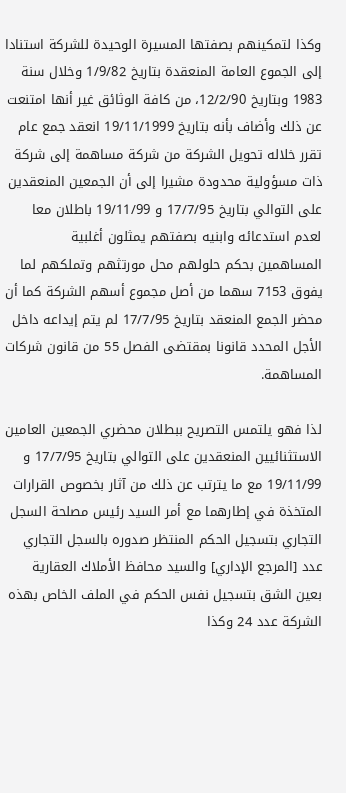وكذا لتمكينهم بصفتها المسيرة الوحيدة للشركة استنادا إلى الجموع العامة المنعقدة بتاريخ 1/9/82 وخلال سنة 1983 وبتاريخ 12/2/90، من كافة الوثائق غير أنها امتنعت عن ذلك وأضاف بأنه بتاريخ 19/11/1999 انعقد جمع عام تقرر خلاله تحويل الشركة من شركة مساهمة إلى شركة ذات مسؤولية محدودة مشيرا إلى أن الجمعين المنعقدين على التوالي بتاريخ 17/7/95 و 19/11/99 باطلان معا لعدم استدعائه وابنيه بصفتهم يمثلون أغلبية المساهمين بحكم حلولهم محل مورتثهم وتملكهم لما يفوق 7153 سهما من أصل مجموع أسهم الشركة كما أن محضر الجمع المنعقد بتاريخ 17/7/95 لم يتم إيداعه داخل الأجل المحدد قانونا بمقتضى الفصل 55 من قانون شركات المساهمة.

لذا فهو يلتمس التصريح ببطلان محضري الجمعين العامين الاستثنائيين المنعقدين على التوالي بتاريخ 17/7/95 و 19/11/99 مع ما يترتب عن ذلك من آثار بخصوص القرارات المتخذة في إطارهما مع أمر السيد رئيس مصلحة السجل التجاري بتسجيل الحكم المنتظر صدوره بالسجل التجاري عدد [المرجع الإداري] والسيد محافظ الأملاك العقارية بعين الشق بتسجيل نفس الحكم في الملف الخاص بهذه الشركة عدد 24 وكذا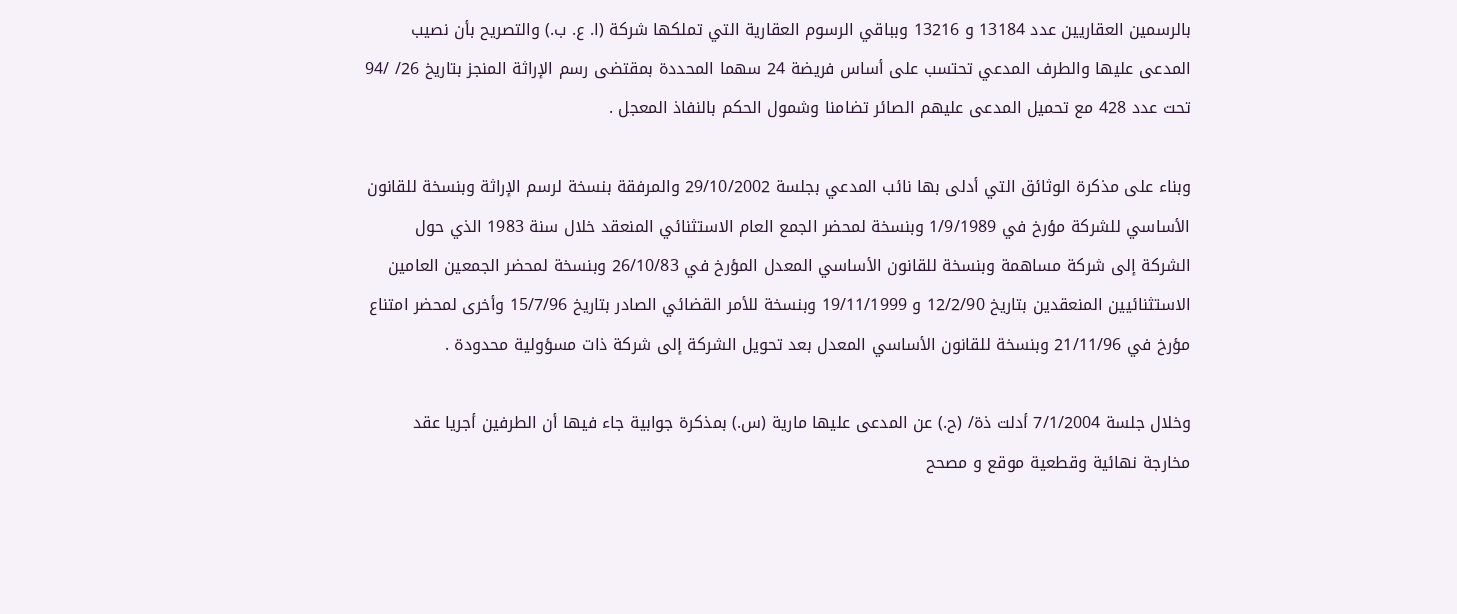بالرسمين العقاريين عدد 13184 و 13216 وبباقي الرسوم العقارية التي تملكها شركة (ا. ع. ب.) والتصريح بأن نصيب المدعى عليها والطرف المدعي تحتسب على أساس فريضة 24 سهما المحددة بمقتضى رسم الإراثة المنجز بتاريخ 26/ /94 تحت عدد 428 مع تحميل المدعى عليهم الصائر تضامنا وشمول الحكم بالنفاذ المعجل .

وبناء على مذكرة الوثائق التي أدلى بها نائب المدعي بجلسة 29/10/2002 والمرفقة بنسخة لرسم الإراثة وبنسخة للقانون الأساسي للشركة مؤرخ في 1/9/1989 وبنسخة لمحضر الجمع العام الاستثنائي المنعقد خلال سنة 1983 الذي حول الشركة إلى شركة مساهمة وبنسخة للقانون الأساسي المعدل المؤرخ في 26/10/83 وبنسخة لمحضر الجمعين العامين الاستثنائيين المنعقدين بتاريخ 12/2/90 و 19/11/1999 وبنسخة للأمر القضائي الصادر بتاريخ 15/7/96 وأخرى لمحضر امتناع مؤرخ في 21/11/96 وبنسخة للقانون الأساسي المعدل بعد تحويل الشركة إلى شركة ذات مسؤولية محدودة .

وخلال جلسة 7/1/2004 أدلت ذة/ (ح.) عن المدعى عليها مارية (س.) بمذكرة جوابية جاء فيها أن الطرفين أجريا عقد مخارجة نهائية وقطعية موقع و مصحح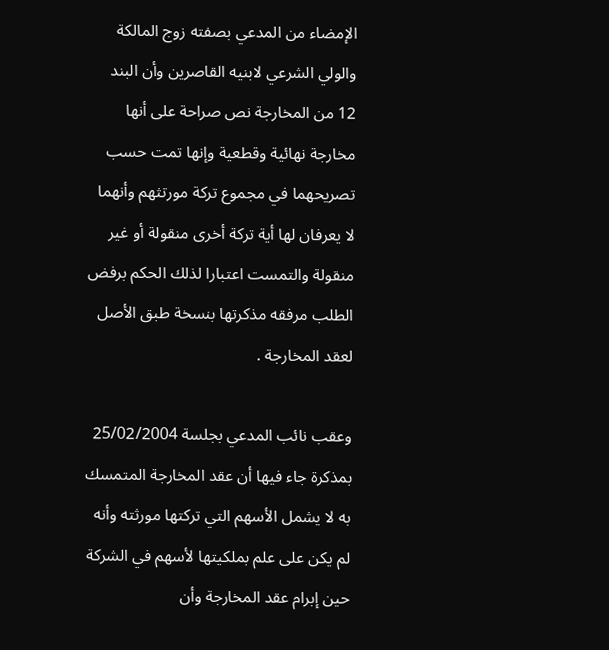الإمضاء من المدعي بصفته زوج المالكة والولي الشرعي لابنيه القاصرين وأن البند 12 من المخارجة نص صراحة على أنها مخارجة نهائية وقطعية وإنها تمت حسب تصريحهما في مجموع تركة مورتثهم وأنهما لا يعرفان لها أية تركة أخرى منقولة أو غير منقولة والتمست اعتبارا لذلك الحكم برفض الطلب مرفقه مذكرتها بنسخة طبق الأصل لعقد المخارجة .

وعقب نائب المدعي بجلسة 25/02/2004 بمذكرة جاء فيها أن عقد المخارجة المتمسك به لا يشمل الأسهم التي تركتها مورثته وأنه لم يكن على علم بملكيتها لأسهم في الشركة حين إبرام عقد المخارجة وأن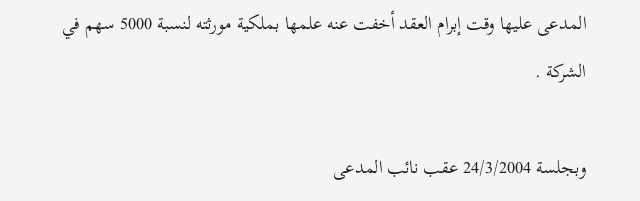المدعى عليها وقت إبرام العقد أخفت عنه علمها بملكية مورثته لنسبة 5000 سهم في الشركة .

وبجلسة 24/3/2004 عقب نائب المدعى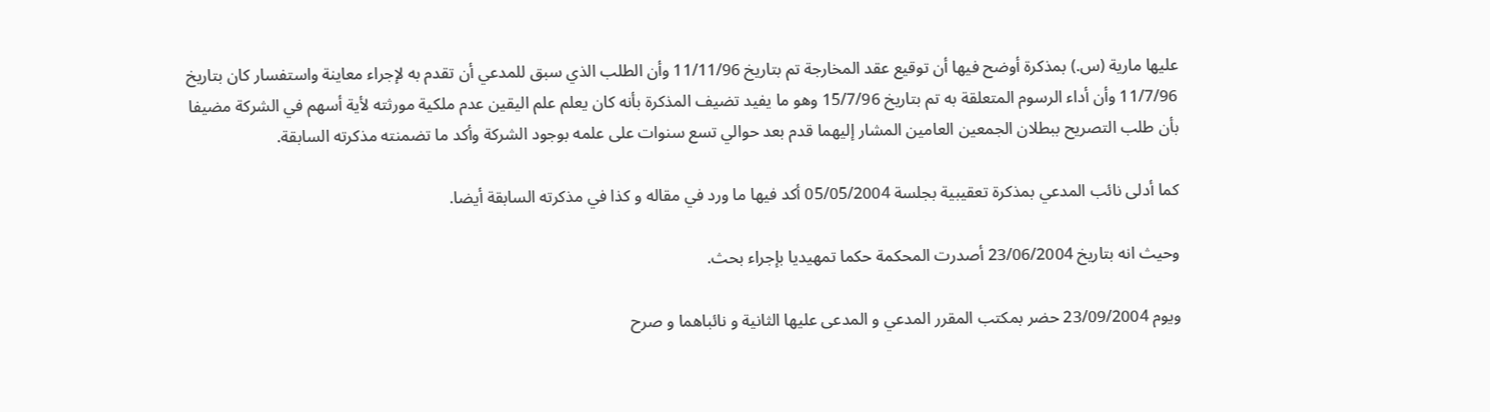عليها مارية (س.) بمذكرة أوضح فيها أن توقيع عقد المخارجة تم بتاريخ 11/11/96 وأن الطلب الذي سبق للمدعي أن تقدم به لإجراء معاينة واستفسار كان بتاريخ 11/7/96 وأن أداء الرسوم المتعلقة به تم بتاريخ 15/7/96 وهو ما يفيد تضيف المذكرة بأنه كان يعلم علم اليقين عدم ملكية مورثته لأية أسهم في الشركة مضيفا بأن طلب التصريح ببطلان الجمعين العامين المشار إليهما قدم بعد حوالي تسع سنوات على علمه بوجود الشركة وأكد ما تضمنته مذكرته السابقة.

كما أدلى نائب المدعي بمذكرة تعقيبية بجلسة 05/05/2004 أكد فيها ما ورد في مقاله و كذا في مذكرته السابقة أيضا.

وحيث انه بتاريخ 23/06/2004 أصدرت المحكمة حكما تمهيديا بإجراء بحث.

ويوم 23/09/2004 حضر بمكتب المقرر المدعي و المدعى عليها الثانية و نائباهما و صرح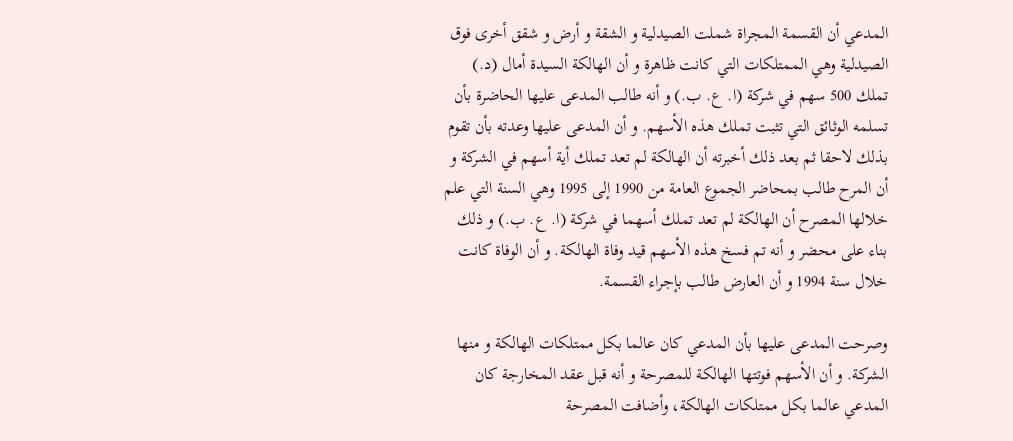المدعي أن القسمة المجراة شملت الصيدلية و الشقة و أرض و شقق أخرى فوق الصيدلية وهي الممتلكات التي كانت ظاهرة و أن الهالكة السيدة أمال (د.) تملك 500 سهم في شركة (ا. ع. ب.) و أنه طالب المدعى عليها الحاضرة بأن تسلمه الوثائق التي تثبت تملك هذه الأسهم. و أن المدعى عليها وعدته بأن تقوم بذلك لاحقا ثم بعد ذلك أخبرته أن الهالكة لم تعد تملك أية أسهم في الشركة و أن المرح طالب بمحاضر الجموع العامة من 1990 إلى 1995 وهي السنة التي علم خلالها المصرح أن الهالكة لم تعد تملك أسهما في شركة (ا. ع. ب.) و ذلك بناء على محضر و أنه تم فسخ هذه الأسهم قيد وفاة الهالكة. و أن الوفاة كانت خلال سنة 1994 و أن العارض طالب بإجراء القسمة.

وصرحت المدعى عليها بأن المدعي كان عالما بكل ممتلكات الهالكة و منها الشركة. و أن الأسهم فوتتها الهالكة للمصرحة و أنه قبل عقد المخارجة كان المدعي عالما بكل ممتلكات الهالكة، وأضافت المصرحة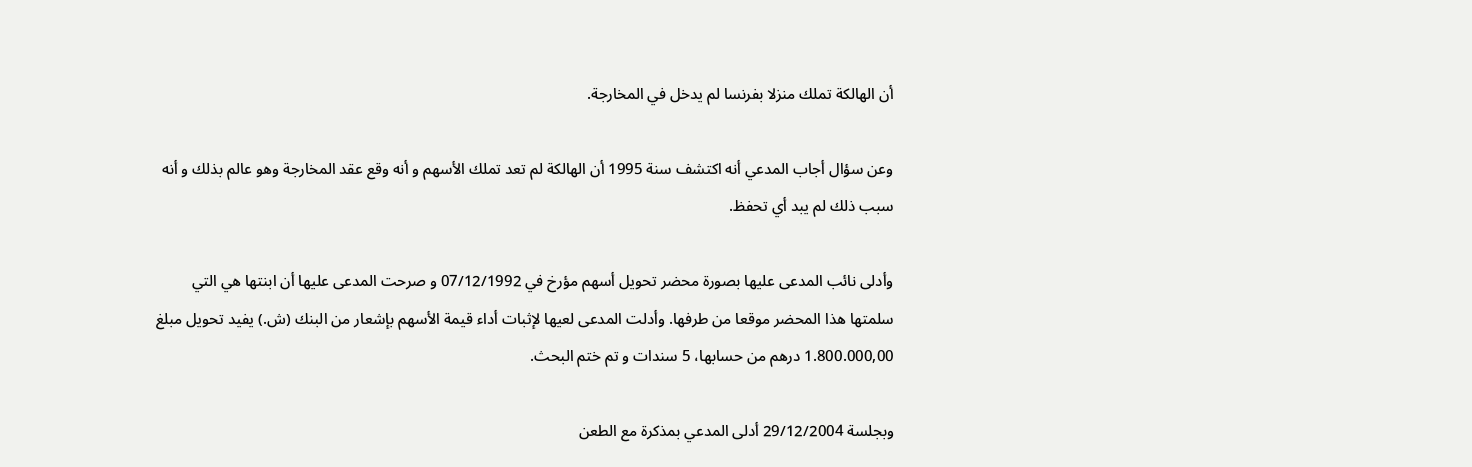أن الهالكة تملك منزلا بفرنسا لم يدخل في المخارجة.

وعن سؤال أجاب المدعي أنه اكتشف سنة 1995 أن الهالكة لم تعد تملك الأسهم و أنه وقع عقد المخارجة وهو عالم بذلك و أنه سبب ذلك لم يبد أي تحفظ.

وأدلى نائب المدعى عليها بصورة محضر تحويل أسهم مؤرخ في 07/12/1992 و صرحت المدعى عليها أن ابنتها هي التي سلمتها هذا المحضر موقعا من طرفها. وأدلت المدعى لعيها لإثبات أداء قيمة الأسهم بإشعار من البنك (ش.) يفيد تحويل مبلغ 1.800.000,00 درهم من حسابها، 5 سندات و تم ختم البحث.

وبجلسة 29/12/2004 أدلى المدعي بمذكرة مع الطعن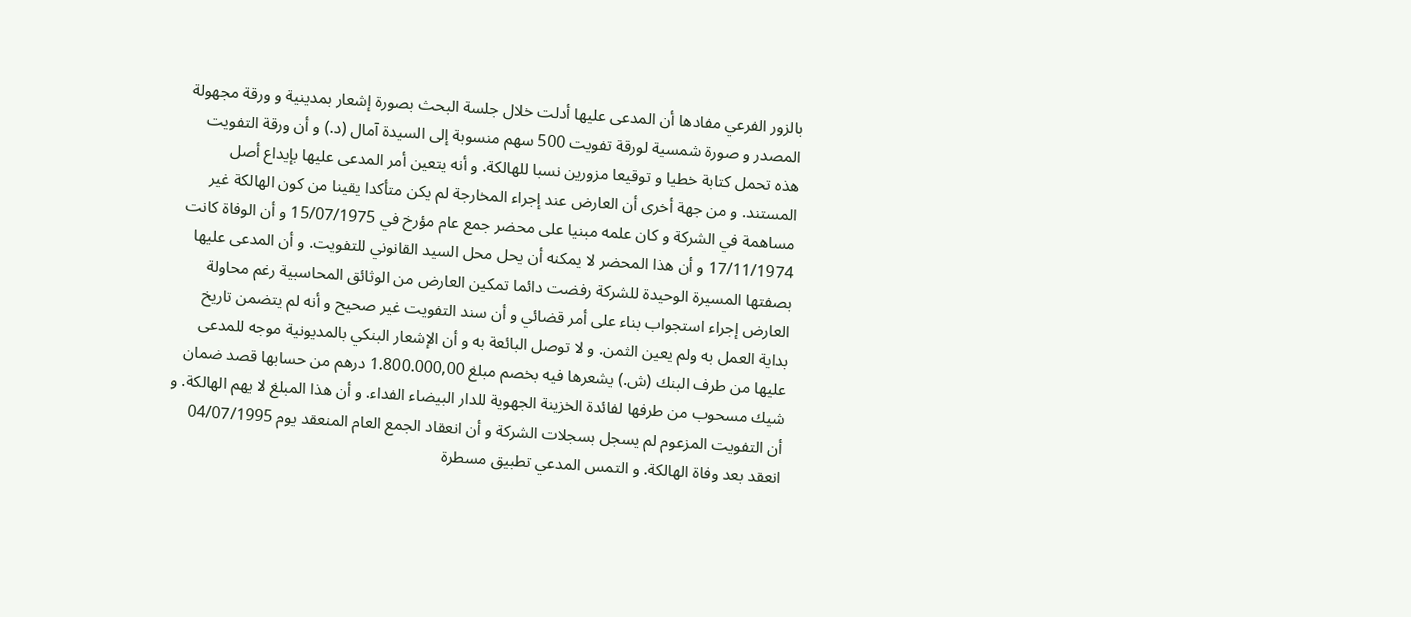بالزور الفرعي مفادها أن المدعى عليها أدلت خلال جلسة البحث بصورة إشعار بمدينية و ورقة مجهولة المصدر و صورة شمسية لورقة تفويت 500 سهم منسوبة إلى السيدة آمال (د.) و أن ورقة التفويت هذه تحمل كتابة خطيا و توقيعا مزورين نسبا للهالكة. و أنه يتعين أمر المدعى عليها بإيداع أصل المستند. و من جهة أخرى أن العارض عند إجراء المخارجة لم يكن متأكدا يقينا من كون الهالكة غير مساهمة في الشركة و كان علمه مبنيا على محضر جمع عام مؤرخ في 15/07/1975 و أن الوفاة كانت 17/11/1974 و أن هذا المحضر لا يمكنه أن يحل محل السيد القانوني للتفويت. و أن المدعى عليها بصفتها المسيرة الوحيدة للشركة رفضت دائما تمكين العارض من الوثائق المحاسبية رغم محاولة العارض إجراء استجواب بناء على أمر قضائي و أن سند التفويت غير صحيح و أنه لم يتضمن تاريخ بداية العمل به ولم يعين الثمن. و لا توصل البائعة به و أن الإشعار البنكي بالمديونية موجه للمدعى عليها من طرف البنك (ش.) يشعرها فيه بخصم مبلغ 1.800.000,00 درهم من حسابها قصد ضمان شيك مسحوب من طرفها لفائدة الخزينة الجهوية للدار البيضاء الفداء. و أن هذا المبلغ لا يهم الهالكة. و أن التفويت المزعوم لم يسجل بسجلات الشركة و أن انعقاد الجمع العام المنعقد يوم 04/07/1995 انعقد بعد وفاة الهالكة. و التمس المدعي تطبيق مسطرة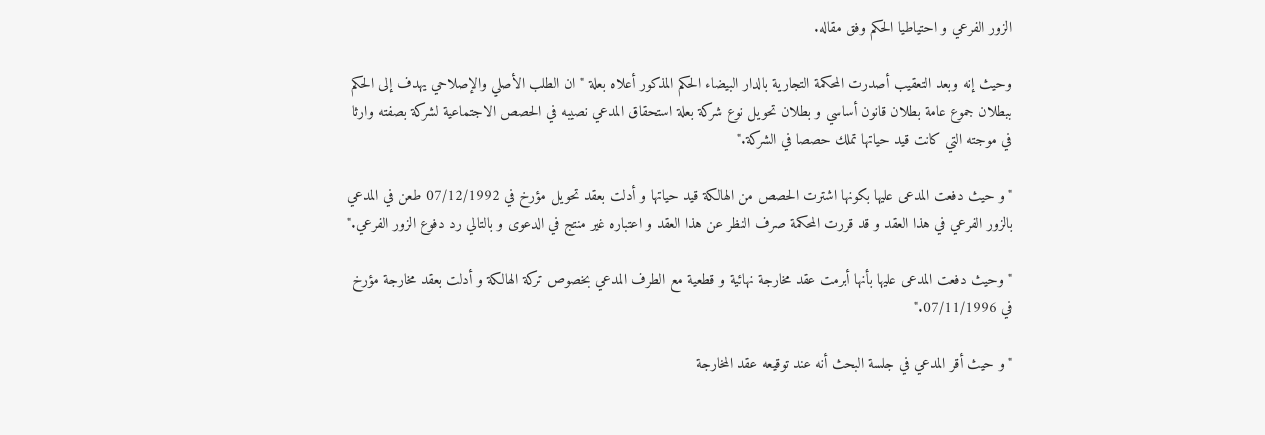الزور الفرعي و احتياطيا الحكم وفق مقاله.

وحيث إنه وبعد التعقيب أصدرت المحكمة التجارية بالدار البيضاء الحكم المذكور أعلاه بعلة " ان الطلب الأصلي والإصلاحي يهدف إلى الحكم ببطلان جموع عامة بطلان قانون أساسي و بطلان تحويل نوع شركة بعلة استحقاق المدعي نصيبه في الحصص الاجتماعية لشركة بصفته وارثا في موجته التي كانت قيد حياتها تملك حصصا في الشركة."

"و حيث دفعت المدعى عليها بكونها اشترت الحصص من الهالكة قيد حياتها و أدلت بعقد تحويل مؤرخ في 07/12/1992 طعن في المدعي بالزور الفرعي في هذا العقد و قد قررت المحكمة صرف النظر عن هذا العقد و اعتباره غير منتج في الدعوى و بالتالي رد دفوع الزور الفرعي."

"وحيث دفعت المدعى عليها بأنها أبرمت عقد مخارجة نهائية و قطعية مع الطرف المدعي بخصوص تركة الهالكة و أدلت بعقد مخارجة مؤرخ في 07/11/1996."

"و حيث أقر المدعي في جلسة البحث أنه عند توقيعه عقد المخارجة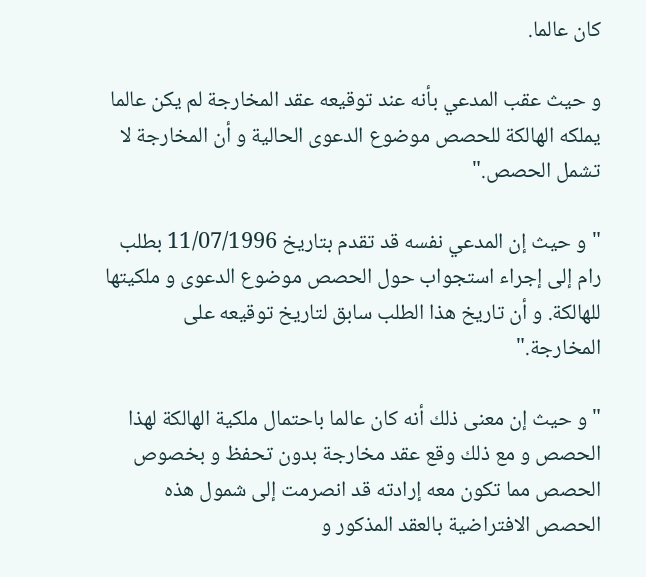كان عالما.

و حيث عقب المدعي بأنه عند توقيعه عقد المخارجة لم يكن عالما يملكه الهالكة للحصص موضوع الدعوى الحالية و أن المخارجة لا تشمل الحصص."

"و حيث إن المدعي نفسه قد تقدم بتاريخ 11/07/1996 بطلب رام إلى إجراء استجواب حول الحصص موضوع الدعوى و ملكيتها للهالكة. و أن تاريخ هذا الطلب سابق لتاريخ توقيعه على المخارجة."

"و حيث إن معنى ذلك أنه كان عالما باحتمال ملكية الهالكة لهذا الحصص و مع ذلك وقع عقد مخارجة بدون تحفظ و بخصوص الحصص مما تكون معه إرادته قد انصرمت إلى شمول هذه الحصص الافتراضية بالعقد المذكور و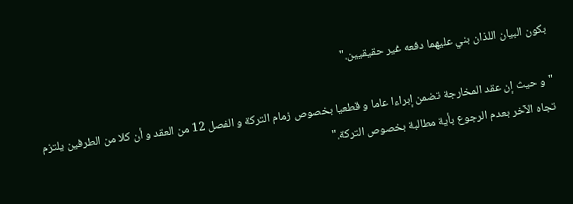بكون البيان اللذان بني عليهما دفعه غير حقيقيين."

"و حيث إن عقد المخارجة تضمن إبراءا عاما و قطعيا بخصوص زمام التركة و الفصل 12 من العقد و أن كلا من الطرفين يلتزم تجاه الآخر بعدم الرجوع بأية مطالبة بخصوص التركة."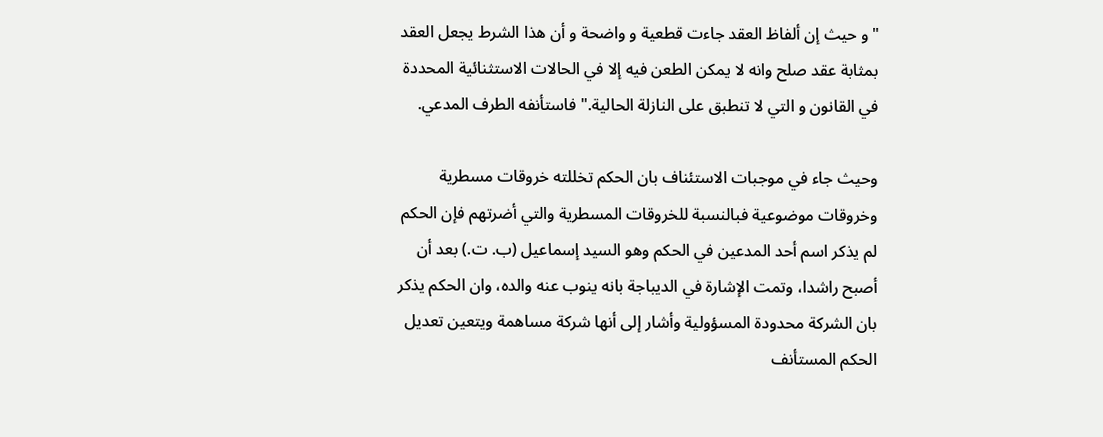"و حيث إن ألفاظ العقد جاءت قطعية و واضحة و أن هذا الشرط يجعل العقد بمثابة عقد صلح وانه لا يمكن الطعن فيه إلا في الحالات الاستثنائية المحددة في القانون و التي لا تنطبق على النازلة الحالية." فاستأنفه الطرف المدعي.

وحيث جاء في موجبات الاستئناف بان الحكم تخللته خروقات مسطرية وخروقات موضوعية فبالنسبة للخروقات المسطرية والتي أضرتهم فإن الحكم لم يذكر اسم أحد المدعين في الحكم وهو السيد إسماعيل (ب. ت.) بعد أن أصبح راشدا، وتمت الإشارة في الديباجة بانه ينوب عنه والده، وان الحكم يذكر بان الشركة محدودة المسؤولية وأشار إلى أنها شركة مساهمة ويتعين تعديل الحكم المستأنف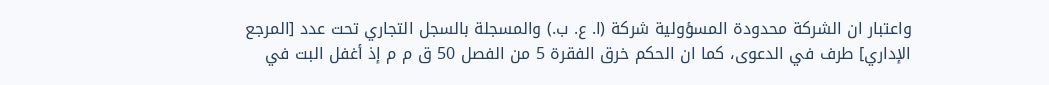واعتبار ان الشركة محدودة المسؤولية شركة (ا. ع. ب.) والمسجلة بالسجل التجاري تحت عدد [المرجع الإداري] طرف في الدعوى، كما ان الحكم خرق الفقرة 5 من الفصل 50 ق م م إذ أغفل البت في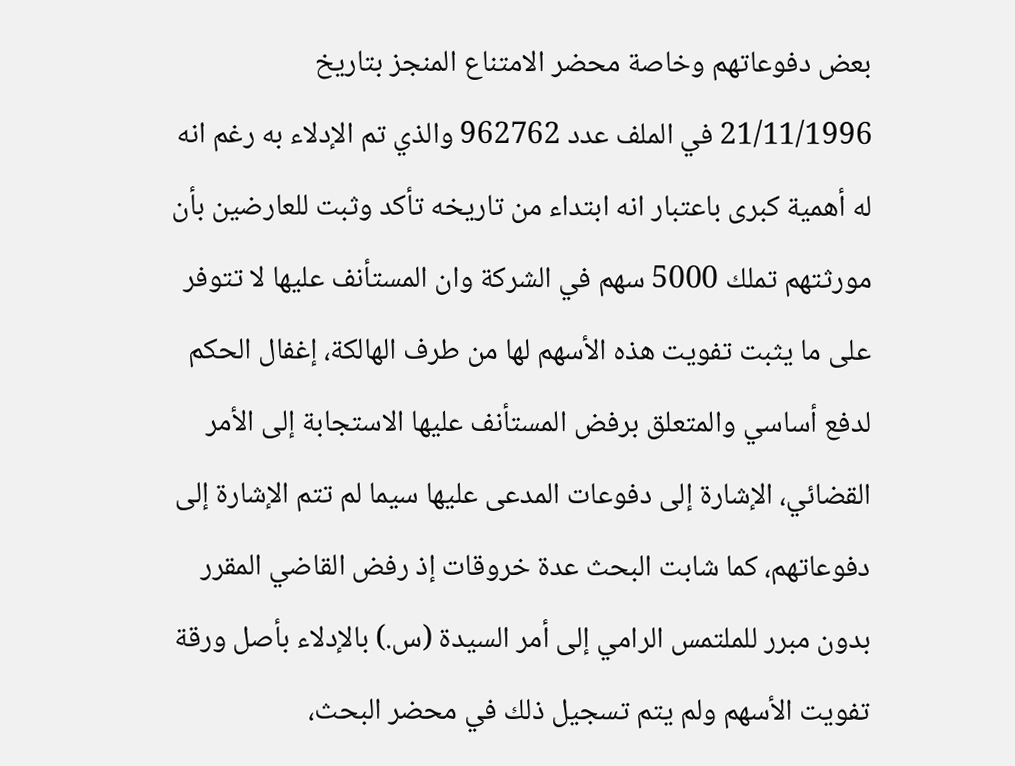بعض دفوعاتهم وخاصة محضر الامتناع المنجز بتاريخ 21/11/1996 في الملف عدد 962762 والذي تم الإدلاء به رغم انه له أهمية كبرى باعتبار انه ابتداء من تاريخه تأكد وثبت للعارضين بأن مورثتهم تملك 5000 سهم في الشركة وان المستأنف عليها لا تتوفر على ما يثبت تفويت هذه الأسهم لها من طرف الهالكة، إغفال الحكم لدفع أساسي والمتعلق برفض المستأنف عليها الاستجابة إلى الأمر القضائي، الإشارة إلى دفوعات المدعى عليها سيما لم تتم الإشارة إلى دفوعاتهم، كما شابت البحث عدة خروقات إذ رفض القاضي المقرر بدون مبرر للملتمس الرامي إلى أمر السيدة (س.) بالإدلاء بأصل ورقة تفويت الأسهم ولم يتم تسجيل ذلك في محضر البحث،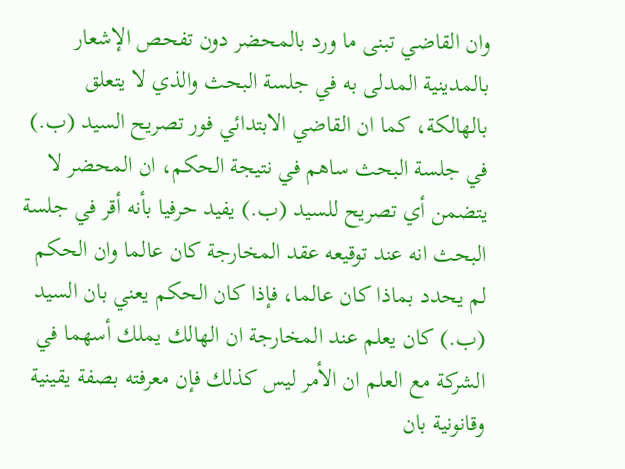وان القاضي تبنى ما ورد بالمحضر دون تفحص الإشعار بالمدينية المدلى به في جلسة البحث والذي لا يتعلق بالهالكة، كما ان القاضي الابتدائي فور تصريح السيد (ب.) في جلسة البحث ساهم في نتيجة الحكم، ان المحضر لا يتضمن أي تصريح للسيد (ب.) يفيد حرفيا بأنه أقر في جلسة البحث انه عند توقيعه عقد المخارجة كان عالما وان الحكم لم يحدد بماذا كان عالما، فإذا كان الحكم يعني بان السيد (ب.) كان يعلم عند المخارجة ان الهالك يملك أسهما في الشركة مع العلم ان الأمر ليس كذلك فإن معرفته بصفة يقينية وقانونية بان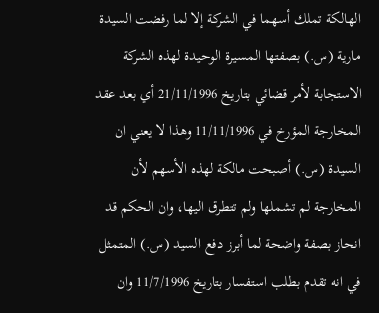الهالكة تملك أسهما في الشركة إلا لما رفضت السيدة مارية (س.) بصفتها المسيرة الوحيدة لهذه الشركة الاستجابة لأمر قضائي بتاريخ 21/11/1996 أي بعد عقد المخارجة المؤرخ في 11/11/1996 وهذا لا يعني ان السيدة (س.) أصبحت مالكة لهذه الأسهم لأن المخارجة لم تشملها ولم تتطرق اليها، وان الحكم قد انحاز بصفة واضحة لما أبرز دفع السيد (س.) المتمثل في انه تقدم بطلب استفسار بتاريخ 11/7/1996 وان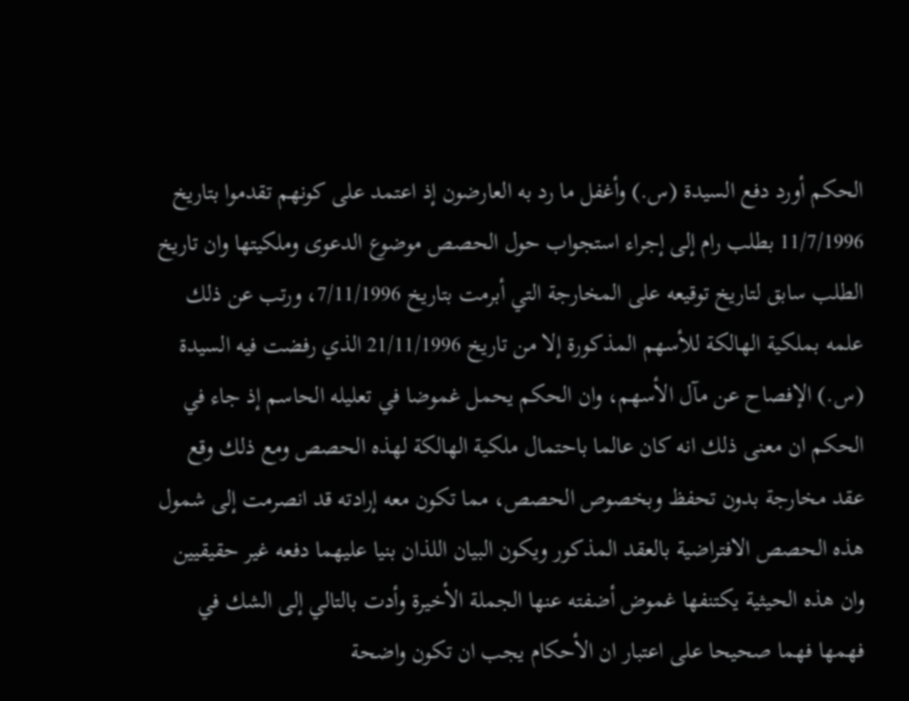الحكم أورد دفع السيدة (س.) وأغفل ما رد به العارضون إذ اعتمد على كونهم تقدموا بتاريخ 11/7/1996 بطلب رام إلى إجراء استجواب حول الحصص موضوع الدعوى وملكيتها وان تاريخ الطلب سابق لتاريخ توقيعه على المخارجة التي أبرمت بتاريخ 7/11/1996، ورتب عن ذلك علمه بملكية الهالكة للأسهم المذكورة إلا من تاريخ 21/11/1996 الذي رفضت فيه السيدة (س.) الإفصاح عن مآل الأسهم، وان الحكم يحمل غموضا في تعليله الحاسم إذ جاء في الحكم ان معنى ذلك انه كان عالما باحتمال ملكية الهالكة لهذه الحصص ومع ذلك وقع عقد مخارجة بدون تحفظ وبخصوص الحصص، مما تكون معه إرادته قد انصرمت إلى شمول هذه الحصص الافتراضية بالعقد المذكور ويكون البيان اللذان بنيا عليهما دفعه غير حقيقيين وان هذه الحيثية يكتنفها غموض أضفته عنها الجملة الأخيرة وأدت بالتالي إلى الشك في فهمها فهما صحيحا على اعتبار ان الأحكام يجب ان تكون واضحة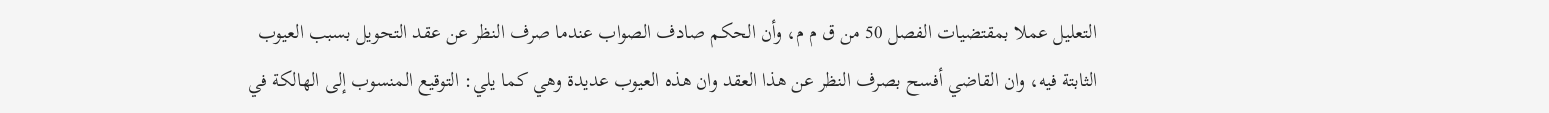التعليل عملا بمقتضيات الفصل 50 من ق م م، وأن الحكم صادف الصواب عندما صرف النظر عن عقد التحويل بسبب العيوب الثابتة فيه، وان القاضي أفسح بصرف النظر عن هذا العقد وان هذه العيوب عديدة وهي كما يلي: التوقيع المنسوب إلى الهالكة في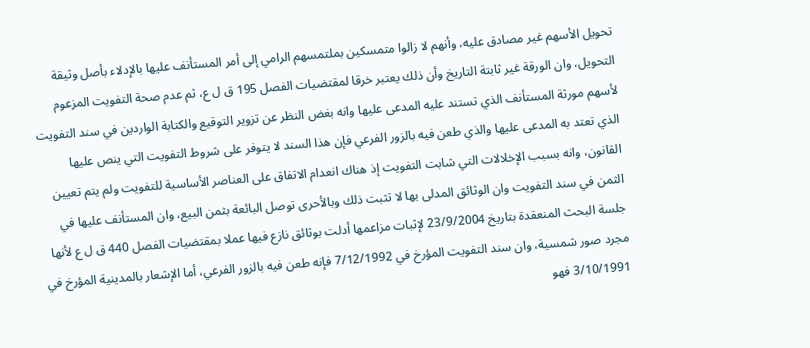تحويل الأسهم غير مصادق عليه، وأنهم لا زالوا متمسكين بملتمسهم الرامي إلى أمر المستأنف عليها بالإدلاء بأصل وثيقة التحويل، وان الورقة غير ثابتة التاريخ وأن ذلك يعتبر خرقا لمقتضيات الفصل 195 ق ل ع، ثم عدم صحة التفويت المزعوم لأسهم مورثة المستأنف الذي تستند عليه المدعى عليها وانه بغض النظر عن تزوير التوقيع والكتابة الواردين في سند التفويت الذي تعتد به المدعى عليها والذي طعن فيه بالزور الفرعي فإن هذا السند لا يتوفر على شروط التفويت التي ينص عليها القانون، وانه بسبب الإخلالات التي شابت التفويت إذ هناك انعدام الاتفاق على العناصر الأساسية للتفويت ولم يتم تعيين الثمن في سند التفويت وان الوثائق المدلى بها لا تثبت ذلك وبالأحرى توصل البائعة بثمن البيع، وان المستأنف عليها في جلسة البحث المنعقدة بتاريخ 23/9/2004 لإثبات مزاعمها أدلت بوثائق نازع فيها عملا بمقتضيات الفصل 440 ق ل ع لأنها مجرد صور شمسية، وان سند التفويت المؤرخ في 7/12/1992 فإنه طعن فيه بالزور الفرعي، أما الإشعار بالمدينية المؤرخ في 3/10/1991 فهو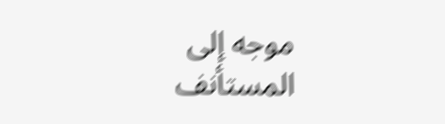موجه إلى المستأنف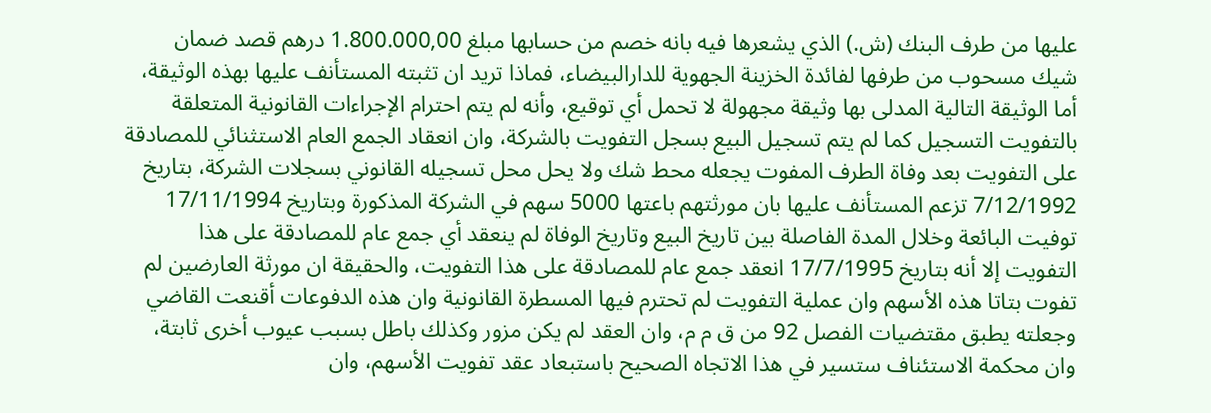عليها من طرف البنك (ش.) الذي يشعرها فيه بانه خصم من حسابها مبلغ 1.800.000,00 درهم قصد ضمان شيك مسحوب من طرفها لفائدة الخزينة الجهوية للدارالبيضاء، فماذا تريد ان تثبته المستأنف عليها بهذه الوثيقة، أما الوثيقة التالية المدلى بها وثيقة مجهولة لا تحمل أي توقيع، وأنه لم يتم احترام الإجراءات القانونية المتعلقة بالتفويت التسجيل كما لم يتم تسجيل البيع بسجل التفويت بالشركة، وان انعقاد الجمع العام الاستثنائي للمصادقة على التفويت بعد وفاة الطرف المفوت يجعله محط شك ولا يحل محل تسجيله القانوني بسجلات الشركة، بتاريخ 7/12/1992 تزعم المستأنف عليها بان مورثتهم باعتها 5000 سهم في الشركة المذكورة وبتاريخ 17/11/1994 توفيت البائعة وخلال المدة الفاصلة بين تاريخ البيع وتاريخ الوفاة لم ينعقد أي جمع عام للمصادقة على هذا التفويت إلا أنه بتاريخ 17/7/1995 انعقد جمع عام للمصادقة على هذا التفويت، والحقيقة ان مورثة العارضين لم تفوت بتاتا هذه الأسهم وان عملية التفويت لم تحترم فيها المسطرة القانونية وان هذه الدفوعات أقنعت القاضي وجعلته يطبق مقتضيات الفصل 92 من ق م م، وان العقد لم يكن مزور وكذلك باطل بسبب عيوب أخرى ثابتة، وان محكمة الاستئناف ستسير في هذا الاتجاه الصحيح باستبعاد عقد تفويت الأسهم، وان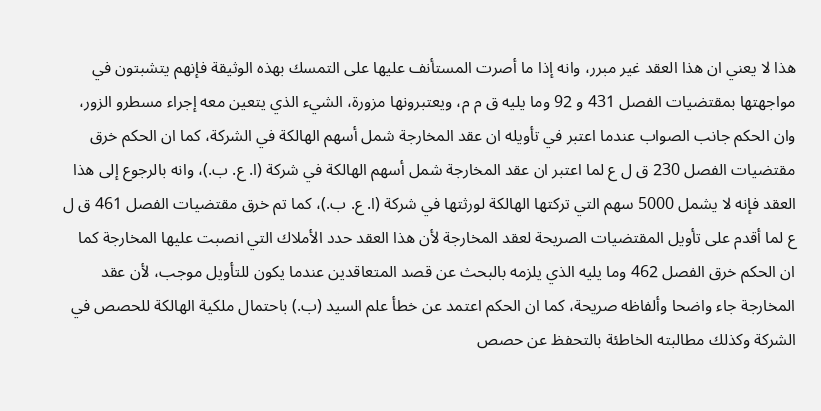هذا لا يعني ان هذا العقد غير مبرر، وانه إذا ما أصرت المستأنف عليها على التمسك بهذه الوثيقة فإنهم يتشبتون في مواجهتها بمقتضيات الفصل 431 و 92 وما يليه ق م م، ويعتبرونها مزورة، الشيء الذي يتعين معه إجراء مسطرو الزور، وان الحكم جانب الصواب عندما اعتبر في تأويله ان عقد المخارجة شمل أسهم الهالكة في الشركة، كما ان الحكم خرق مقتضيات الفصل 230 ق ل ع لما اعتبر ان عقد المخارجة شمل أسهم الهالكة في شركة (ا. ع. ب.)، وانه بالرجوع إلى هذا العقد فإنه لا يشمل 5000 سهم التي تركتها الهالكة لورثتها في شركة (ا. ع. ب.)، كما تم خرق مقتضيات الفصل 461 ق ل ع لما أقدم على تأويل المقتضيات الصريحة لعقد المخارجة لأن هذا العقد حدد الأملاك التي انصبت عليها المخارجة كما ان الحكم خرق الفصل 462 وما يليه الذي يلزمه بالبحث عن قصد المتعاقدين عندما يكون للتأويل موجب، لأن عقد المخارجة جاء واضحا وألفاظه صريحة، كما ان الحكم اعتمد عن خطأ علم السيد (ب.) باحتمال ملكية الهالكة للحصص في الشركة وكذلك مطالبته الخاطئة بالتحفظ عن حصص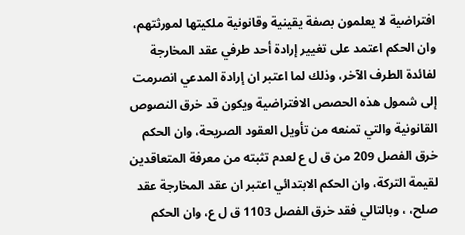افتراضية لا يعلمون بصفة يقينية وقانونية ملكيتها لمورثتهم، وان الحكم اعتمد على تغيير إرادة أحد طرفي عقد المخارجة لفائدة الطرف الآخر، وذلك لما اعتبر ان إرادة المدعي انصرمت إلى شمول هذه الحصص الافتراضية ويكون قد خرق النصوص القانونية والتي تمنعه من تأويل العقود الصريحة، وان الحكم خرق الفصل 209 من ق ل ع لعدم تثبته من معرفة المتعاقدين لقيمة التركة، وان الحكم الابتدائي اعتبر ان عقد المخارجة عقد صلح، ، وبالتالي فقد خرق الفصل 1103 ق ل ع، وان الحكم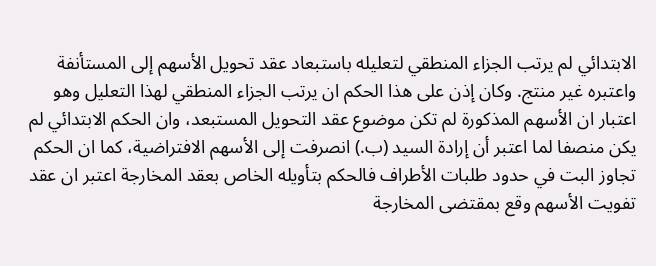الابتدائي لم يرتب الجزاء المنطقي لتعليله باستبعاد عقد تحويل الأسهم إلى المستأنفة واعتبره غير منتج. وكان إذن على هذا الحكم ان يرتب الجزاء المنطقي لهذا التعليل وهو اعتبار ان الأسهم المذكورة لم تكن موضوع عقد التحويل المستبعد، وان الحكم الابتدائي لم يكن منصفا لما اعتبر أن إرادة السيد (ب.) انصرفت إلى الأسهم الافتراضية، كما ان الحكم تجاوز البت في حدود طلبات الأطراف فالحكم بتأويله الخاص بعقد المخارجة اعتبر ان عقد تفويت الأسهم وقع بمقتضى المخارجة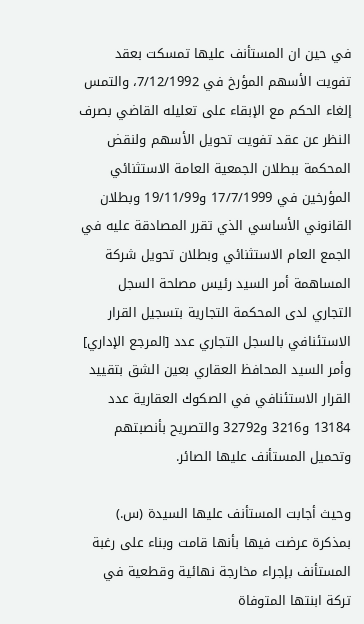في حين ان المستأنف عليها تمسكت بعقد تفويت الأسهم المؤرخ في 7/12/1992، والتمس إلغاء الحكم مع الإبقاء على تعليله القاضي بصرف النظر عن عقد تفويت تحويل الأسهم ولنقض المحكمة ببطلان الجمعية العامة الاستثنائي المؤرخين في 17/7/1999 و19/11/99 وبطلان القانوني الأساسي الذي تقرر المصادقة عليه في الجمع العام الاستثنائي وبطلان تحويل شركة المساهمة أمر السيد رئيس مصلحة السجل التجاري لدى المحكمة التجارية بتسجيل القرار الاستئنافي بالسجل التجاري عدد [المرجع الإداري] وأمر السيد المحافظ العقاري بعين الشق بتقييد القرار الاستئنافي في الصكوك العقارية عدد 13184 و3216 و32792 والتصريح بأنصبتهم وتحميل المستأنف عليها الصائر.

وحيث أجابت المستأنف عليها السيدة (س.) بمذكرة عرضت فيها بأنها قامت وبناء على رغبة المستأنف بإجراء مخارجة نهائية وقطعية في تركة ابنتها المتوفاة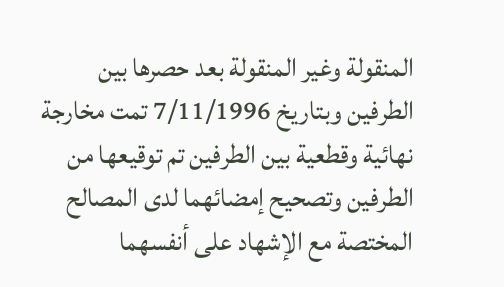المنقولة وغير المنقولة بعد حصرها بين الطرفين وبتاريخ 7/11/1996 تمت مخارجة نهائية وقطعية بين الطرفين تم توقيعها من الطرفين وتصحيح إمضائهما لدى المصالح المختصة مع الإشهاد على أنفسهما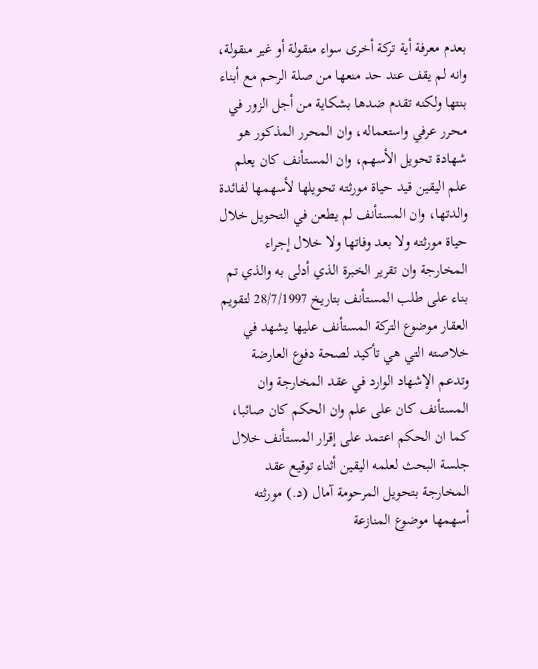بعدم معرفة أية تركة أخرى سواء منقولة أو غير منقولة، وانه لم يقف عند حد منعها من صلة الرحم مع أبناء بنتها ولكنه تقدم ضدها بشكاية من أجل الزور في محرر عرفي واستعماله، وان المحرر المذكور هو شهادة تحويل الأسهم، وان المستأنف كان يعلم علم اليقين قيد حياة مورثته تحويلها لأسهمها لفائدة والدتها، وان المستأنف لم يطعن في التحويل خلال حياة مورثته ولا بعد وفاتها ولا خلال إجراء المخارجة وان تقرير الخبرة الذي أدلى به والذي تم بناء على طلب المستأنف بتاريخ 28/7/1997 لتقويم العقار موضوع التركة المستأنف عليها يشهد في خلاصته التي هي تأكيد لصحة دفوع العارضة وتدعم الإشهاد الوارد في عقد المخارجة وان المستأنف كان على علم وان الحكم كان صائبا، كما ان الحكم اعتمد على إقرار المستأنف خلال جلسة البحث لعلمه اليقين أثناء توقيع عقد المخارجة بتحويل المرحومة آمال (د.) مورثته أسهمها موضوع المنازعة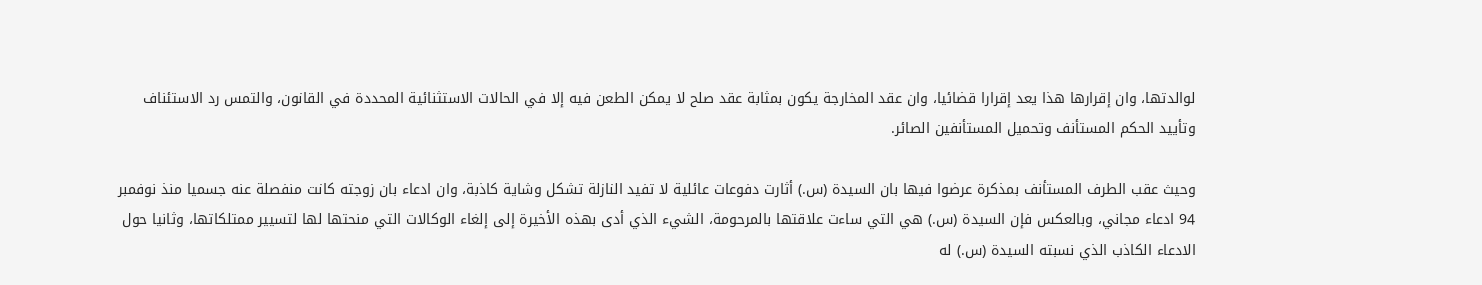لوالدتها، وان إقرارها هذا يعد إقرارا قضائيا، وان عقد المخارجة يكون بمثابة عقد صلح لا يمكن الطعن فيه إلا في الحالات الاستثنائية المحددة في القانون، والتمس رد الاستئناف وتأييد الحكم المستأنف وتحميل المستأنفين الصائر.

وحيث عقب الطرف المستأنف بمذكرة عرضوا فيها بان السيدة (س.) أثارت دفوعات عائلية لا تفيد النازلة تشكل وشاية كاذبة، وان ادعاء بان زوجته كانت منفصلة عنه جسميا منذ نوفمبر 94 ادعاء مجاني، وبالعكس فإن السيدة (س.) هي التي ساءت علاقتها بالمرحومة، الشيء الذي أدى بهذه الأخيرة إلى إلغاء الوكالات التي منحتها لها لتسيير ممتلكاتها، وثانيا حول الادعاء الكاذب الذي نسبته السيدة (س.) له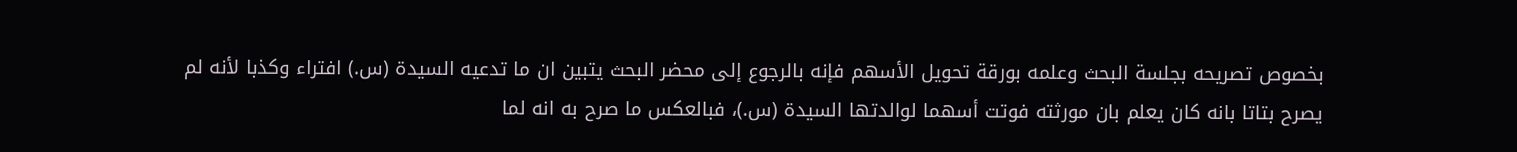بخصوص تصريحه بجلسة البحث وعلمه بورقة تحويل الأسهم فإنه بالرجوع إلى محضر البحث يتبين ان ما تدعيه السيدة (س.) افتراء وكذبا لأنه لم يصرح بتاتا بانه كان يعلم بان مورثته فوتت أسهما لوالدتها السيدة (س.)، فبالعكس ما صرح به انه لما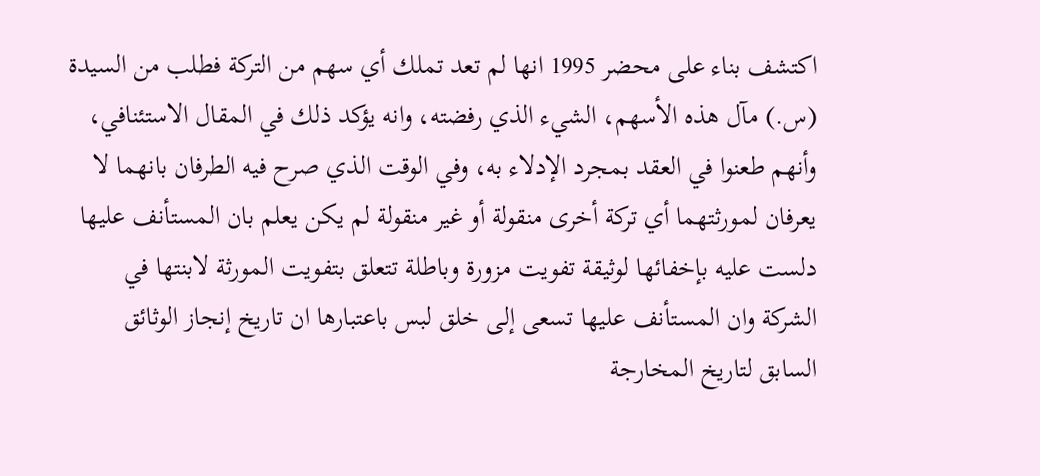اكتشف بناء على محضر 1995 انها لم تعد تملك أي سهم من التركة فطلب من السيدة (س.) مآل هذه الأسهم، الشيء الذي رفضته، وانه يؤكد ذلك في المقال الاستئنافي، وأنهم طعنوا في العقد بمجرد الإدلاء به، وفي الوقت الذي صرح فيه الطرفان بانهما لا يعرفان لمورثتهما أي تركة أخرى منقولة أو غير منقولة لم يكن يعلم بان المستأنف عليها دلست عليه بإخفائها لوثيقة تفويت مزورة وباطلة تتعلق بتفويت المورثة لابنتها في الشركة وان المستأنف عليها تسعى إلى خلق لبس باعتبارها ان تاريخ إنجاز الوثائق السابق لتاريخ المخارجة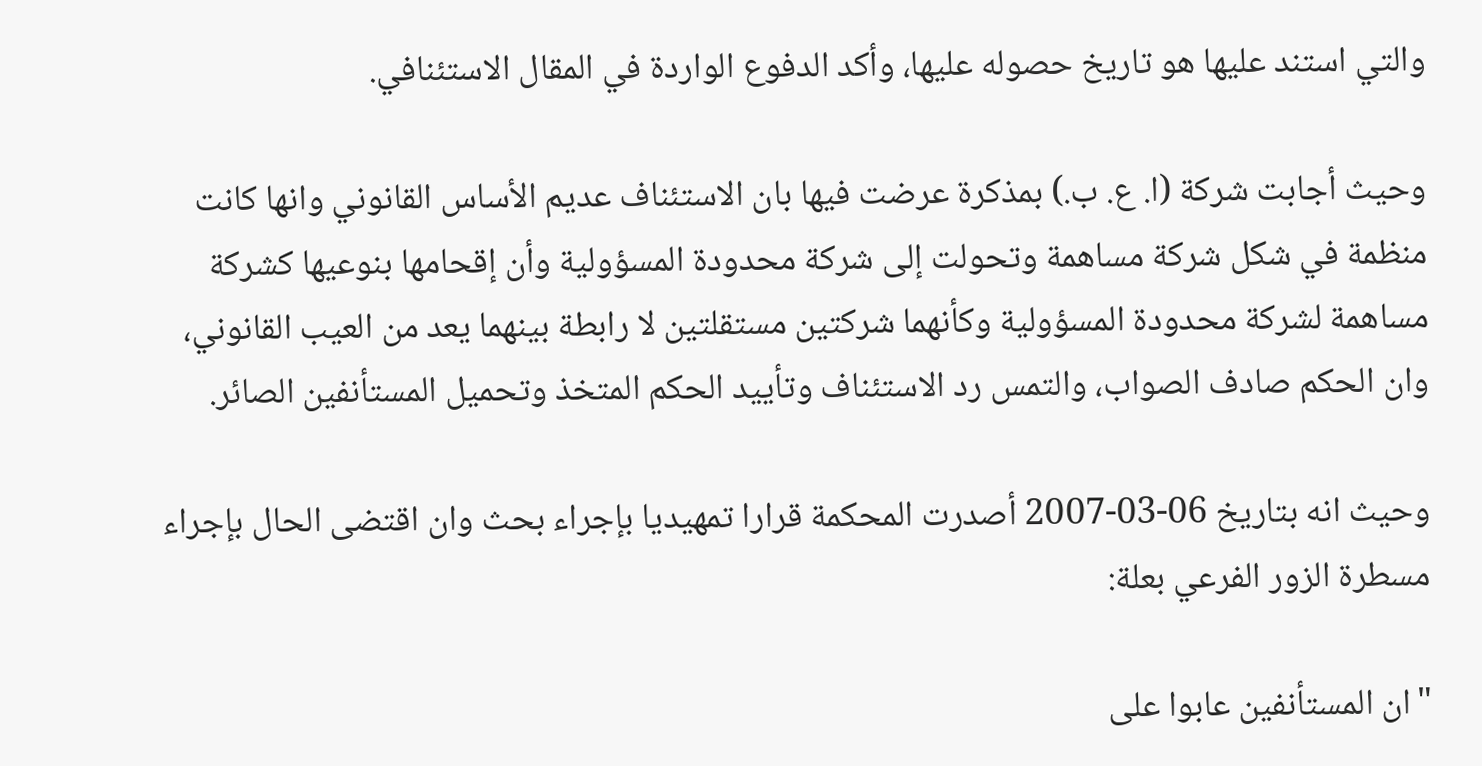والتي استند عليها هو تاريخ حصوله عليها، وأكد الدفوع الواردة في المقال الاستئنافي.

وحيث أجابت شركة (ا. ع. ب.) بمذكرة عرضت فيها بان الاستئناف عديم الأساس القانوني وانها كانت منظمة في شكل شركة مساهمة وتحولت إلى شركة محدودة المسؤولية وأن إقحامها بنوعيها كشركة مساهمة لشركة محدودة المسؤولية وكأنهما شركتين مستقلتين لا رابطة بينهما يعد من العيب القانوني، وان الحكم صادف الصواب، والتمس رد الاستئناف وتأييد الحكم المتخذ وتحميل المستأنفين الصائر.

وحيث انه بتاريخ 06-03-2007 أصدرت المحكمة قرارا تمهيديا بإجراء بحث وان اقتضى الحال بإجراء مسطرة الزور الفرعي بعلة:

"ان المستأنفين عابوا على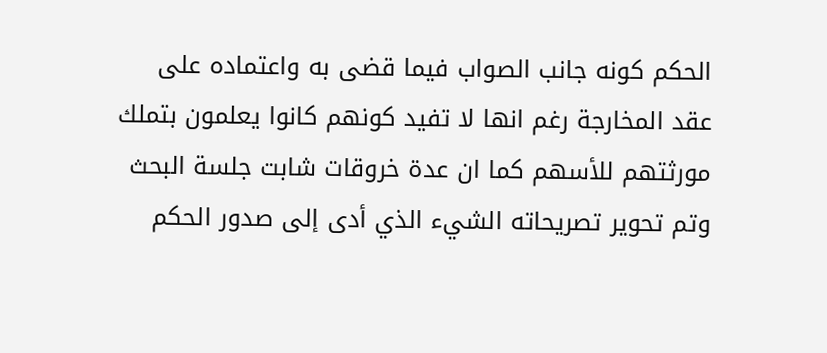الحكم كونه جانب الصواب فيما قضى به واعتماده على عقد المخارجة رغم انها لا تفيد كونهم كانوا يعلمون بتملك مورثتهم للأسهم كما ان عدة خروقات شابت جلسة البحث وتم تحوير تصريحاته الشيء الذي أدى إلى صدور الحكم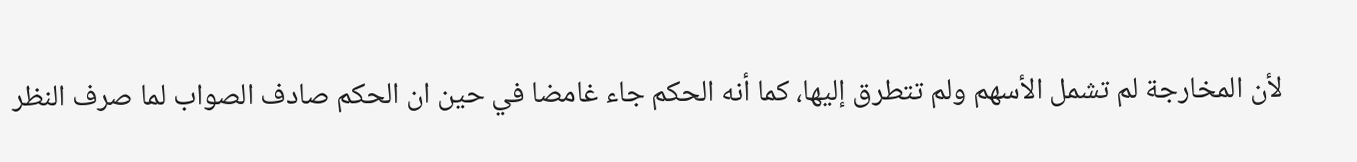لأن المخارجة لم تشمل الأسهم ولم تتطرق إليها، كما أنه الحكم جاء غامضا في حين ان الحكم صادف الصواب لما صرف النظر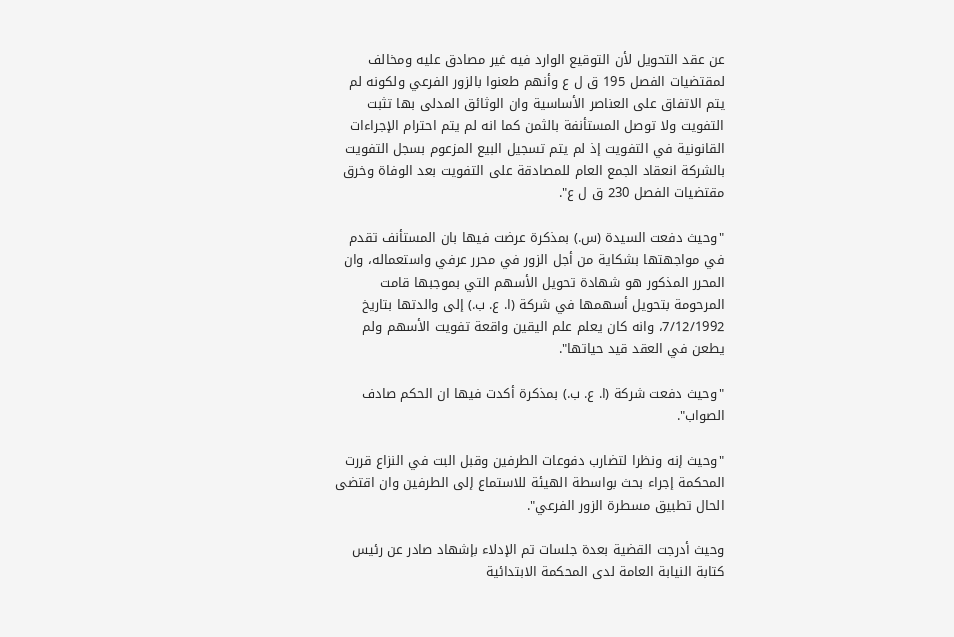عن عقد التحويل لأن التوقيع الوارد فيه غير مصادق عليه ومخالف لمقتضيات الفصل 195 ق ل ع وأنهم طعنوا بالزور الفرعي ولكونه لم يتم الاتفاق على العناصر الأساسية وان الوثائق المدلى بها تثبت التفويت ولا توصل المستأنفة بالثمن كما انه لم يتم احترام الإجراءات القانونية في التفويت إذ لم يتم تسجيل البيع المزعوم بسجل التفويت بالشركة انعقاد الجمع العام للمصادقة على التفويت بعد الوفاة وخرق مقتضيات الفصل 230 ق ل ع".

"وحيث دفعت السيدة (س.) بمذكرة عرضت فيها بان المستأنف تقدم في مواجهتها بشكاية من أجل الزور في محرر عرفي واستعماله، وان المحرر المذكور هو شهادة تحويل الأسهم التي بموجبها قامت المرحومة بتحويل أسهمها في شركة (ا. ع. ب.) إلى والدتها بتاريخ 7/12/1992، وانه كان يعلم علم اليقين واقعة تفويت الأسهم ولم يطعن في العقد قيد حياتها".

"وحيث دفعت شركة (ا. ع. ب.) بمذكرة أكدت فيها ان الحكم صادف الصواب".

"وحيث إنه ونظرا لتضارب دفوعات الطرفين وقبل البت في النزاع قررت المحكمة إجراء بحث بواسطة الهيئة للاستماع إلى الطرفين وان اقتضى الحال تطبيق مسطرة الزور الفرعي".

وحيث أدرجت القضية بعدة جلسات تم الإدلاء بإشهاد صادر عن رئيس كتابة النيابة العامة لدى المحكمة الابتدائية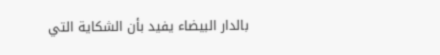بالدار البيضاء يفيد بأن الشكاية التي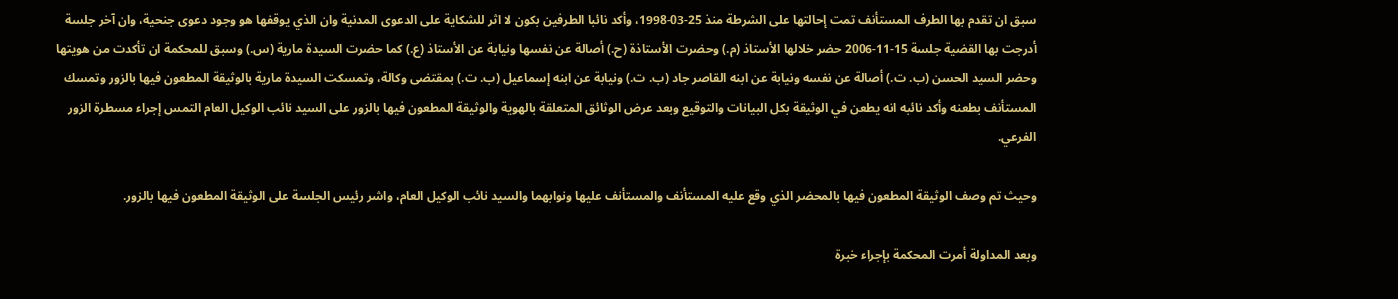سبق ان تقدم بها الطرف المستأنف تمت إحالتها على الشرطة منذ 25-03-1998، وأكد نائبا الطرفين بكون لا اثر للشكاية على الدعوى المدنية وان الذي يوقفها هو وجود دعوى جنحية، وان آخر جلسة أدرجت بها القضية جلسة 15-11-2006 حضر خلالها الأستاذ (م.) وحضرت الأستاذة (ح.) أصالة عن نفسها ونيابة عن الأستاذ (ع.) كما حضرت السيدة مارية (س.) وسبق للمحكمة ان تأكدت من هويتها وحضر السيد الحسن (ب. ت.) أصالة عن نفسه ونيابة عن ابنه القاصر جاد (ب. ت.) ونيابة عن ابنه إسماعيل (ب. ت.) بمقتضى وكالة، وتمسكت السيدة مارية بالوثيقة المطعون فيها بالزور وتمسك المستأنف بطعنه وأكد نائبه انه يطعن في الوثيقة بكل البيانات والتوقيع وبعد عرض الوثائق المتعلقة بالهوية والوثيقة المطعون فيها بالزور على السيد نائب الوكيل العام التمس إجراء مسطرة الزور الفرعي.

وحيث تم وصف الوثيقة المطعون فيها بالمحضر الذي وقع عليه المستأنف والمستأنف عليها ونوابهما والسيد نائب الوكيل العام، واشر رئيس الجلسة على الوثيقة المطعون فيها بالزور.

وبعد المداولة أمرت المحكمة بإجراء خبرة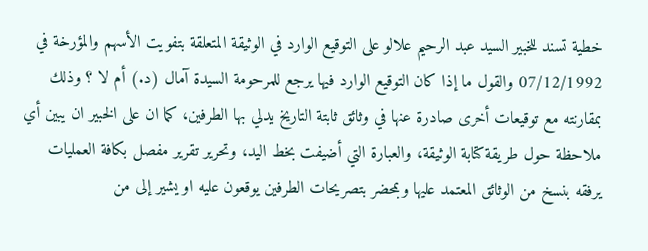خطية تسند للخبير السيد عبد الرحيم علالو على التوقيع الوارد في الوثيقة المتعلقة بتفويت الأسهم والمؤرخة في 07/12/1992 والقول ما إذا كان التوقيع الوارد فيها يرجع للمرحومة السيدة آمال (د.) أم لا ؟ وذلك بمقارنته مع توقيعات أخرى صادرة عنها في وثائق ثابتة التاريخ يدلي بها الطرفين، كما ان على الخبير ان يبين أي ملاحظة حول طريقة كتابة الوثيقة، والعبارة التي أضيفت بخط اليد، وتحرير تقرير مفصل بكافة العمليات يرفقه بنسخ من الوثائق المعتمد عليها وبمحضر بتصريحات الطرفين يوقعون عليه او يشير إلى من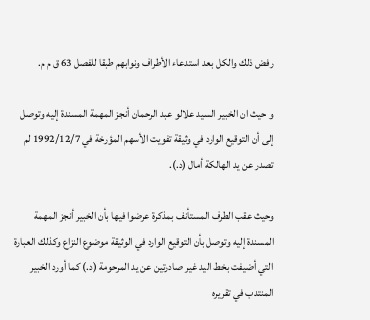رفض ذلك والكل بعد استدعاء الأطراف ونوابهم طبقا للفصل 63 ق م م.

و حيث ان الخبير السيد علالو عبد الرحمان أنجز المهمة المسندة إليه وتوصل إلى أن التوقيع الوارد في وثيقة تفويت الأسهم المؤرخة في 1992/12/7 لم تصدر عن يد الهالكة أمال (د.).

وحيث عقب الطرف المستأنف بمذكرة عرضوا فيها بأن الخبير أنجز المهمة المسندة إليه وتوصل بأن التوقيع الوارد في الوثيقة موضوع النزاع وكذلك العبارة التي أضيفت بخط اليد غير صادرتين عن يد المرحومة (د.) كما أورد الخبير المنتدب في تقريره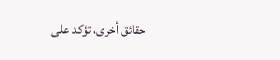حقائق أخرى، تؤكد على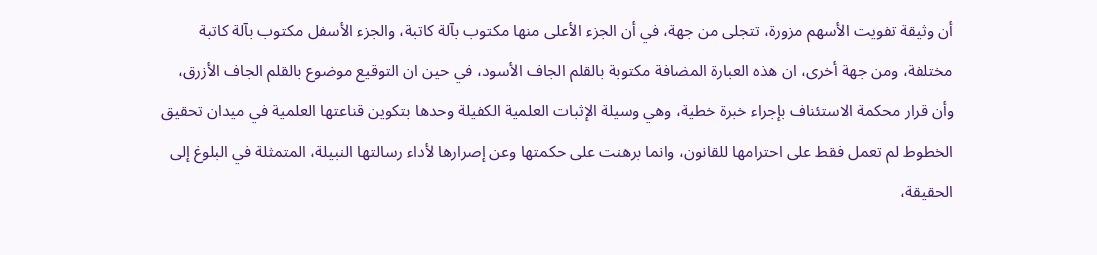أن وثيقة تفويت الأسهم مزورة، تتجلى من جهة، في أن الجزء الأعلى منها مكتوب بآلة كاتبة، والجزء الأسفل مكتوب بآلة كاتبة مختلفة، ومن جهة أخرى، ان هذه العبارة المضافة مكتوبة بالقلم الجاف الأسود، في حين ان التوقيع موضوع بالقلم الجاف الأزرق، وأن قرار محكمة الاستئناف بإجراء خبرة خطية، وهي وسيلة الإثبات العلمية الكفيلة وحدها بتكوين قناعتها العلمية في ميدان تحقيق الخطوط لم تعمل فقط على احترامها للقانون، وانما برهنت على حكمتها وعن إصرارها لأداء رسالتها النبيلة، المتمثلة في البلوغ إلى الحقيقة،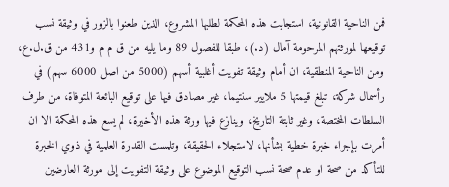فمن الناحية القانونية، استجابت هذه المحكمة لطلبها المشروع، الذين طعنوا بالزور في وثيقة نسب توقيعها لمورثتهم المرحومة آمال (د.)، طبقا للفصول 89 وما يليه من ق م م و431 من ق.ل.ع، ومن الناحية المنطقية، ان أمام وثيقة تفويت أغلبية أسهم (5000 من اصل 6000 سهم) في رأسمال شركة، تبلغ قيمتها 5 ملايير سنتيما، غير مصادق فيها على توقيع البائعة المتوفاة، من طرف السلطات المختصة، وغير ثابتة التاريخ، وينازع فيها ورثة هذه الأخيرة، لم يسع هذه المحكمة الا ان أمرت بإجراء خبرة خطية بشأنها، لاستجلاء الحقيقة، وتلمست القدرة العلمية في ذوي الخبرة للتأكد من صحة او عدم صحة نسب التوقيع الموضوع على وثيقة التفويت إلى مورثة العارضين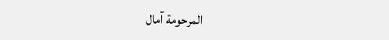المرحومة آمال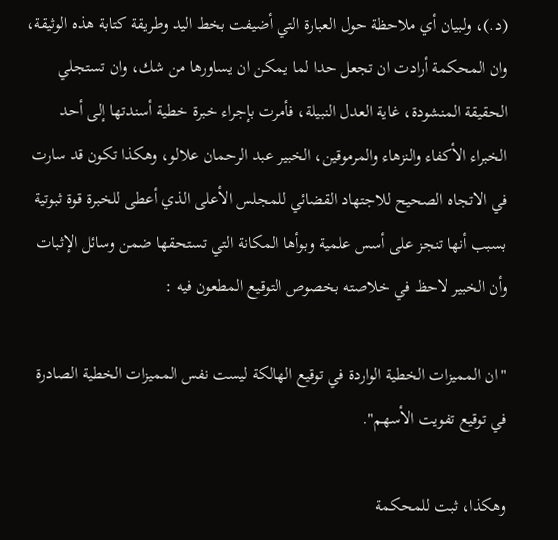(د.)، ولبيان أي ملاحظة حول العبارة التي أضيفت بخط اليد وطريقة كتابة هذه الوثيقة، وان المحكمة أرادت ان تجعل حدا لما يمكن ان يساورها من شك، وان تستجلي الحقيقة المنشودة، غاية العدل النبيلة، فأمرت بإجراء خبرة خطية أسندتها إلى أحد الخبراء الأكفاء والنزهاء والمرموقين، الخبير عبد الرحمان علالو، وهكذا تكون قد سارت في الاتجاه الصحيح للاجتهاد القضائي للمجلس الأعلى الذي أعطى للخبرة قوة ثبوتية بسبب أنها تنجز على أسس علمية وبوأها المكانة التي تستحقها ضمن وسائل الإثبات وأن الخبير لاحظ في خلاصته بخصوص التوقيع المطعون فيه :

"ان المميزات الخطية الواردة في توقيع الهالكة ليست نفس المميزات الخطية الصادرة في توقيع تفويت الأسهم".

وهكذا، ثبت للمحكمة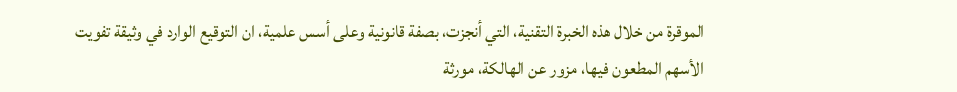الموقرة من خلال هذه الخبرة التقنية، التي أنجزت، بصفة قانونية وعلى أسس علمية، ان التوقيع الوارد في وثيقة تفويت الأسهم المطعون فيها، مزور عن الهالكة، مورثة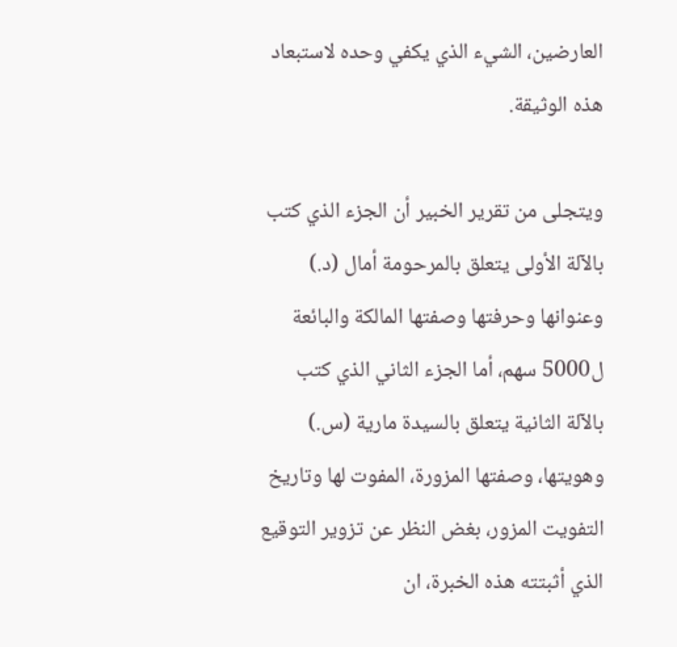العارضين، الشيء الذي يكفي وحده لاستبعاد هذه الوثيقة.

ويتجلى من تقرير الخبير أن الجزء الذي كتب بالآلة الأولى يتعلق بالمرحومة أمال (د.) وعنوانها وحرفتها وصفتها المالكة والبائعة ل5000 سهم، أما الجزء الثاني الذي كتب بالآلة الثانية يتعلق بالسيدة مارية (س.) وهويتها، وصفتها المزورة، المفوت لها وتاريخ التفويت المزور، بغض النظر عن تزوير التوقيع الذي أثبتته هذه الخبرة، ان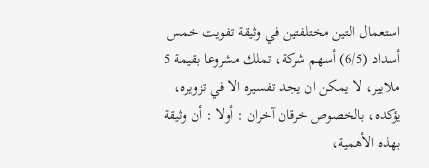استعمال التين مختلفتين في وثيقة تفويت خمس أسداد (6/5) أسهم شركة، تملك مشروعا بقيمة 5 ملايير، لا يمكن ان يجد تفسيره الا في تزويره، يؤكده، بالخصوص خرقان آخران : أولا : أن وثيقة بهذه الأهمية،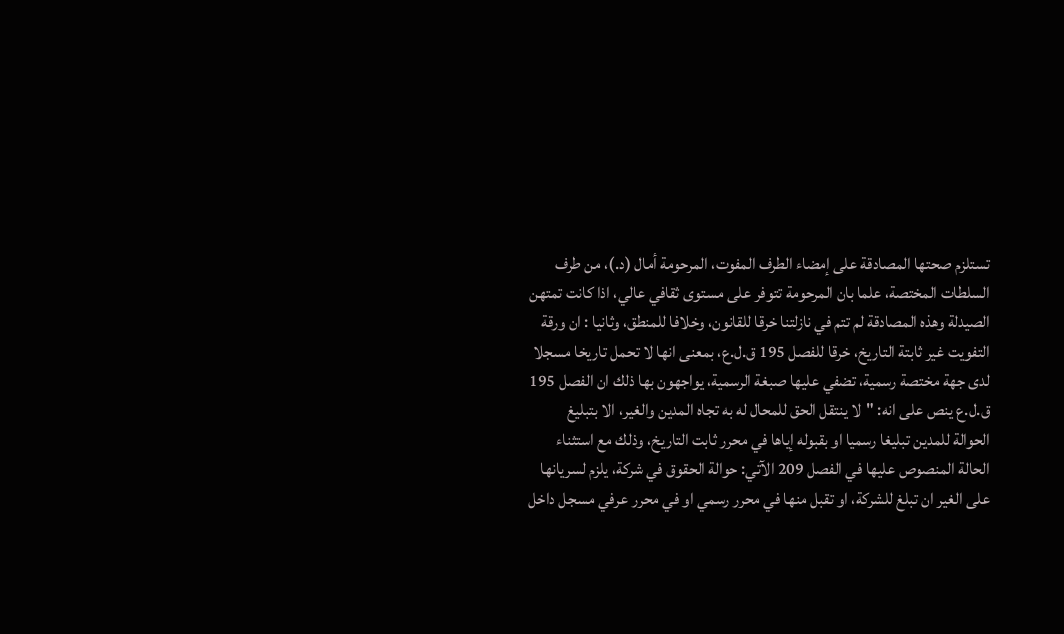تستلزم صحتها المصادقة على إمضاء الطرف المفوت، المرحومة أمال (د.)، من طرف السلطات المختصة، علما بان المرحومة تتوفر على مستوى ثقافي عالي، اذا كانت تمتهن الصيدلة وهذه المصادقة لم تتم في نازلتنا خرقا للقانون، وخلافا للمنطق، وثانيا : ان ورقة التفويت غير ثابتة التاريخ، خرقا للفصل 195 ق.ل.ع، بمعنى انها لا تحمل تاريخا مسجلا لدى جهة مختصة رسمية، تضفي عليها صبغة الرسمية، يواجهون بها ذلك ان الفصل 195 ق.ل.ع ينص على انه: "لا ينتقل الحق للمحال له به تجاه المدين والغير، الا بتبليغ الحوالة للمدين تبليغا رسميا او بقبوله إياها في محرر ثابت التاريخ، وذلك مع استثناء الحالة المنصوص عليها في الفصل 209 الآتي: حوالة الحقوق في شركة، يلزم لسريانها على الغير ان تبلغ للشركة، او تقبل منها في محرر رسمي او في محرر عرفي مسجل داخل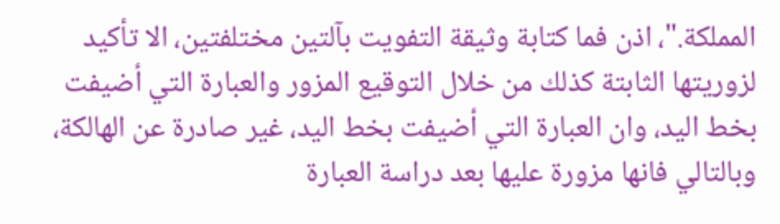المملكة."، اذن فما كتابة وثيقة التفويت بآلتين مختلفتين، الا تأكيد لزوريتها الثابتة كذلك من خلال التوقيع المزور والعبارة التي أضيفت بخط اليد، وان العبارة التي أضيفت بخط اليد، غير صادرة عن الهالكة، وبالتالي فانها مزورة عليها بعد دراسة العبارة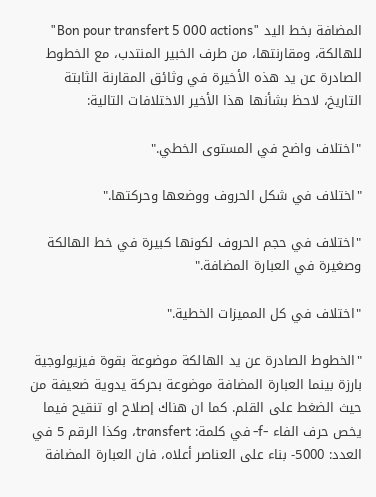المضافة بخط اليد "Bon pour transfert 5 000 actions" للهالكة، ومقارنتها، من طرف الخبير المنتدب، مع الخطوط الصادرة عن يد هذه الأخيرة في وثائق المقارنة الثابتة التاريخ، لاحظ بشأنها هذا الأخير الاختلافات التالية:

"اختلاف واضح في المستوى الخطي."

"اختلاف في شكل الحروف ووضعها وحركتها."

"اختلاف في حجم الحروف لكونها كبيرة في خط الهالكة وصغيرة في العبارة المضافة."

"اختلاف في كل المميزات الخطية."

"الخطوط الصادرة عن يد الهالكة موضوعة بقوة فيزيولوجية بارزة بينما العبارة المضافة موضوعة بحركة يدوية ضعيفة من حيث الضغط على القلم. كما ان هناك إصلاح او تنقيح فيما يخص حرف الفاء -f- في كلمة: transfert، وكذا الرقم 5 في العدد: 5000- بناء على العناصر أعلاه، فان العبارة المضافة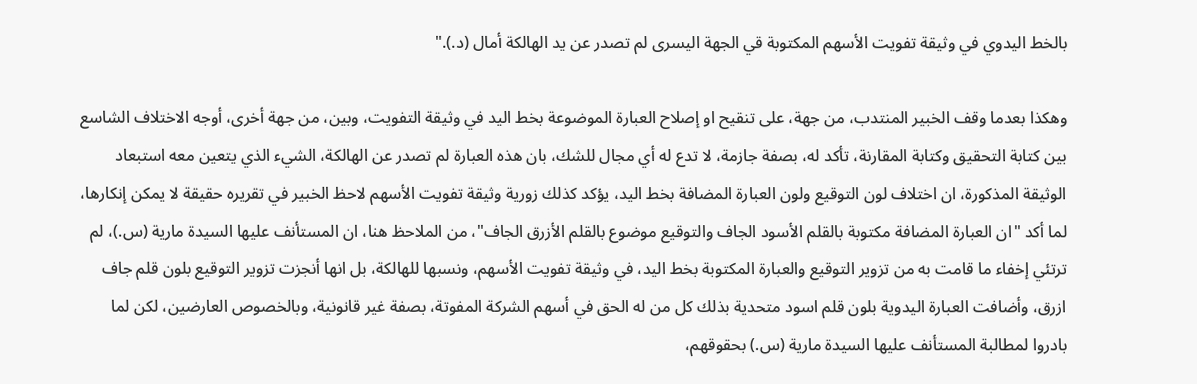بالخط اليدوي في وثيقة تفويت الأسهم المكتوبة قي الجهة اليسرى لم تصدر عن يد الهالكة أمال (د.)."

وهكذا بعدما وقف الخبير المنتدب، من جهة، على تنقيح او إصلاح العبارة الموضوعة بخط اليد في وثيقة التفويت، وبين، من جهة أخرى، أوجه الاختلاف الشاسع بين كتابة التحقيق وكتابة المقارنة، تأكد له، بصفة جازمة، لا تدع له أي مجال للشك، بان هذه العبارة لم تصدر عن الهالكة، الشيء الذي يتعين معه استبعاد الوثيقة المذكورة، ان اختلاف لون التوقيع ولون العبارة المضافة بخط اليد، يؤكد كذلك زورية وثيقة تفويت الأسهم لاحظ الخبير في تقريره حقيقة لا يمكن إنكارها، لما أكد "ان العبارة المضافة مكتوبة بالقلم الأسود الجاف والتوقيع موضوع بالقلم الأزرق الجاف"، من الملاحظ هنا، ان المستأنف عليها السيدة مارية (س.)، لم ترتئي إخفاء ما قامت به من تزوير التوقيع والعبارة المكتوبة بخط اليد، في وثيقة تفويت الأسهم، ونسبها للهالكة، بل انها أنجزت تزوير التوقيع بلون قلم جاف ازرق، وأضافت العبارة اليدوية بلون قلم اسود متحدية بذلك كل من له الحق في أسهم الشركة المفوتة، بصفة غير قانونية، وبالخصوص العارضين، لكن لما بادروا لمطالبة المستأنف عليها السيدة مارية (س.) بحقوقهم،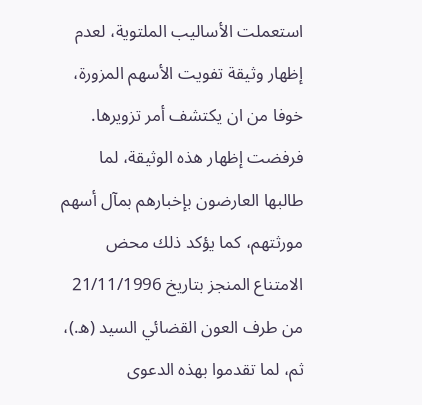استعملت الأساليب الملتوية، لعدم إظهار وثيقة تفويت الأسهم المزورة، خوفا من ان يكتشف أمر تزويرها. فرفضت إظهار هذه الوثيقة، لما طالبها العارضون بإخبارهم بمآل أسهم مورثتهم، كما يؤكد ذلك محض الامتناع المنجز بتاريخ 21/11/1996 من طرف العون القضائي السيد (ه.)، ثم، لما تقدموا بهذه الدعوى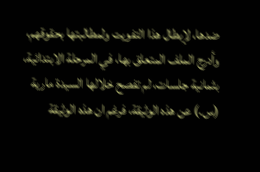ضدها، لإبطال هذا التفويت ولمطالبتها بحقوقهم، وأدرج الملف المتعلق بها، في المرحلة الابتدائية، بثمانية جلسات، لم تفصح خلالها السيدة مارية (س.) عن هذه الوثيقة، فرغم ان هذه الوثيقة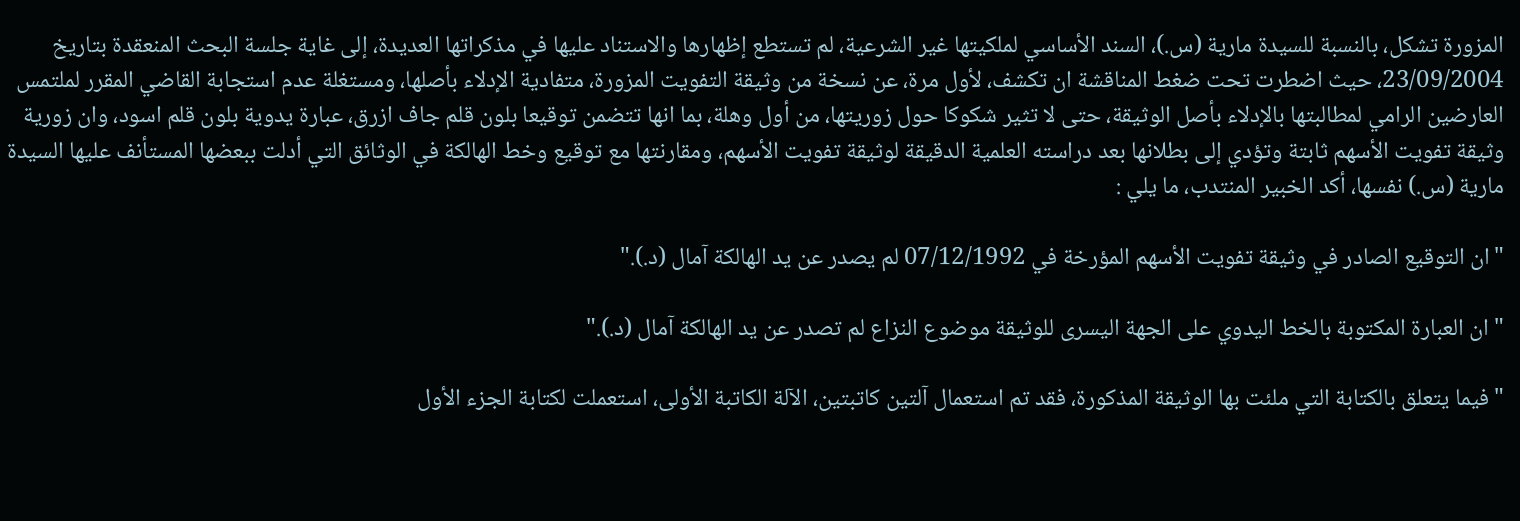المزورة تشكل، بالنسبة للسيدة مارية (س.)، السند الأساسي لملكيتها غير الشرعية، لم تستطع إظهارها والاستناد عليها في مذكراتها العديدة، إلى غاية جلسة البحث المنعقدة بتاريخ 23/09/2004، حيث اضطرت تحت ضغط المناقشة ان تكشف، لأول مرة، عن نسخة من وثيقة التفويت المزورة، متفادية الإدلاء بأصلها، ومستغلة عدم استجابة القاضي المقرر لملتمس العارضين الرامي لمطالبتها بالإدلاء بأصل الوثيقة، حتى لا تثير شكوكا حول زوريتها، من أول وهلة، بما انها تتضمن توقيعا بلون قلم جاف ازرق، عبارة يدوية بلون قلم اسود، وان زورية وثيقة تفويت الأسهم ثابتة وتؤدي إلى بطلانها بعد دراسته العلمية الدقيقة لوثيقة تفويت الأسهم، ومقارنتها مع توقيع وخط الهالكة في الوثائق التي أدلت ببعضها المستأنف عليها السيدة مارية (س.) نفسها، أكد الخبير المنتدب، ما يلي :

"ان التوقيع الصادر في وثيقة تفويت الأسهم المؤرخة في 07/12/1992 لم يصدر عن يد الهالكة آمال (د.)."

"ان العبارة المكتوبة بالخط اليدوي على الجهة اليسرى للوثيقة موضوع النزاع لم تصدر عن يد الهالكة آمال (د.)."

"فيما يتعلق بالكتابة التي ملئت بها الوثيقة المذكورة، فقد تم استعمال آلتين كاتبتين، الآلة الكاتبة الأولى، استعملت لكتابة الجزء الأول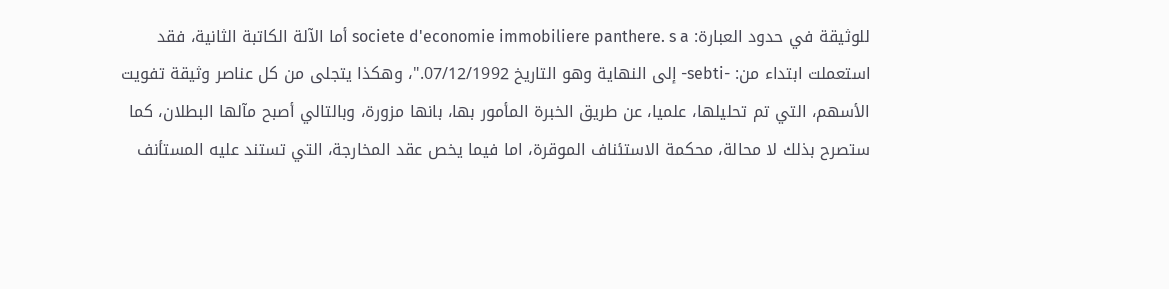للوثيقة في حدود العبارة: societe d'economie immobiliere panthere. s a أما الآلة الكاتبة الثانية، فقد استعملت ابتداء من: -sebti- إلى النهاية وهو التاريخ 07/12/1992."، وهكذا يتجلى من كل عناصر وثيقة تفويت الأسهم، التي تم تحليلها، علميا، عن طريق الخبرة المأمور بها، بانها مزورة، وبالتالي أصبح مآلها البطلان، كما ستصرح بذلك لا محالة، محكمة الاستئناف الموقرة، اما فيما يخص عقد المخارجة، التي تستند عليه المستأنف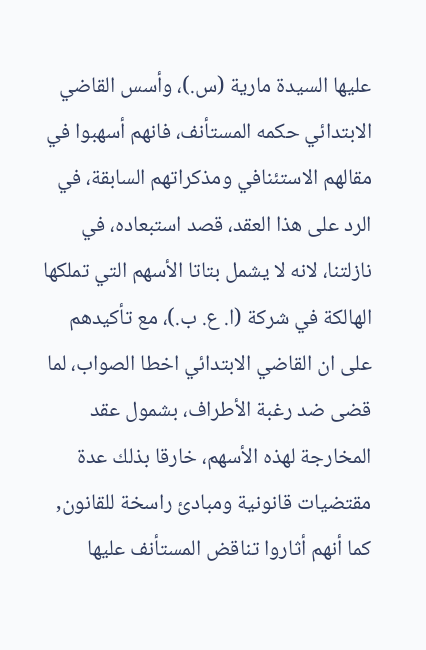عليها السيدة مارية (س.)، وأسس القاضي الابتدائي حكمه المستأنف، فانهم أسهبوا في مقالهم الاستئنافي ومذكراتهم السابقة، في الرد على هذا العقد، قصد استبعاده، في نازلتنا، لانه لا يشمل بتاتا الأسهم التي تملكها الهالكة في شركة (ا. ع. ب.)، مع تأكيدهم على ان القاضي الابتدائي اخطا الصواب، لما قضى ضد رغبة الأطراف، بشمول عقد المخارجة لهذه الأسهم، خارقا بذلك عدة مقتضيات قانونية ومبادئ راسخة للقانون, كما أنهم أثاروا تناقض المستأنف عليها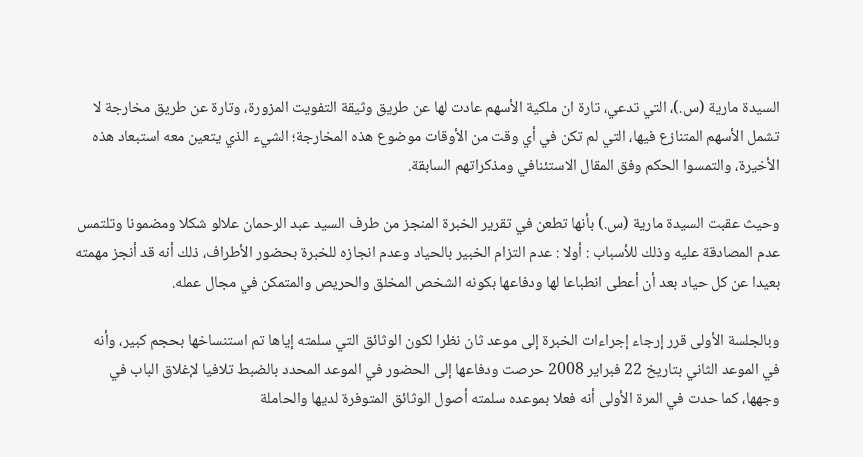السيدة مارية (س.)، التي تدعي، تارة ان ملكية الأسهم عادت لها عن طريق وثيقة التفويت المزورة، وتارة عن طريق مخارجة لا تشمل الأسهم المتنازع فيها، التي لم تكن في أي وقت من الأوقات موضوع هذه المخارجة؛ الشيء الذي يتعين معه استبعاد هذه الأخيرة، والتمسوا الحكم وفق المقال الاستئنافي ومذكراتهم السابقة.

وحيث عقبت السيدة مارية (س.) بأنها تطعن في تقرير الخبرة المنجز من طرف السيد عبد الرحمان علالو شكلا ومضمونا وتلتمس عدم المصادقة عليه وذلك للأسباب : أولا : عدم التزام الخبير بالحياد وعدم انجازه للخبرة بحضور الأطراف، ذلك أنه قد أنجز مهمته بعيدا عن كل حياد بعد أن أعطى انطباعا لها ودفاعها بكونه الشخص المخلق والحريص والمتمكن في مجال عمله.

وبالجلسة الأولى قرر إرجاء إجراءات الخبرة إلى موعد ثان نظرا لكون الوثائق التي سلمته إياها تم استنساخها بحجم كبير، وأنه في الموعد الثاني بتاريخ 22 فبراير 2008 حرصت ودفاعها إلى الحضور في الموعد المحدد بالضبط تلافيا لإغلاق الباب في وجهها، كما حدت في المرة الأولى أنه فعلا بموعده سلمته أصول الوثائق المتوفرة لديها والحاملة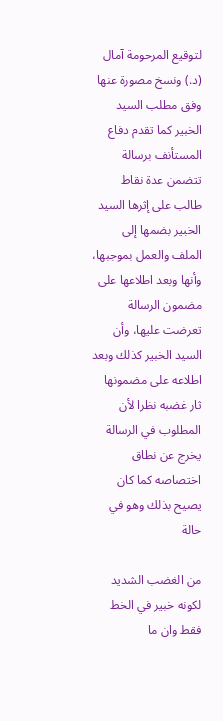لتوقيع المرحومة آمال (د.) ونسخ مصورة عنها وفق مطلب السيد الخبير كما تقدم دفاع المستأنف برسالة تتضمن عدة نقاط طالب على إثرها السيد الخبير بضمها إلى الملف والعمل بموجبها، وأنها وبعد اطلاعها على مضمون الرسالة تعرضت عليها، وأن السيد الخبير كذلك وبعد اطلاعه على مضمونها ثار غضبه نظرا لأن المطلوب في الرسالة يخرج عن نطاق اختصاصه كما كان يصيح بذلك وهو في حالة

من الغضب الشديد لكونه خبير في الخط فقط وان ما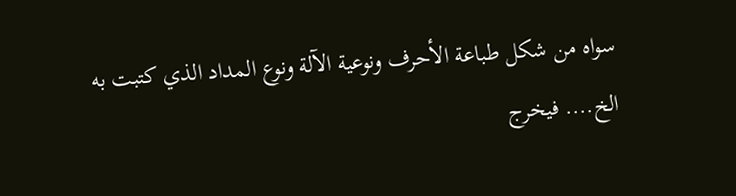سواه من شكل طباعة الأحرف ونوعية الآلة ونوع المداد الذي كتبت به الخ.... فيخرج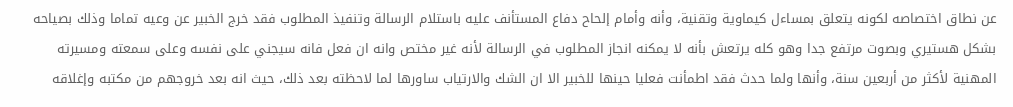عن نطاق اختصاصه لكونه يتعلق بمساءل كيماوية وتقنية، وأنه وأمام إلحاح دفاع المستأنف عليه باستلام الرسالة وتنفيذ المطلوب فقد خرج الخبير عن وعيه تماما وذلك بصياحه بشكل هستيري وبصوت مرتفع جدا وهو كله يرتعش بأنه لا يمكنه انجاز المطلوب في الرسالة لأنه غير مختص وانه ان فعل فانه سيجني على نفسه وعلى سمعته ومسيرته المهنية لأكثر من أربعين سنة، وأنها ولما حدث فقد اطمأنت فعليا حينها للخبير الا ان الشك والارتياب ساورها لما لاحظته بعد ذلك، حيث انه بعد خروجهم من مكتبه وإغلاقه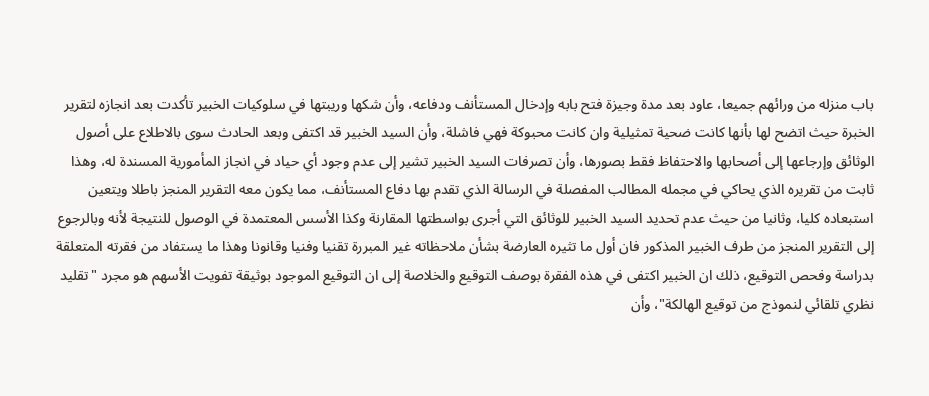باب منزله من ورائهم جميعا، عاود بعد مدة وجيزة فتح بابه وإدخال المستأنف ودفاعه، وأن شكها وريبتها في سلوكيات الخبير تأكدت بعد انجازه لتقرير الخبرة حيث اتضح لها بأنها كانت ضحية تمثيلية وان كانت محبوكة فهي فاشلة، وأن السيد الخبير قد اكتفى وبعد الحادث سوى بالاطلاع على أصول الوثائق وإرجاعها إلى أصحابها والاحتفاظ فقط بصورها، وأن تصرفات السيد الخبير تشير إلى عدم وجود أي حياد في انجاز المأمورية المسندة له، وهذا ثابت من تقريره الذي يحاكي في مجمله المطالب المفصلة في الرسالة الذي تقدم بها دفاع المستأنف، مما يكون معه التقرير المنجز باطلا ويتعين استبعاده كليا، وثانيا من حيث عدم تحديد السيد الخبير للوثائق التي أجرى بواسطتها المقارنة وكذا الأسس المعتمدة في الوصول للنتيجة لأنه وبالرجوع إلى التقرير المنجز من طرف الخبير المذكور فان أول ما تثيره العارضة بشأن ملاحظاته غير المبررة تقنيا وفنيا وقانونا وهذا ما يستفاد من فقرته المتعلقة بدراسة وفحص التوقيع، ذلك ان الخبير اكتفى في هذه الفقرة بوصف التوقيع والخلاصة إلى ان التوقيع الموجود بوثيقة تفويت الأسهم هو مجرد "تقليد نظري تلقائي لنموذج من توقيع الهالكة"، وأن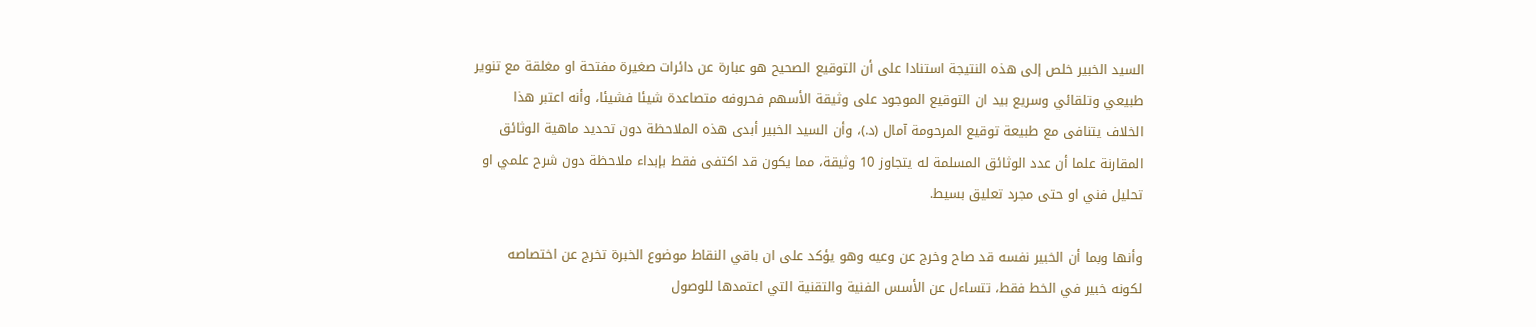السيد الخبير خلص إلى هذه النتيجة استنادا على أن التوقيع الصحيح هو عبارة عن دائرات صغيرة مفتحة او مغلقة مع تنوير طبيعي وتلقائي وسريع بيد ان التوقيع الموجود على وثيقة الأسهم فحروفه متصاعدة شيئا فشيئا، وأنه اعتبر هذا الخلاف يتنافى مع طبيعة توقيع المرحومة آمال (د.)، وأن السيد الخبير أبدى هذه الملاحظة دون تحديد ماهية الوثائق المقارنة علما أن عدد الوثائق المسلمة له يتجاوز 10 وثيقة، مما يكون قد اكتفى فقط بإبداء ملاحظة دون شرح علمي او تحليل فني او حتى مجرد تعليق بسيط.

وأنها وبما أن الخبير نفسه قد صاح وخرج عن وعيه وهو يؤكد على ان باقي النقاط موضوع الخبرة تخرج عن اختصاصه لكونه خبير في الخط فقط، تتساءل عن الأسس الفنية والتقنية التي اعتمدها للوصول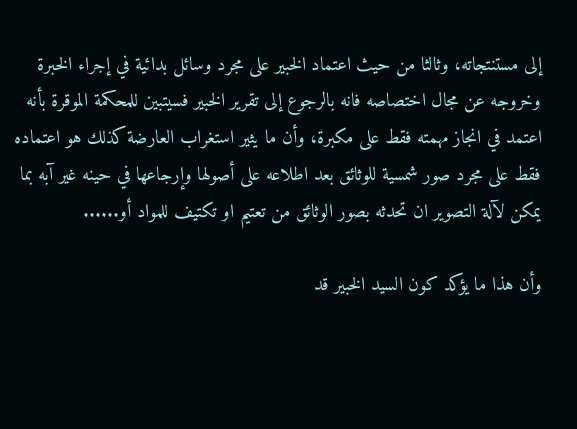إلى مستنتجاته، وثالثا من حيث اعتماد الخبير على مجرد وسائل بدائية في إجراء الخبرة وخروجه عن مجال اختصاصه فانه بالرجوع إلى تقرير الخبير فسيتبين للمحكمة الموقرة بأنه اعتمد في انجاز مهمته فقط على مكبرة، وأن ما يثير استغراب العارضة كذلك هو اعتماده فقط على مجرد صور شمسية للوثائق بعد اطلاعه على أصولها وإرجاعها في حينه غير آبه بما يمكن لآلة التصوير ان تحدثه بصور الوثائق من تعتيم او تكتيف للمواد أو......

وأن هذا ما يؤكد كون السيد الخبير قد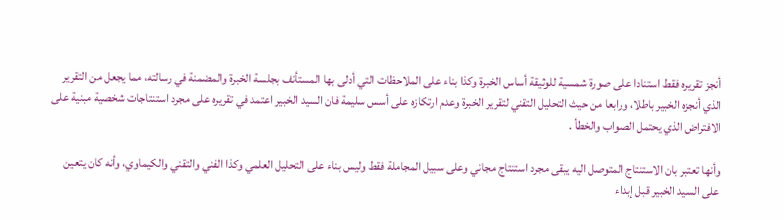أنجز تقريره فقط استنادا على صورة شمسية للوثيقة أساس الخبرة وكذا بناء على الملاحظات التي أدلى بها المستأنف بجلسة الخبرة والمضمنة في رسالته، مما يجعل من التقرير الذي أنجزه الخبير باطلا، ورابعا من حيث التحليل التقني لتقرير الخبرة وعدم ارتكازه على أسس سليمة فان السيد الخبير اعتمد في تقريره على مجرد استنتاجات شخصية مبنية على الافتراض الذي يحتمل الصواب والخطأ .

وأنها تعتبر بان الاستنتاج المتوصل اليه يبقى مجرد استنتاج مجاني وعلى سبيل المجاملة فقط وليس بناء على التحليل العلمي وكذا الفني والتقني والكيماوي، وأنه كان يتعين على السيد الخبير قبل إبداء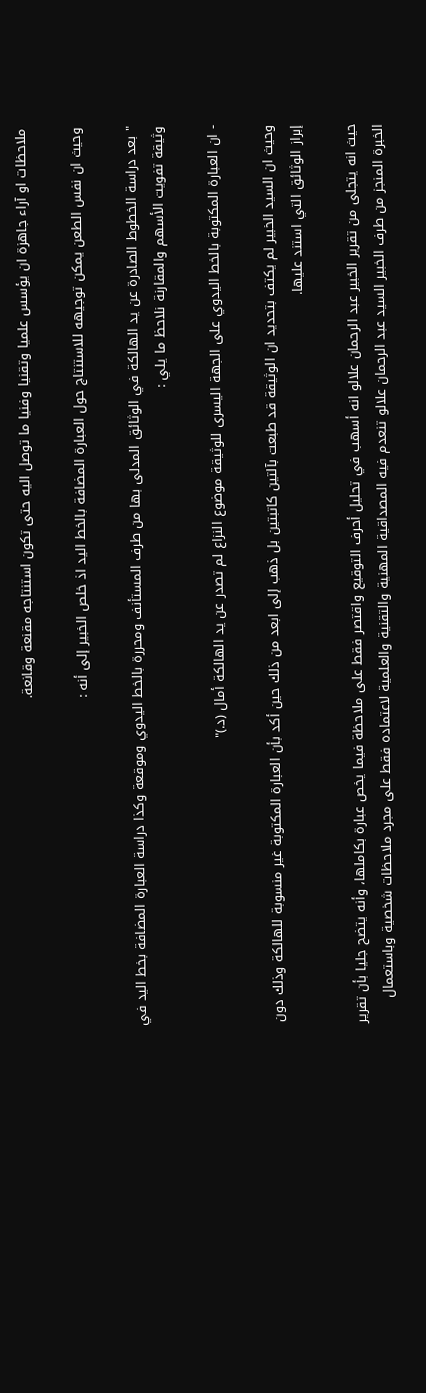ملاحظات او آراء جاهزة ان يؤسس علميا وتقنيا وفنيا ما توصل اليه حتى تكون استنتاجه مقنعة وقانعة.

وحيث ان نفس الطعن يمكن توجيهه للاستنتاج حول العبارة المضافة بالخط اليد اذ خلص الخبير إلى أنه :

" بعد دراسة الخطوط الصادرة عن يد الهالكة في الوثائق المدلى بها من طرف المستأنف ومحررة بالخط اليدوي وموقعة وكذا دراسة العبارة المضافة بخط اليد في وثيقة تفويت الأسهم والمقارنة نلاحظ ما يلي :

- ان العبارة المكتوبة بالخط اليدوي على الجهة اليسرى للوثيقة موضوع النزاع لم تصدر عن يد الهالكة أمال (د.)"

وحيث ان السيد الخبير لم يكتف بتحديد ان الوثيقة قد طبعت بآلتين كاتبتين بل ذهب إلى ابعد من ذلك حين أكد بأن العبارة المكتوبة غير منسوبة للهالكة وذلك دون إبراز الوثائق التي استند عليها.

حيث انه يتجلى من تقرير الخبير عبد الرحمان علالو انه أسهب في تحليل أحرف التوقيع واقتصر فقط على ملاحظة فيما يخص عبارة بكاملها، وأنه يتضح جليا بأن تقرير الخبرة المنجز من طرف الخبير السيد عبد الرحمان علالو تنعدم فيه المصداقية المهنية والتقنية والعلمية لاعتماده فقط على مجرد ملاحظات شخصية وباستعمال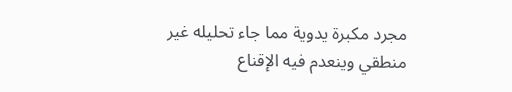مجرد مكبرة يدوية مما جاء تحليله غير منطقي وينعدم فيه الإقناع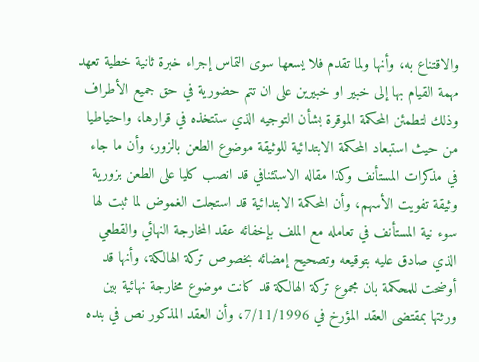والاقتناع به، وأنها ولما تقدم فلا يسعها سوى التماس إجراء خبرة ثانية خطية تعهد مهمة القيام بها إلى خبير او خبيرين على ان تتم حضورية في حق جميع الأطراف وذلك لتطمئن المحكمة الموقرة بشأن التوجيه الذي ستتخذه في قرارها، واحتياطيا من حيث استبعاد المحكمة الابتدائية للوثيقة موضوع الطعن بالزور، وأن ما جاء في مذكرات المستأنف وكذا مقاله الاستئنافي قد انصب كليا على الطعن بزورية وثيقة تفويت الأسهم، وأن المحكمة الابتدائية قد استجلت الغموض لما ثبت لها سوء نية المستأنف في تعامله مع الملف بإخفائه عقد المخارجة النهائي والقطعي الذي صادق عليه بتوقيعه وتصحيح إمضائه بخصوص تركة الهالكة، وأنها قد أوضحت للمحكمة بان مجموع تركة الهالكة قد كانت موضوع مخارجة نهائية بين ورثتها بمقتضى العقد المؤرخ في 7/11/1996، وأن العقد المذكور نص في بنده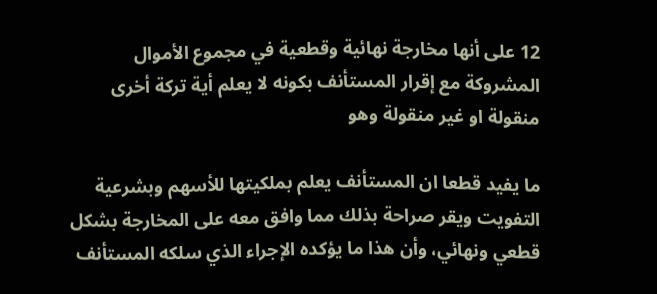12 على أنها مخارجة نهائية وقطعية في مجموع الأموال المشروكة مع إقرار المستأنف بكونه لا يعلم أية تركة أخرى منقولة او غير منقولة وهو

ما يفيد قطعا ان المستأنف يعلم بملكيتها للأسهم وبشرعية التفويت ويقر صراحة بذلك مما وافق معه على المخارجة بشكل قطعي ونهائي، وأن هذا ما يؤكده الإجراء الذي سلكه المستأنف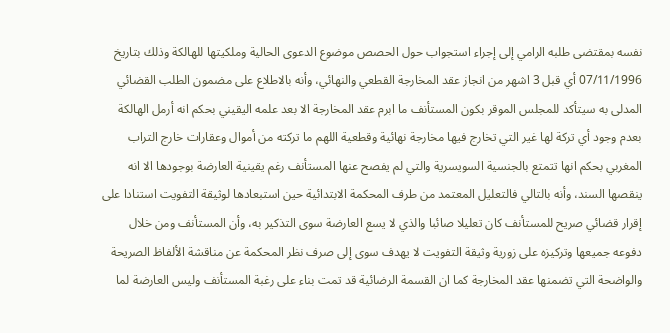نفسه بمقتضى طلبه الرامي إلى إجراء استجواب حول الحصص موضوع الدعوى الحالية وملكيتها للهالكة وذلك بتاريخ 07/11/1996 أي قبل 3 اشهر من انجاز عقد المخارجة القطعي والنهائي، وأنه بالاطلاع على مضمون الطلب القضائي المدلى به سيتأكد للمجلس الموقر بكون المستأنف ما ابرم عقد المخارجة الا بعد علمه اليقيني بحكم انه أرمل الهالكة بعدم وجود أي تركة لها غير التي تخارج فيها مخارجة نهائية وقطعية اللهم ما تركته من أموال وعقارات خارج التراب المغربي بحكم انها تتمتع بالجنسية السويسرية والتي لم يفصح عنها المستأنف رغم يقينية العارضة بوجودها الا انه ينقصها السند، وأنه بالتالي فالتعليل المعتمد من طرف المحكمة الابتدائية حين استبعادها لوثيقة التفويت استنادا على إقرار قضائي صريح للمستأنف كان تعليلا صائبا والذي لا يسع العارضة سوى التذكير به، وأن المستأنف ومن خلال دفوعه جميعها وتركيزه على زورية وثيقة التفويت لا يهدف سوى إلى صرف نظر المحكمة عن مناقشة الألفاظ الصريحة والواضحة التي تضمنها عقد المخارجة كما ان القسمة الرضائية قد تمت بناء على رغبة المستأنف وليس العارضة لما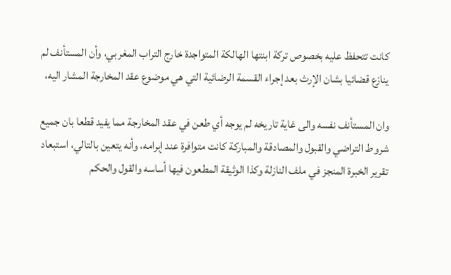كانت تتحفظ عليه بخصوص تركة ابنتها الهالكة المتواجدة خارج التراب المغربي، وأن المستأنف لم ينازع قضائيا بشان الإرث بعد إجراء القسمة الرضائية التي هي موضوع عقد المخارجة المشار اليه،

وان المستأنف نفسه والى غاية تاريخه لم يوجه أي طعن في عقد المخارجة مما يفيد قطعا بان جميع شروط التراضي والقبول والمصادقة والمباركة كانت متوافرة عند إبرامه، وأنه يتعين بالتالي، استبعاد تقرير الخبرة المنجز في ملف النازلة وكذا الوثيقة المطعون فيها أساسه والقول والحكم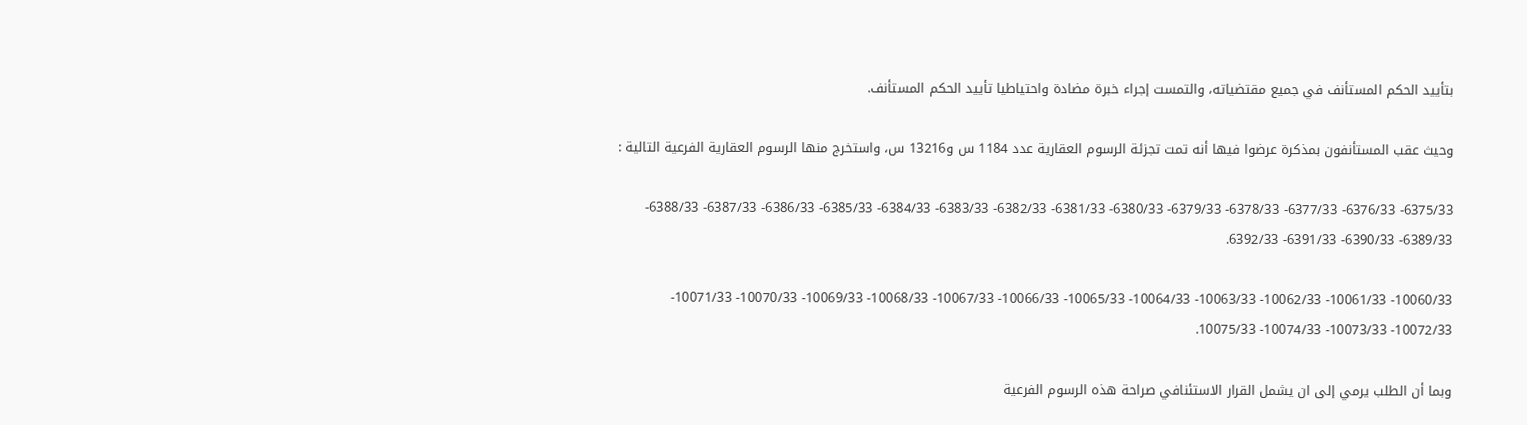بتأييد الحكم المستأنف في جميع مقتضياته، والتمست إجراء خبرة مضادة واحتياطيا تأييد الحكم المستأنف.

وحيث عقب المستأنفون بمذكرة عرضوا فيها أنه تمت تجزئة الرسوم العقارية عدد 1184 س و13216 س، واستخرج منها الرسوم العقارية الفرعية التالية :

6375/33- 6376/33- 6377/33- 6378/33- 6379/33- 6380/33- 6381/33- 6382/33- 6383/33- 6384/33- 6385/33- 6386/33- 6387/33- 6388/33- 6389/33- 6390/33- 6391/33- 6392/33.

10060/33- 10061/33- 10062/33- 10063/33- 10064/33- 10065/33- 10066/33- 10067/33- 10068/33- 10069/33- 10070/33- 10071/33- 10072/33- 10073/33- 10074/33- 10075/33.

وبما أن الطلب يرمي إلى ان يشمل القرار الاستئنافي صراحة هذه الرسوم الفرعية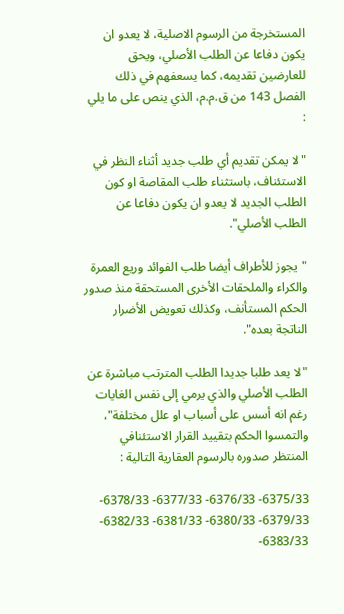المستخرجة من الرسوم الاصلية، لا يعدو ان يكون دفاعا عن الطلب الأصلي، ويحق للعارضين تقديمه، كما يسعفهم في ذلك الفصل 143 من ق.م.م، الذي ينص على ما يلي :

"لا يمكن تقديم أي طلب جديد أثناء النظر في الاستئناف، باستثناء طلب المقاصة او كون الطلب الجديد لا يعدو ان يكون دفاعا عن الطلب الأصلي".

"يجوز للأطراف أيضا طلب الفوائد وريع العمرة والكراء والملحقات الأخرى المستحقة منذ صدور الحكم المستأنف، وكذلك تعويض الأضرار الناتجة بعده".

"لا يعد طلبا جديدا الطلب المترتب مباشرة عن الطلب الأصلي والذي يرمي إلى نفس الغايات رغم انه أسس على أسباب او علل مختلفة"، والتمسوا الحكم بتقييد القرار الاستئنافي المنتظر صدوره بالرسوم العقارية التالية :

6375/33- 6376/33- 6377/33- 6378/33- 6379/33- 6380/33- 6381/33- 6382/33- 6383/33-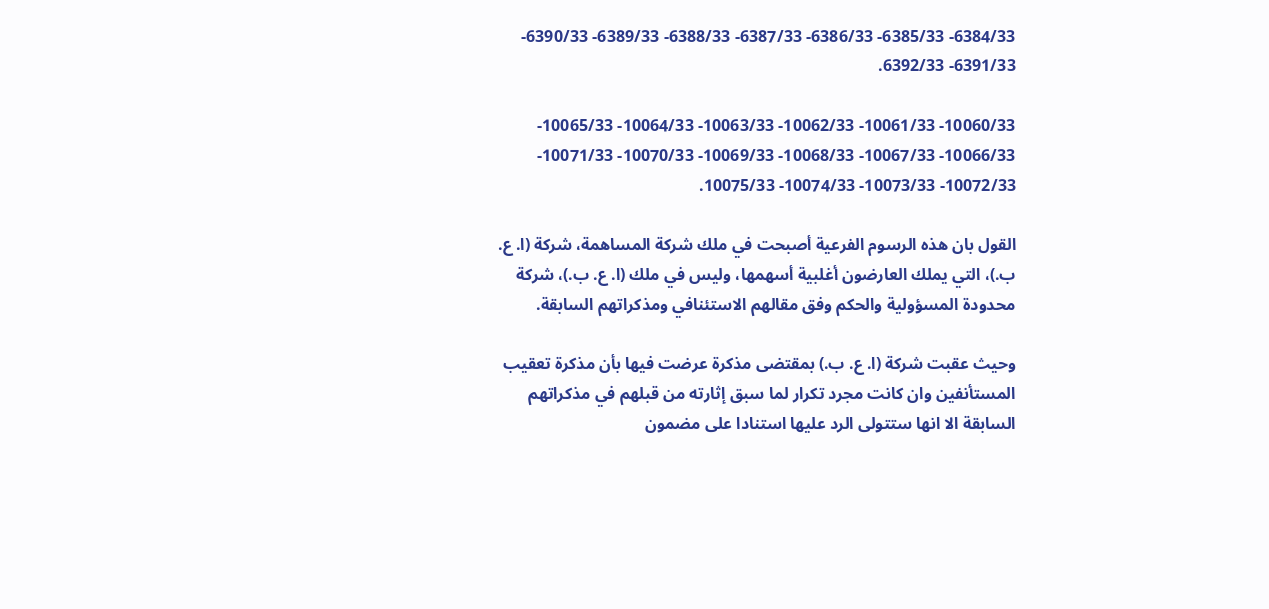6384/33- 6385/33- 6386/33- 6387/33- 6388/33- 6389/33- 6390/33- 6391/33- 6392/33.

10060/33- 10061/33- 10062/33- 10063/33- 10064/33- 10065/33- 10066/33- 10067/33- 10068/33- 10069/33- 10070/33- 10071/33- 10072/33- 10073/33- 10074/33- 10075/33.

القول بان هذه الرسوم الفرعية أصبحت في ملك شركة المساهمة، شركة (ا. ع. ب.)، التي يملك العارضون أغلبية أسهمها، وليس في ملك (ا. ع. ب.)، شركة محدودة المسؤولية والحكم وفق مقالهم الاستئنافي ومذكراتهم السابقة.

وحيث عقبت شركة (ا. ع. ب.) بمقتضى مذكرة عرضت فيها بأن مذكرة تعقيب المستأنفين وان كانت مجرد تكرار لما سبق إثارته من قبلهم في مذكراتهم السابقة الا انها ستتولى الرد عليها استنادا على مضمون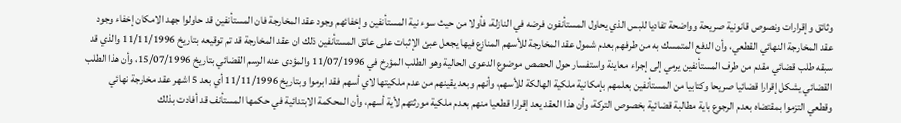وثائق وإقرارات ونصوص قانونية صريحة وواضحة تفاديا للبس الذي يحاول المستأنفون فرضه في النازلة، فأولا من حيث سوء نية المستأنفين وإخفائهم وجود عقد المخارجة فان المستأنفين قد حاولوا جهد الامكان إخفاء وجود عقد المخارجة النهائي القطعي، وأن الدفع المتمسك به من طرفهم بعدم شمول عقد المخارجة للأسهم المنازع فيها يجعل عبئ الإثبات على عاتق المستأنفين ذلك ان عقد المخارجة قد تم توقيعه بتاريخ 11/11/1996 والذي قد سبقه طلب قضائي مقدم من طرف المستأنفين يرمي إلى إجراء معاينة واستفسار حول الحصص موضوع الدعوى الحالية وهو الطلب المؤرخ في 11/07/1996 والمؤدى عنه الرسم القضائي بتاريخ 15/07/1996، وأن هذا الطلب القضائي يشكل إقرارا قضائيا صريحا وكتابيا من المستأنفين بعلمهم بإمكانية ملكية الهالكة للأسهم، وأنهم وبعد يقينهم من عدم ملكيتها لاي أسهم فقد ابرموا وبتاريخ 11/11/1996 أي بعد 5 اشهر عقد مخارجة نهائي وقطعي التزموا بمقتضاه بعدم الرجوع باية مطالبة قضائية بخصوص التركة، وأن هذا العقد يعد إقرارا قطعيا منهم بعدم ملكية مورثتهم لأية أسهم، وأن المحكمة الابتدائية في حكمها المستأنف قد أفادت بذلك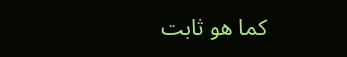كما هو ثابت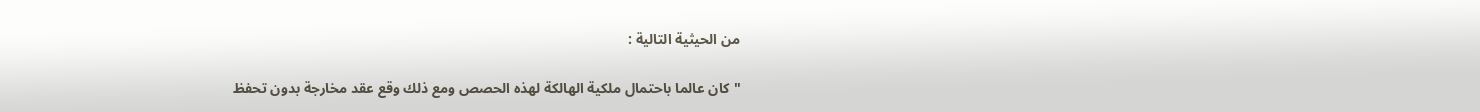من الحيثية التالية :

"كان عالما باحتمال ملكية الهالكة لهذه الحصص ومع ذلك وقع عقد مخارجة بدون تحفظ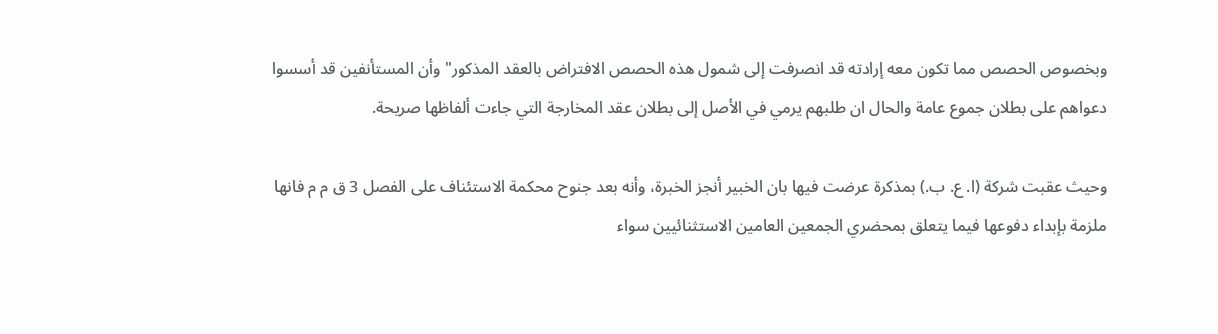وبخصوص الحصص مما تكون معه إرادته قد انصرفت إلى شمول هذه الحصص الافتراض بالعقد المذكور" وأن المستأنفين قد أسسوا دعواهم على بطلان جموع عامة والحال ان طلبهم يرمي في الأصل إلى بطلان عقد المخارجة التي جاءت ألفاظها صريحة.

وحيث عقبت شركة (ا. ع. ب.) بمذكرة عرضت فيها بان الخبير أنجز الخبرة، وأنه بعد جنوح محكمة الاستئناف على الفصل 3 ق م م فانها ملزمة بإبداء دفوعها فيما يتعلق بمحضري الجمعين العامين الاستثنائيين سواء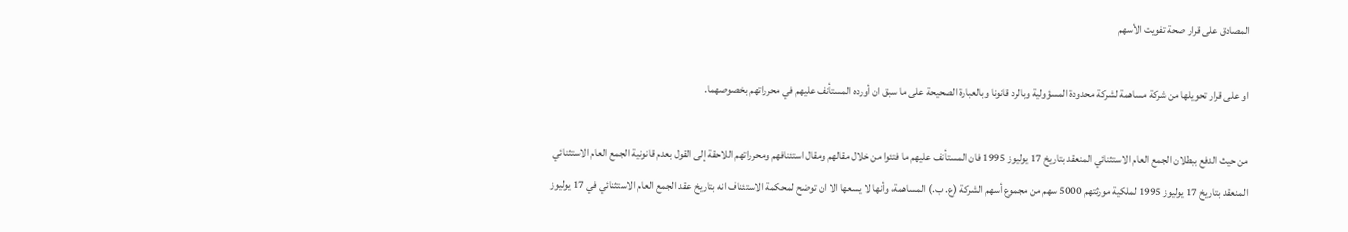المصادق على قرار صحة تفويت الأسهم

او على قرار تحويلها من شركة مساهمة لشركة محدودة المسؤولية وبالرد قانونا وبالعبارة الصحيحة على ما سبق ان أورده المستأنف عليهم في محرراتهم بخصوصهما.

من حيث الدفع ببطلان الجمع العام الاستثنائي المنعقد بتاريخ 17 يوليوز 1995 فان المستأنف عليهم ما فتئوا من خلال مقالهم ومقال استئنافهم ومحرراتهم اللاحقة إلى القول بعدم قانونية الجمع العام الاستثنائي المنعقد بتاريخ 17 يوليوز 1995 لملكية مورثتهم 5000 سهم من مجموع أسهم الشركة (ع. ب.) المساهمة، وأنها لا يسعها الا ان توضح لمحكمة الاستئناف انه بتاريخ عقد الجمع العام الاستثنائي في 17 يوليوز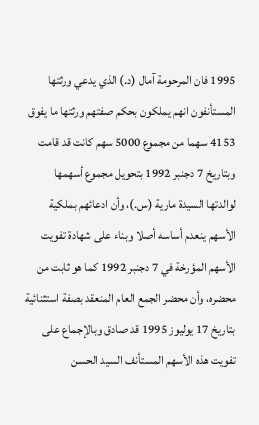1995 فان المرحومة آمال (د.) الذي يدعي ورثتها المستأنفون انهم يملكون بحكم صفتهم ورثتها ما يفوق 4153 سهما من مجموع 5000 سهم كانت قد قامت وبتاريخ 7 دجنبر 1992 بتحويل مجموع أسهمها لوالدتها السيدة مارية (س.)، وأن ادعائهم بملكية الأسهم ينعدم أساسه أصلا وبناء على شهادة تفويت الأسهم المؤرخة في 7 دجنبر 1992 كما هو ثابت من محضره، وأن محضر الجمع العام المنعقد بصفة استثنائية بتاريخ 17 يوليوز 1995 قد صادق وبالإجماع على تفويت هذه الأسهم المستأنف السيد الحسن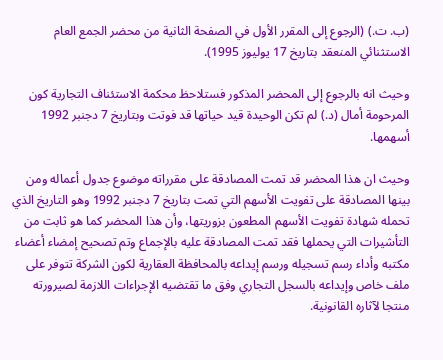(ب. ت.) (الرجوع إلى المقرر الأول في الصفحة الثانية من محضر الجمع العام الاستثنائي المنعقد بتاريخ 17 يوليوز 1995).

وحيث انه بالرجوع إلى المحضر المذكور فستلاحظ محكمة الاستئناف التجارية كون المرحومة أمال (د.) لم تكن الوحيدة قيد حياتها قد فوتت وبتاريخ 7 دجنبر 1992 أسهمها.

وحيث ان هذا المحضر قد تمت المصادقة على مقرراته موضوع جدول أعماله ومن بينها المصادقة على تفويت الأسهم التي تمت بتاريخ 7 دجنبر 1992 وهو التاريخ الذي تحمله شهادة تفويت الأسهم المطعون بزوريتها، وأن هذا المحضر كما هو ثابت من التأشيرات التي يحملها فقد تمت المصادقة عليه بالإجماع وتم تصحيح إمضاء أعضاء مكتبه وأداء رسم تسجيله ورسم إيداعه بالمحافظة العقارية لكون الشركة تتوفر على ملف خاص وإيداعه بالسجل التجاري وفق ما تقتضيه الإجراءات اللازمة لصيرورته منتجا لآثاره القانونية.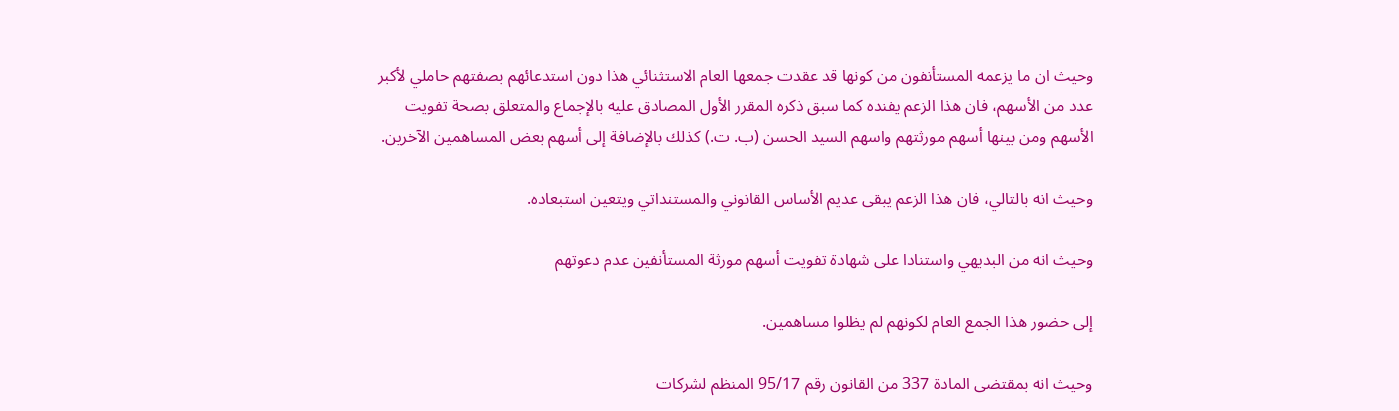وحيث ان ما يزعمه المستأنفون من كونها قد عقدت جمعها العام الاستثنائي هذا دون استدعائهم بصفتهم حاملي لأكبر عدد من الأسهم، فان هذا الزعم يفنده كما سبق ذكره المقرر الأول المصادق عليه بالإجماع والمتعلق بصحة تفويت الأسهم ومن بينها أسهم مورثتهم واسهم السيد الحسن (ب. ت.) كذلك بالإضافة إلى أسهم بعض المساهمين الآخرين.

وحيث انه بالتالي، فان هذا الزعم يبقى عديم الأساس القانوني والمستنداتي ويتعين استبعاده.

وحيث انه من البديهي واستنادا على شهادة تفويت أسهم مورثة المستأنفين عدم دعوتهم

إلى حضور هذا الجمع العام لكونهم لم يظلوا مساهمين.

وحيث انه بمقتضى المادة 337 من القانون رقم 95/17 المنظم لشركات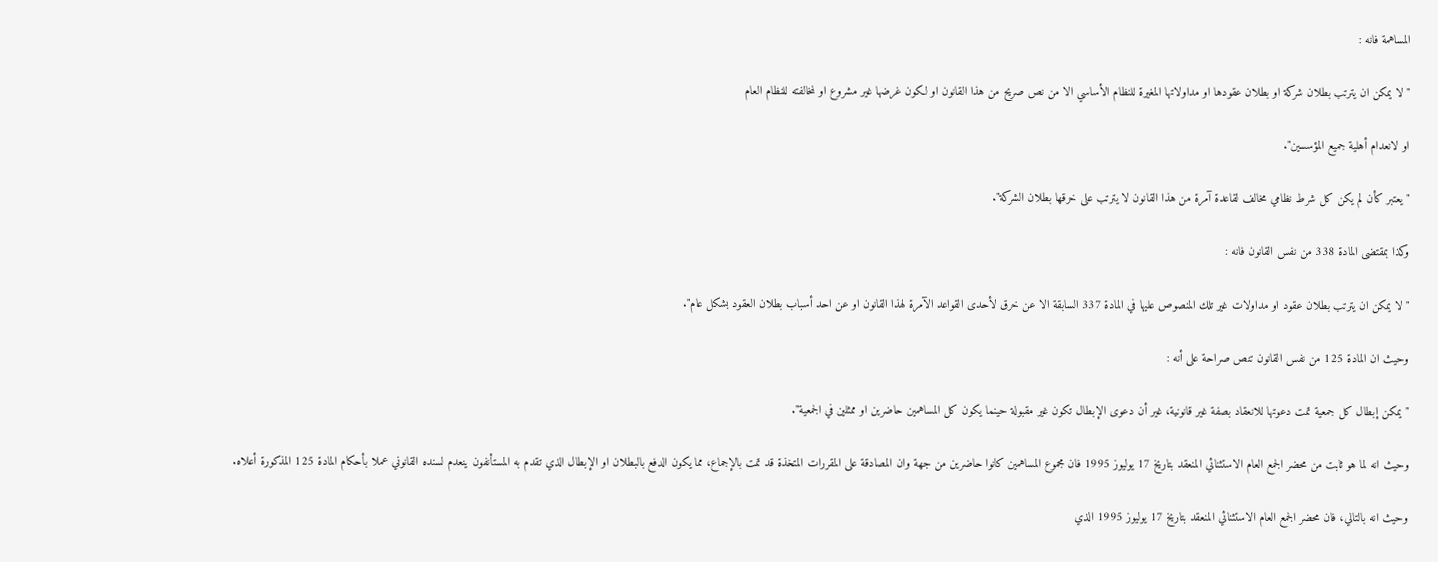المساهمة فانه :

" لا يمكن ان يترتب بطلان شركة او بطلان عقودها او مداولاتها المغيرة للنظام الأساسي الا من نص صريح من هذا القانون او لكون غرضها غير مشروع او لمخالفته للنظام العام

او لانعدام أهلية جميع المؤسسين".

"يعتبر كأن لم يكن كل شرط نظامي مخالف لقاعدة آمرة من هذا القانون لا يترتب على خرقها بطلان الشركة".

وكذا بمقتضى المادة 338 من نفس القانون فانه :

"لا يمكن ان يترتب بطلان عقود او مداولات غير تلك المنصوص عليها في المادة 337 السابقة الا عن خرق لأحدى القواعد الآمرة لهذا القانون او عن احد أسباب بطلان العقود بشكل عام".

وحيث ان المادة 125 من نفس القانون تنص صراحة على أنه :

"يمكن إبطال كل جمعية تمت دعوتها للانعقاد بصفة غير قانونية، غير أن دعوى الإبطال تكون غير مقبولة حينما يكون كل المساهمين حاضرين او ممثلين في الجمعية".

وحيث انه لما هو ثابت من محضر الجمع العام الاستثنائي المنعقد بتاريخ 17 يوليوز 1995 فان مجموع المساهمين كانوا حاضرين من جهة وان المصادقة على المقررات المتخذة قد تمت بالإجماع، مما يكون الدفع بالبطلان او الإبطال الذي تقدم به المستأنفون ينعدم لسنده القانوني عملا بأحكام المادة 125 المذكورة أعلاه.

وحيث انه بالتالي، فان محضر الجمع العام الاستثنائي المنعقد بتاريخ 17 يوليوز 1995 الذي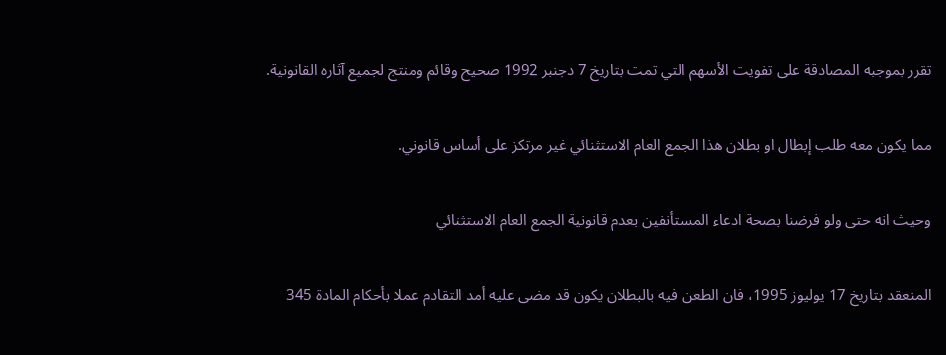تقرر بموجبه المصادقة على تفويت الأسهم التي تمت بتاريخ 7 دجنبر 1992 صحيح وقائم ومنتج لجميع آثاره القانونية.

مما يكون معه طلب إبطال او بطلان هذا الجمع العام الاستثنائي غير مرتكز على أساس قانوني.

وحيث انه حتى ولو فرضنا بصحة ادعاء المستأنفين بعدم قانونية الجمع العام الاستثنائي

المنعقد بتاريخ 17 يوليوز 1995، فان الطعن فيه بالبطلان يكون قد مضى عليه أمد التقادم عملا بأحكام المادة 345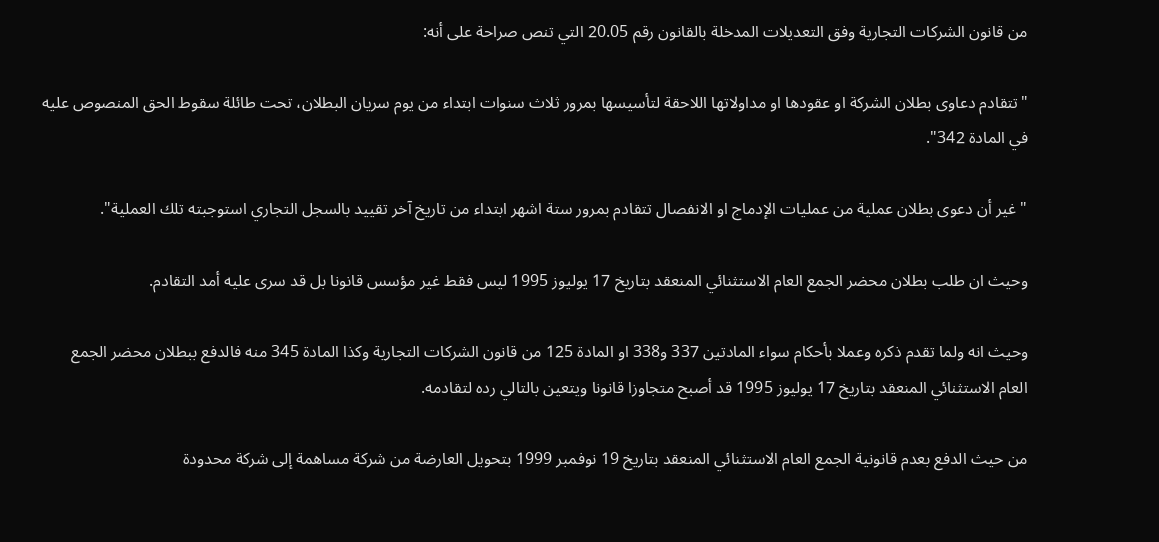من قانون الشركات التجارية وفق التعديلات المدخلة بالقانون رقم 20.05 التي تنص صراحة على أنه:

"تتقادم دعاوى بطلان الشركة او عقودها او مداولاتها اللاحقة لتأسيسها بمرور ثلاث سنوات ابتداء من يوم سريان البطلان، تحت طائلة سقوط الحق المنصوص عليه في المادة 342".

" غير أن دعوى بطلان عملية من عمليات الإدماج او الانفصال تتقادم بمرور ستة اشهر ابتداء من تاريخ آخر تقييد بالسجل التجاري استوجبته تلك العملية".

وحيث ان طلب بطلان محضر الجمع العام الاستثنائي المنعقد بتاريخ 17 يوليوز 1995 ليس فقط غير مؤسس قانونا بل قد سرى عليه أمد التقادم.

وحيث انه ولما تقدم ذكره وعملا بأحكام سواء المادتين 337 و338 او المادة 125 من قانون الشركات التجارية وكذا المادة 345 منه فالدفع ببطلان محضر الجمع العام الاستثنائي المنعقد بتاريخ 17 يوليوز 1995 قد أصبح متجاوزا قانونا ويتعين بالتالي رده لتقادمه.

من حيث الدفع بعدم قانونية الجمع العام الاستثنائي المنعقد بتاريخ 19 نوفمبر 1999 بتحويل العارضة من شركة مساهمة إلى شركة محدودة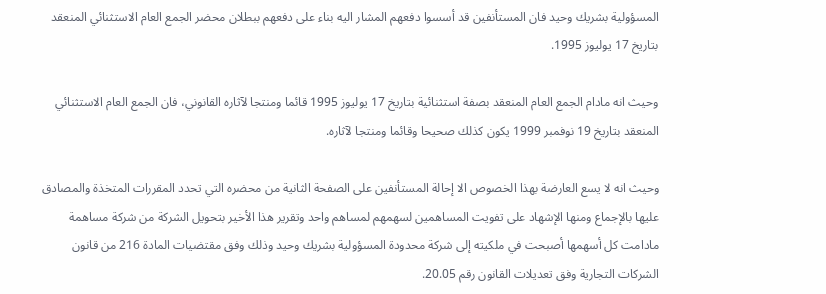المسؤولية بشريك وحيد فان المستأنفين قد أسسوا دفعهم المشار اليه بناء على دفعهم ببطلان محضر الجمع العام الاستثنائي المنعقد بتاريخ 17 يوليوز 1995.

وحيث انه مادام الجمع العام المنعقد بصفة استثنائية بتاريخ 17 يوليوز 1995 قائما ومنتجا لآثاره القانوني، فان الجمع العام الاستثنائي المنعقد بتاريخ 19 نوفمبر 1999 يكون كذلك صحيحا وقائما ومنتجا لآثاره.

وحيث انه لا يسع العارضة بهذا الخصوص الا إحالة المستأنفين على الصفحة الثانية من محضره التي تحدد المقررات المتخذة والمصادق عليها بالإجماع ومنها الإشهاد على تفويت المساهمين لسهمهم لمساهم واحد وتقرير هذا الأخير بتحويل الشركة من شركة مساهمة مادامت كل أسهمها أصبحت في ملكيته إلى شركة محدودة المسؤولية بشريك وحيد وذلك وفق مقتضيات المادة 216 من قانون الشركات التجارية وفق تعديلات القانون رقم 20.05.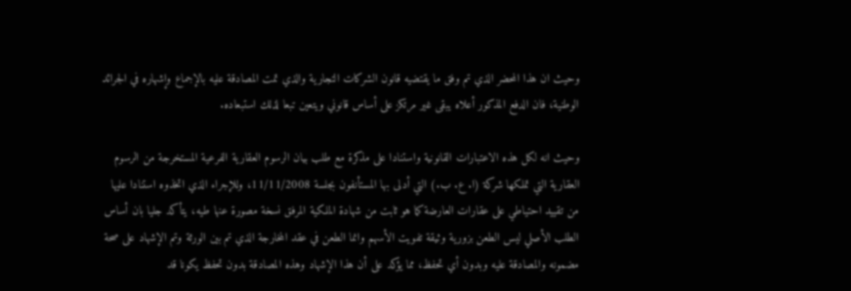وحيث ان هذا المحضر الذي تم وفق ما يقتضيه قانون الشركات التجارية والذي تمت المصادقة عليه بالإجماع وإشهاره في الجرائد الوطنية، فان الدفع المذكور أعلاه يبقى غير مرتكز على أساس قانوني ويتعين تبعا لذلك استبعاده.

وحيث انه لكل هذه الاعتبارات القانونية واستنادا على مذكرة مع طلب بيان الرسوم العقارية الفرعية المستخرجة من الرسوم العقارية التي تملكها شركة (ا. ع. ب.) التي أدلى بها المستأنفون بجلسة 11/11/2008، وللإجراء الذي اتخذوه استنادا عليها من تقييد احتياطي على عقارات العارضة كما هو ثابت من شهادة الملكية المرفق نسخة مصورة عنها طيه، يتأكد جليا بان أساس الطلب الأصلي ليس الطعن بزورية وثيقة تفويت الأسهم وانما الطعن في عقد المخارجة الذي تم بين الورثة وتم الإشهاد على صحة مضمونه والمصادقة عليه وبدون أي تحفظ، مما يؤكد على أن هذا الإشهاد وهذه المصادقة بدون تحفظ يكونا قد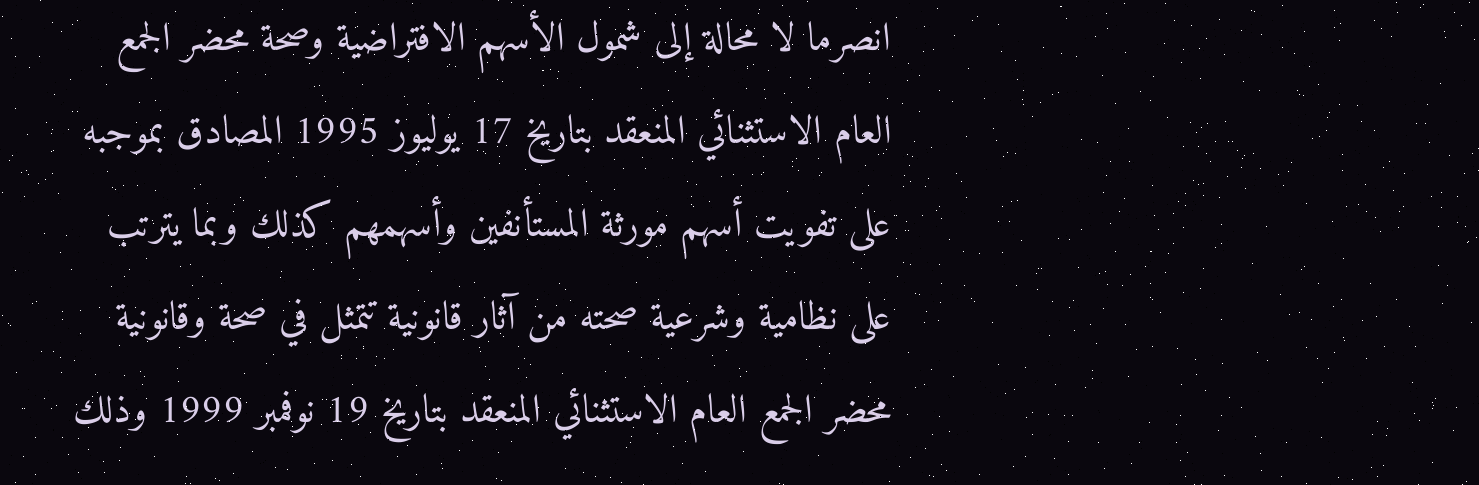انصرما لا محالة إلى شمول الأسهم الافتراضية وصحة محضر الجمع العام الاستثنائي المنعقد بتاريخ 17 يوليوز 1995 المصادق بموجبه على تفويت أسهم مورثة المستأنفين وأسهمهم كذلك وبما يترتب على نظامية وشرعية صحته من آثار قانونية تتمثل في صحة وقانونية محضر الجمع العام الاستثنائي المنعقد بتاريخ 19 نوفمبر 1999 وذلك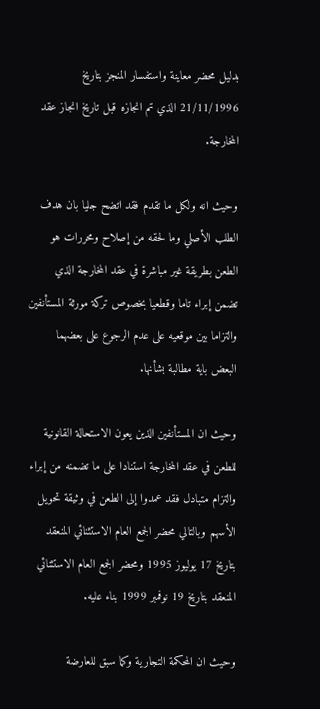بدليل محضر معاينة واستفسار المنجز بتاريخ 21/11/1996 الذي تم انجازه قبل تاريخ انجاز عقد المخارجة.

وحيث انه ولكل ما تقدم فقد اتضح جليا بان هدف الطلب الأصلي وما لحقه من إصلاح ومحررات هو الطعن بطريقة غير مباشرة في عقد المخارجة الذي تضمن إبراء تاما وقطعيا بخصوص تركة مورثة المستأنفين والتزاما بين موقعيه على عدم الرجوع على بعضهما البعض باية مطالبة بشأنها.

وحيث ان المستأنفين الذين يعون الاستحالة القانونية للطعن في عقد المخارجة استنادا على ما تضمنه من إبراء والتزام متبادل فقد عمدوا إلى الطعن في وثيقة تحويل الأسهم وبالتالي محضر الجمع العام الاستثنائي المنعقد بتاريخ 17 يوليوز 1995 ومحضر الجمع العام الاستثنائي المنعقد بتاريخ 19 نوفمبر 1999 بناء عليه.

وحيث ان المحكمة التجارية وكما سبق للعارضة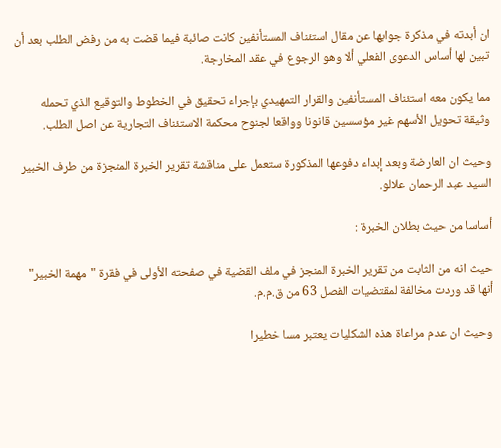ان أبدته في مذكرة جوابها عن مقال استئناف المستأنفين كانت صائبة فيما قضت به من رفض الطلب بعد أن تبين لها أساس الدعوى الفعلي ألا وهو الرجوع في عقد المخارجة.

مما يكون معه استئناف المستأنفين والقرار التمهيدي بإجراء تحقيق في الخطوط والتوقيع الذي تحمله وثيقة تحويل الأسهم غير مؤسسين قانونا وواقعا لجنوح محكمة الاستئناف التجارية عن اصل الطلب.

وحيث ان العارضة وبعد إبداء دفوعها المذكورة ستعمل على مناقشة تقرير الخبرة المنجزة من طرف الخبير السيد عبد الرحمان علالو.

أساسا من حيث بطلان الخبرة :

حيث انه من الثابت من تقرير الخبرة المنجز في ملف القضية في صفحته الأولى في فقرة "مهمة الخبير" أنها قد وردت مخالفة لمقتضيات الفصل 63 من ق.م.م.

وحيث ان عدم مراعاة هذه الشكليات يعتبر مسا خطيرا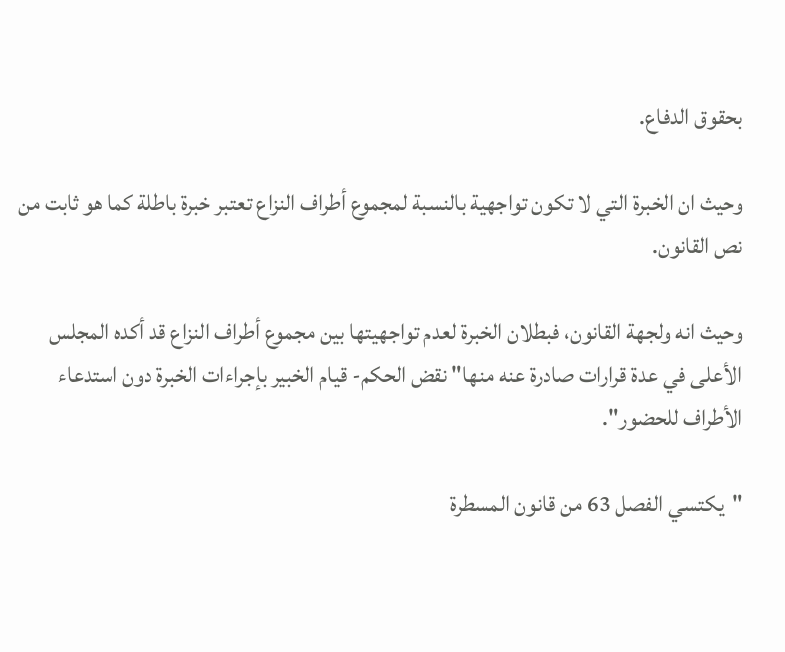بحقوق الدفاع.

وحيث ان الخبرة التي لا تكون تواجهية بالنسبة لمجموع أطراف النزاع تعتبر خبرة باطلة كما هو ثابت من نص القانون.

وحيث انه ولجهة القانون، فبطلان الخبرة لعدم تواجهيتها بين مجموع أطراف النزاع قد أكده المجلس الأعلى في عدة قرارات صادرة عنه منها" نقض الحكم- قيام الخبير بإجراءات الخبرة دون استدعاء الأطراف للحضور".

"يكتسي الفصل 63 من قانون المسطرة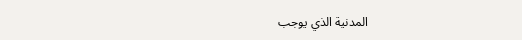المدنية الذي يوجب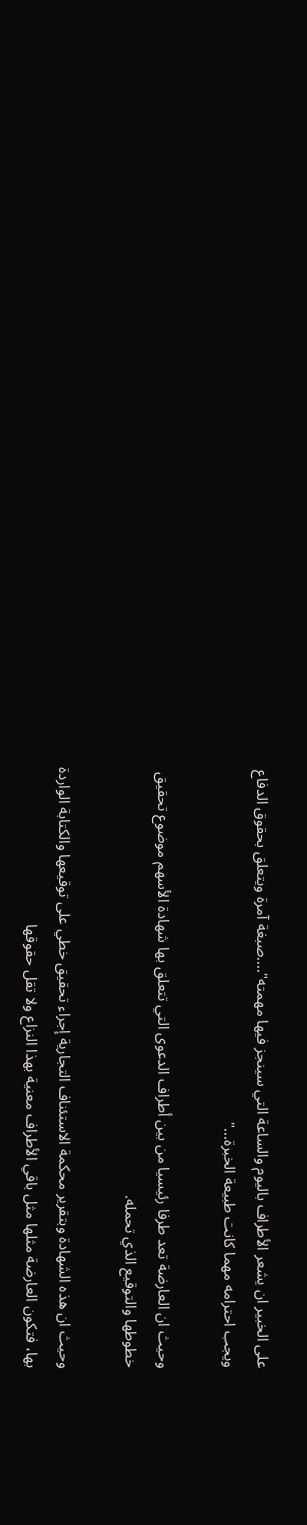على الخبير ان يشعر الأطراف باليوم والساعة التي سينجز فيها مهمته"....صبغة آمرة ويتعلق بحقوق الدفاع ويجب احترامه مهما كانت طبيعة الخبرة..."

وحيث ان العارضة تعد طرفا رئيسيا من بين أطراف الدعوى التي تتعلق بها شهادة الأسهم موضوع تحقيق خطوطها والتوقيع الذي تحمله.

وحيث ان هذه الشهادة وبتقرير محكمة الاستئناف التجارية إجراء تحقيق خطي على توقيعها والكتابة الواردة بها، فتكون العارضة مثلها مثل باقي الأطراف معنية بهذا النزاع ولا تقل حقوقها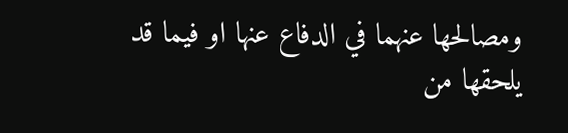ومصالحها عنهما في الدفاع عنها او فيما قد يلحقها من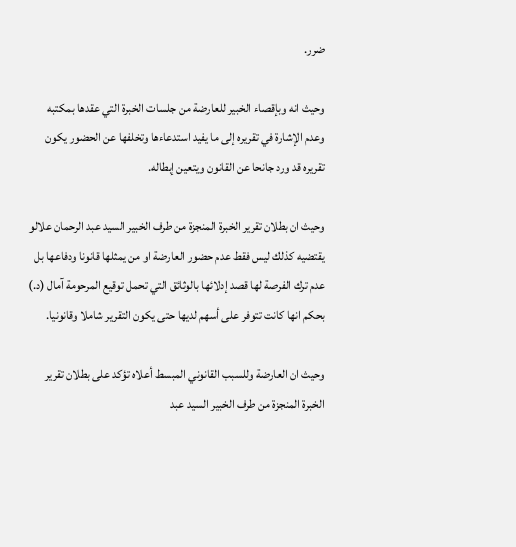ضرر.

وحيث انه وبإقصاء الخبير للعارضة من جلسات الخبرة التي عقدها بمكتبه وعدم الإشارة في تقريره إلى ما يفيد استدعاءها وتخلفها عن الحضور يكون تقريره قد ورد جانحا عن القانون ويتعين إبطاله.

وحيث ان بطلان تقرير الخبرة المنجزة من طرف الخبير السيد عبد الرحمان علالو يقتضيه كذلك ليس فقط عدم حضور العارضة او من يمثلها قانونا ودفاعها بل عدم ترك الفرصة لها قصد إدلائها بالوثائق التي تحمل توقيع المرحومة آمال (د.) بحكم انها كانت تتوفر على أسهم لديها حتى يكون التقرير شاملا وقانونيا.

وحيث ان العارضة وللسبب القانوني المبسط أعلاه تؤكد على بطلان تقرير الخبرة المنجزة من طرف الخبير السيد عبد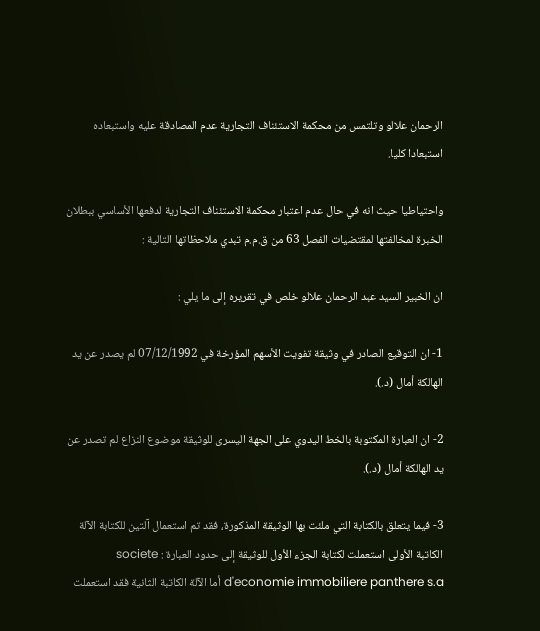الرحمان علالو وتلتمس من محكمة الاستئناف التجارية عدم المصادقة عليه واستبعاده استبعادا كليا.

واحتياطيا حيث انه في حال عدم اعتبار محكمة الاستئناف التجارية لدفعها الأساسي ببطلان الخبرة لمخالفتها لمقتضيات الفصل 63 من ق.م.م تبدي ملاحظاتها التالية :

ان الخبير السيد عبد الرحمان علالو خلص في تقريره إلى ما يلي :

1- ان التوقيع الصادر في وثيقة تفويت الأسهم المؤرخة في 07/12/1992 لم يصدر عن يد الهالكة أمال (د.).

2- ان العبارة المكتوبة بالخط اليدوي على الجهة اليسرى للوثيقة موضوع النزاع لم تصدر عن يد الهالكة أمال (د.).

3- فيما يتعلق بالكتابة التي ملئت بها الوثيقة المذكورة، فقد تم استعمال آلتين للكتابة الآلة الكاتبة الأولى استعملت لكتابة الجزء الأول للوثيقة إلى حدود العبارة : societe d'economie immobiliere panthere s.a أما الآلة الكاتبة الثانية فقد استعملت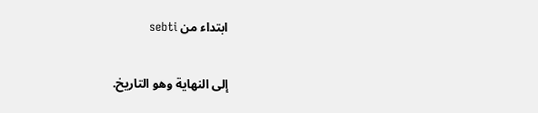ابتداء من sebti

إلى النهاية وهو التاريخ.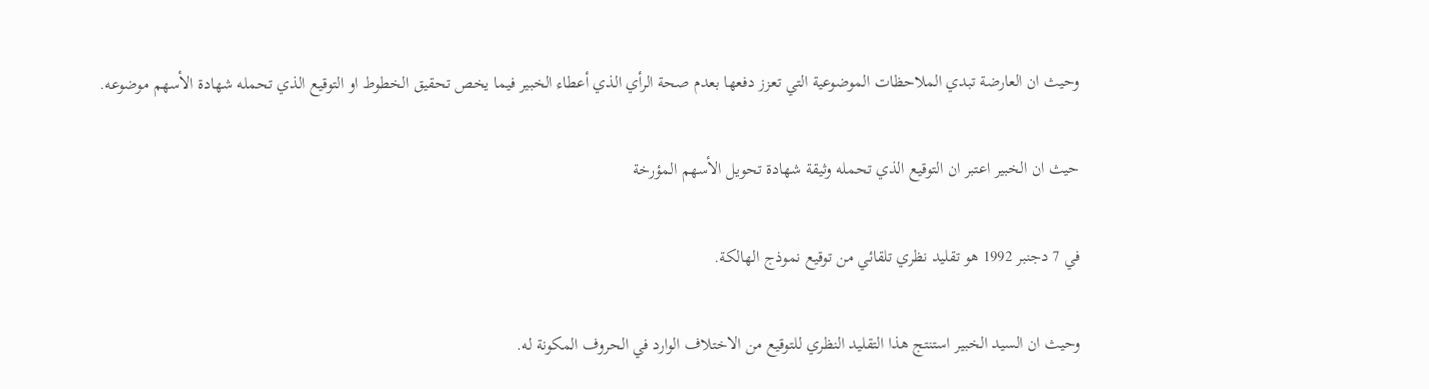وحيث ان العارضة تبدي الملاحظات الموضوعية التي تعزز دفعها بعدم صحة الرأي الذي أعطاء الخبير فيما يخص تحقيق الخطوط او التوقيع الذي تحمله شهادة الأسهم موضوعه.

حيث ان الخبير اعتبر ان التوقيع الذي تحمله وثيقة شهادة تحويل الأسهم المؤرخة

في 7 دجنبر 1992 هو تقليد نظري تلقائي من توقيع نموذج الهالكة.

وحيث ان السيد الخبير استنتج هذا التقليد النظري للتوقيع من الاختلاف الوارد في الحروف المكونة له.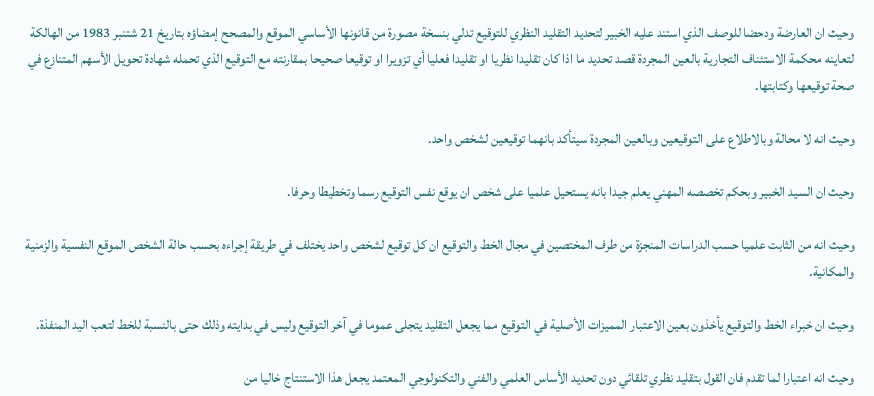وحيث ان العارضة ودحضا للوصف الذي استند عليه الخبير لتحديد التقليد النظري للتوقيع تدلي بنسخة مصورة من قانونها الأساسي الموقع والمصحح إمضاؤه بتاريخ 21 شتنبر 1983 من الهالكة لتعاينه محكمة الاستئناف التجارية بالعين المجردة قصد تحديد ما اذا كان تقليدا نظريا او تقليدا فعليا أي تزويرا او توقيعا صحيحا بمقارنته مع التوقيع الذي تحمله شهادة تحويل الأسهم المتنازع في صحة توقيعها وكتابتها.

وحيث انه لا محالة وبالاطلاع على التوقيعين وبالعين المجردة سيتأكد بانهما توقيعين لشخص واحد.

وحيث ان السيد الخبير وبحكم تخصصه المهني يعلم جيدا بانه يستحيل علميا على شخص ان يوقع نفس التوقيع رسما وتخطيطا وحرفا.

وحيث انه من الثابت علميا حسب الدراسات المنجزة من طرف المختصين في مجال الخط والتوقيع ان كل توقيع لشخص واحد يختلف في طريقة إجراءه بحسب حالة الشخص الموقع النفسية والزمنية والمكانية.

وحيث ان خبراء الخط والتوقيع يأخذون بعين الاعتبار المميزات الأصلية في التوقيع مما يجعل التقليد يتجلى عموما في آخر التوقيع وليس في بدايته وذلك حتى بالنسبة للخط لتعب اليد المنفذة.

وحيث انه اعتبارا لما تقدم فان القول بتقليد نظري تلقائي دون تحديد الأساس العلمي والفني والتكنولوجي المعتمد يجعل هذا الاستنتاج خاليا من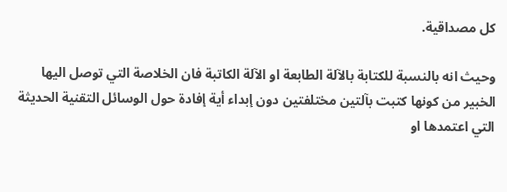كل مصداقية.

وحيث انه بالنسبة للكتابة بالآلة الطابعة او الآلة الكاتبة فان الخلاصة التي توصل اليها الخبير من كونها كتبت بآلتين مختلفتين دون إبداء أية إفادة حول الوسائل التقنية الحديثة التي اعتمدها او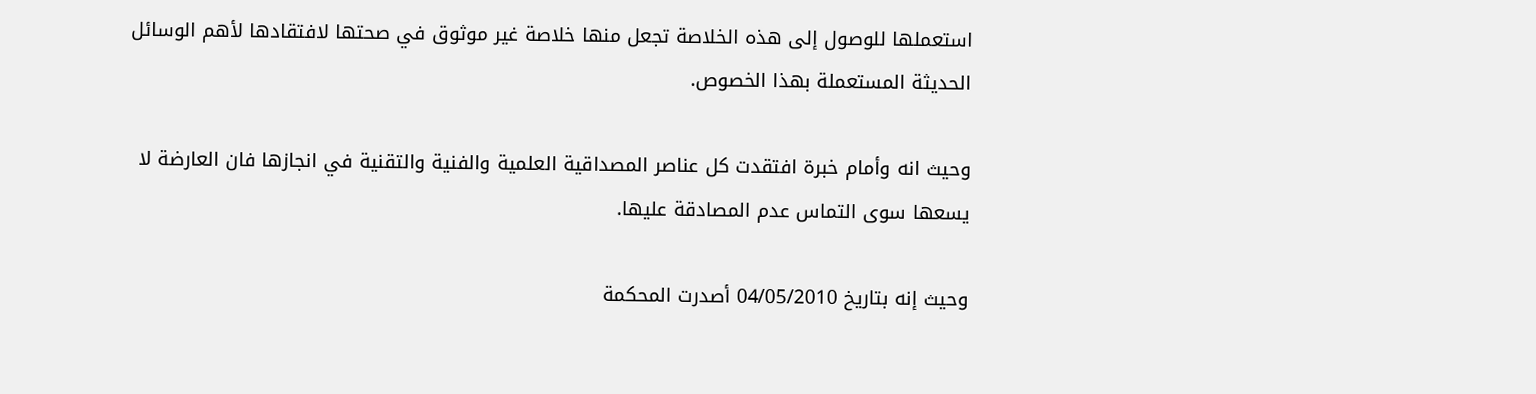استعملها للوصول إلى هذه الخلاصة تجعل منها خلاصة غير موثوق في صحتها لافتقادها لأهم الوسائل الحديثة المستعملة بهذا الخصوص.

وحيث انه وأمام خبرة افتقدت كل عناصر المصداقية العلمية والفنية والتقنية في انجازها فان العارضة لا يسعها سوى التماس عدم المصادقة عليها.

وحيث إنه بتاريخ 04/05/2010 أصدرت المحكمة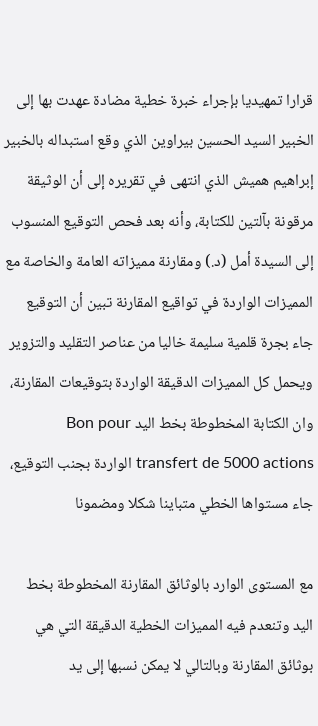قرارا تمهيديا بإجراء خبرة خطية مضادة عهدت بها إلى الخبير السيد الحسين بيراوين الذي وقع استبداله بالخبير إبراهيم هميش الذي انتهى في تقريره إلى أن الوثيقة مرقونة بآلتين للكتابة، وأنه بعد فحص التوقيع المنسوب إلى السيدة أمل (د.) ومقارنة مميزاته العامة والخاصة مع المميزات الواردة في تواقيع المقارنة تبين أن التوقيع جاء بجرة قلمية سليمة خاليا من عناصر التقليد والتزوير ويحمل كل المميزات الدقيقة الواردة بتوقيعات المقارنة، وان الكتابة المخطوطة بخط اليد Bon pour transfert de 5000 actions الواردة بجنب التوقيع، جاء مستواها الخطي متباينا شكلا ومضمونا

مع المستوى الوارد بالوثائق المقارنة المخطوطة بخط اليد وتنعدم فيه المميزات الخطية الدقيقة التي هي بوثائق المقارنة وبالتالي لا يمكن نسبها إلى يد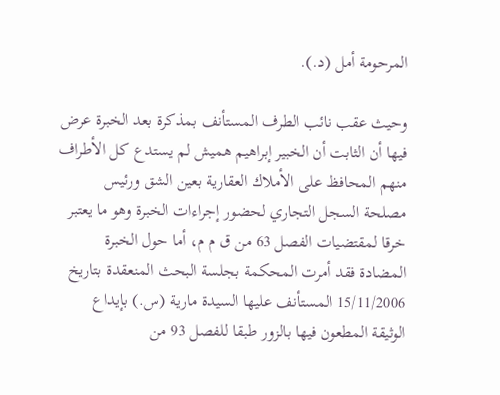المرحومة أمل (د.).

وحيث عقب نائب الطرف المستأنف بمذكرة بعد الخبرة عرض فيها أن الثابت أن الخبير إبراهيم هميش لم يستدع كل الأطراف منهم المحافظ على الأملاك العقارية بعين الشق ورئيس مصلحة السجل التجاري لحضور إجراءات الخبرة وهو ما يعتبر خرقا لمقتضيات الفصل 63 من ق م م، أما حول الخبرة المضادة فقد أمرت المحكمة بجلسة البحث المنعقدة بتاريخ 15/11/2006 المستأنف عليها السيدة مارية (س.) بإيداع الوثيقة المطعون فيها بالزور طبقا للفصل 93 من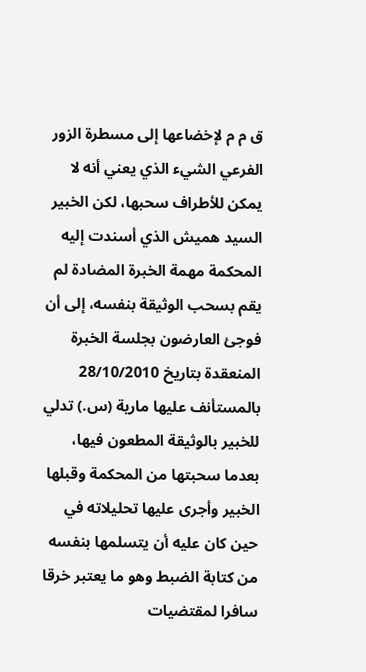ق م م لإخضاعها إلى مسطرة الزور الفرعي الشيء الذي يعني أنه لا يمكن للأطراف سحبها، لكن الخبير السيد هميش الذي أسندت إليه المحكمة مهمة الخبرة المضادة لم يقم بسحب الوثيقة بنفسه، إلى أن فوجئ العارضون بجلسة الخبرة المنعقدة بتاريخ 28/10/2010 بالمستأنف عليها مارية (س.) تدلي للخبير بالوثيقة المطعون فيها، بعدما سحبتها من المحكمة وقبلها الخبير وأجرى عليها تحليلاته في حين كان عليه أن يتسلمها بنفسه من كتابة الضبط وهو ما يعتبر خرقا سافرا لمقتضيات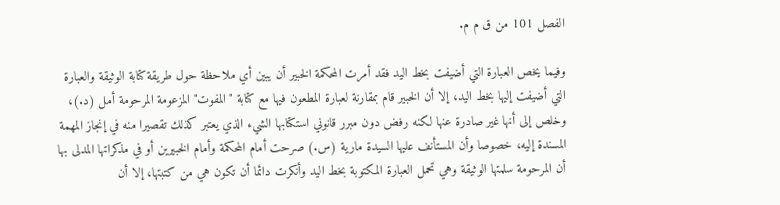الفصل 101 من ق م م.

وفيما يخص العبارة التي أضيفت بخط اليد فقد أمرت المحكمة الخبير أن يبين أي ملاحظة حول طريقة كتابة الوثيقة والعبارة التي أضيفت إليها بخط اليد، إلا أن الخبير قام بمقارنة لعبارة المطعون فيها مع كتابة "المفوت" المزعومة المرحومة أمل (د.)، وخلص إلى أنها غير صادرة عنها لكنه رفض دون مبرر قانوني استكتابها الشيء الذي يعتبر كذلك تقصيرا منه في إنجاز المهمة المسندة إليه، خصوصا وأن المستأنف عليها السيدة مارية (س.) صرحت أمام المحكمة وأمام الخبيرين أو في مذكراتها المدلى بها أن المرحومة سلمتها الوثيقة وهي تحمل العبارة المكتوبة بخط اليد وأنكرت دائما أن تكون هي من كتبتها، إلا أن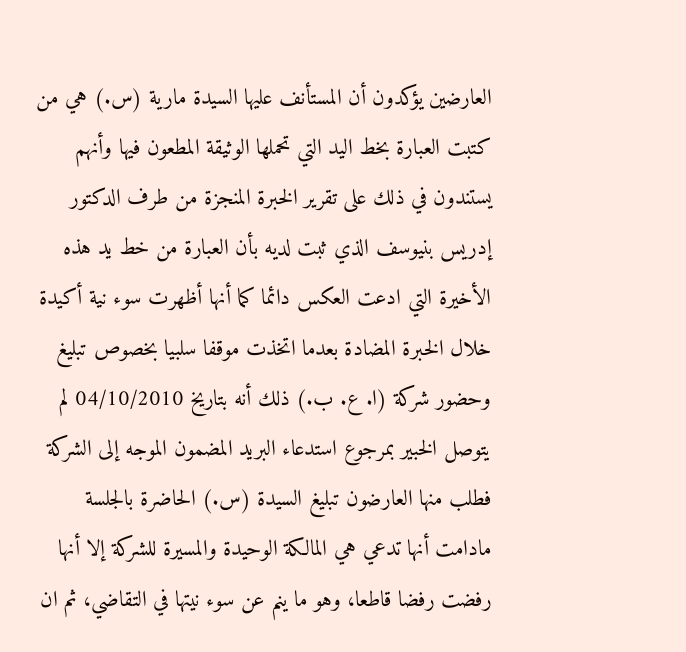العارضين يؤكدون أن المستأنف عليها السيدة مارية (س.) هي من كتبت العبارة بخط اليد التي تحملها الوثيقة المطعون فيها وأنهم يستندون في ذلك على تقرير الخبرة المنجزة من طرف الدكتور إدريس بنيوسف الذي ثبت لديه بأن العبارة من خط يد هذه الأخيرة التي ادعت العكس دائما كما أنها أظهرت سوء نية أكيدة خلال الخبرة المضادة بعدما اتخذت موقفا سلبيا بخصوص تبليغ وحضور شركة (ا. ع. ب.) ذلك أنه بتاريخ 04/10/2010 لم يتوصل الخبير بمرجوع استدعاء البريد المضمون الموجه إلى الشركة فطلب منها العارضون تبليغ السيدة (س.) الحاضرة بالجلسة مادامت أنها تدعي هي المالكة الوحيدة والمسيرة للشركة إلا أنها رفضت رفضا قاطعا، وهو ما ينم عن سوء نيتها في التقاضي، ثم ان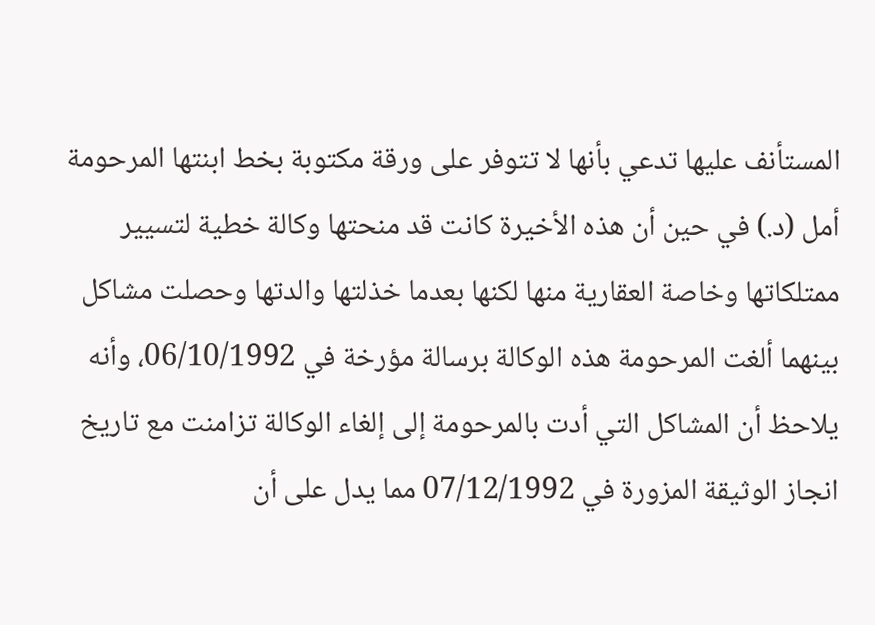المستأنف عليها تدعي بأنها لا تتوفر على ورقة مكتوبة بخط ابنتها المرحومة أمل (د.) في حين أن هذه الأخيرة كانت قد منحتها وكالة خطية لتسيير ممتلكاتها وخاصة العقارية منها لكنها بعدما خذلتها والدتها وحصلت مشاكل بينهما ألغت المرحومة هذه الوكالة برسالة مؤرخة في 06/10/1992، وأنه يلاحظ أن المشاكل التي أدت بالمرحومة إلى إلغاء الوكالة تزامنت مع تاريخ انجاز الوثيقة المزورة في 07/12/1992 مما يدل على أن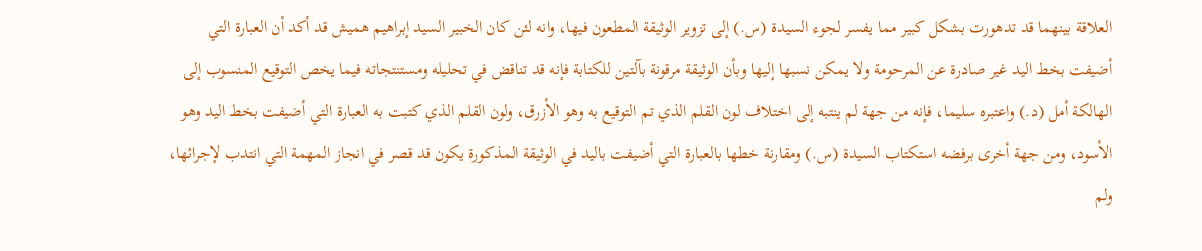العلاقة بينهما قد تدهورت بشكل كبير مما يفسر لجوء السيدة (س.) إلى تزوير الوثيقة المطعون فيها، وانه لئن كان الخبير السيد إبراهيم هميش قد أكد أن العبارة التي أضيفت بخط اليد غير صادرة عن المرحومة ولا يمكن نسبها إليها وبأن الوثيقة مرقونة بآلتين للكتابة فإنه قد تناقض في تحليله ومستنتجاته فيما يخص التوقيع المنسوب إلى الهالكة أمل (د.) واعتبره سليما، فإنه من جهة لم ينتبه إلى اختلاف لون القلم الذي تم التوقيع به وهو الأزرق، ولون القلم الذي كتبت به العبارة التي أضيفت بخط اليد وهو الأسود، ومن جهة أخرى برفضه استكتاب السيدة (س.) ومقارنة خطها بالعبارة التي أضيفت باليد في الوثيقة المذكورة يكون قد قصر في انجاز المهمة التي انتدب لإجرائها، ولم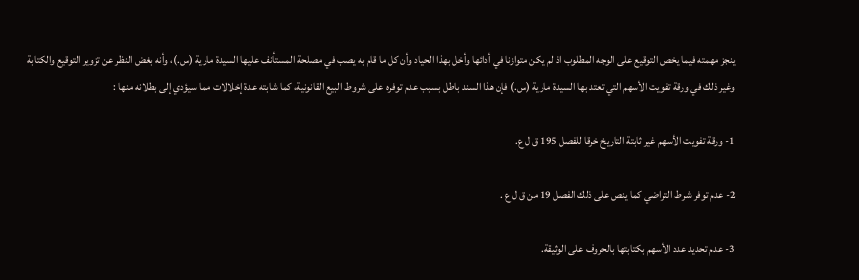ينجز مهمته فيما يخص التوقيع على الوجه المطلوب اذ لم يكن متوازنا في أدائها وأخل بهذا الحياد وأن كل ما قام به يصب في مصلحة المستأنف عليها السيدة مارية (س.)، وأنه بغض النظر عن تزوير التوقيع والكتابة وغير ذلك في ورقة تفويت الأسهم التي تعتد بها السيدة مارية (س.) فإن هذا السند باطل بسبب عدم توفره على شروط البيع القانونية، كما شابته عدة إخلالات مما سيؤدي إلى بطلانه منها :

1- ورقة تفويت الأسهم غير ثابتة التاريخ خرقا للفصل 195 ق ل ع.

2- عدم توفر شرط التراضي كما ينص على ذلك الفصل 19 من ق ل ع .

3- عدم تحديد عدد الأسهم بكتابتها بالحروف على الوثيقة.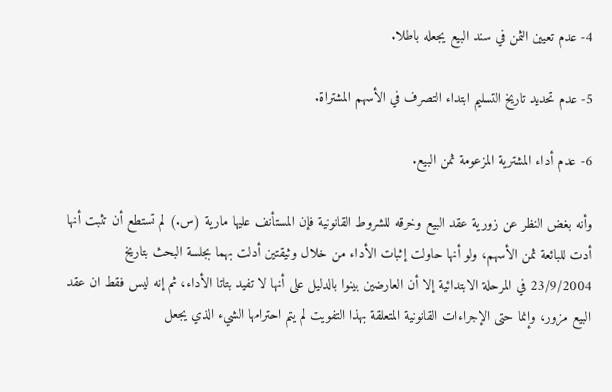4- عدم تعيين الثمن في سند البيع يجعله باطلا.

5- عدم تحديد تاريخ التسليم ابتداء التصرف في الأسهم المشتراة.

6- عدم أداء المشترية المزعومة ثمن البيع.

وأنه بغض النظر عن زورية عقد البيع وخرقه للشروط القانونية فإن المستأنف عليها مارية (س.) لم تستطع أن تثبت أنها أدت للبائعة ثمن الأسهم، ولو أنها حاولت إثبات الأداء من خلال وثيقتين أدلت بهما بجلسة البحث بتاريخ 23/9/2004 في المرحلة الابتدائية إلا أن العارضين بينوا بالدليل على أنها لا تفيد بتاتا الأداء، ثم إنه ليس فقط ان عقد البيع مزور، وإنما حتى الإجراءات القانونية المتعلقة بهذا التفويت لم يتم احترامها الشيء الذي يجعل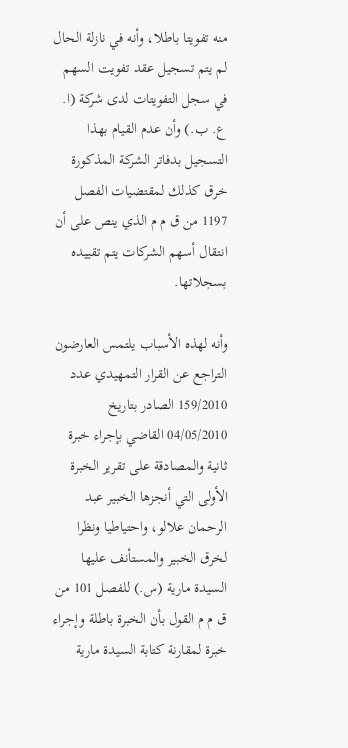منه تفويتا باطلا، وأنه في نازلة الحال لم يتم تسجيل عقد تفويت السهم في سجل التفويتات لدى شركة (ا. ع. ب.) وأن عدم القيام بهذا التسجيل بدفاتر الشركة المذكورة خرق كذلك لمقتضيات الفصل 1197 من ق م م الذي ينص على أن انتقال أسهم الشركات يتم تقييده بسجلاتها.

وأنه لهذه الأسباب يلتمس العارضون التراجع عن القرار التمهيدي عدد 159/2010 الصادر بتاريخ 04/05/2010 القاضي بإجراء خبرة ثانية والمصادقة على تقرير الخبرة الأولى التي أنجزها الخبير عبد الرحمان علالو، واحتياطيا ونظرا لخرق الخبير والمستأنف عليها السيدة مارية (س.) للفصل 101 من ق م م القول بأن الخبرة باطلة وإجراء خبرة لمقارنة كتابة السيدة مارية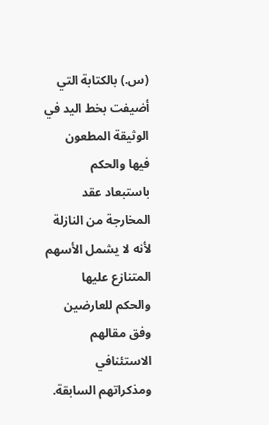(س.) بالكتابة التي أضيفت بخط اليد في الوثيقة المطعون فيها والحكم باستبعاد عقد المخارجة من النازلة لأنه لا يشمل الأسهم المتنازع عليها والحكم للعارضين وفق مقالهم الاستئنافي ومذكراتهم السابقة.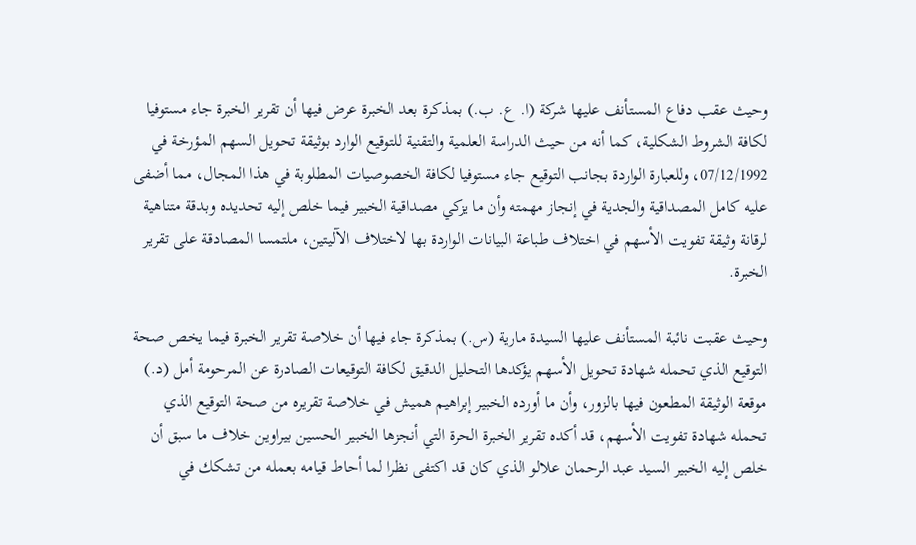وحيث عقب دفاع المستأنف عليها شركة (ا. ع. ب.) بمذكرة بعد الخبرة عرض فيها أن تقرير الخبرة جاء مستوفيا لكافة الشروط الشكلية، كما أنه من حيث الدراسة العلمية والتقنية للتوقيع الوارد بوثيقة تحويل السهم المؤرخة في 07/12/1992، وللعبارة الواردة بجانب التوقيع جاء مستوفيا لكافة الخصوصيات المطلوبة في هذا المجال، مما أضفى عليه كامل المصداقية والجدية في إنجاز مهمته وأن ما يزكي مصداقية الخبير فيما خلص إليه تحديده وبدقة متناهية لرقانة وثيقة تفويت الأسهم في اختلاف طباعة البيانات الواردة بها لاختلاف الآليتين، ملتمسا المصادقة على تقرير الخبرة.

وحيث عقبت نائبة المستأنف عليها السيدة مارية (س.) بمذكرة جاء فيها أن خلاصة تقرير الخبرة فيما يخص صحة التوقيع الذي تحمله شهادة تحويل الأسهم يؤكدها التحليل الدقيق لكافة التوقيعات الصادرة عن المرحومة أمل (د.) موقعة الوثيقة المطعون فيها بالزور، وأن ما أورده الخبير إبراهيم هميش في خلاصة تقريره من صحة التوقيع الذي تحمله شهادة تفويت الأسهم، قد أكده تقرير الخبرة الحرة التي أنجزها الخبير الحسين بيراوين خلاف ما سبق أن خلص إليه الخبير السيد عبد الرحمان علالو الذي كان قد اكتفى نظرا لما أحاط قيامه بعمله من تشكك في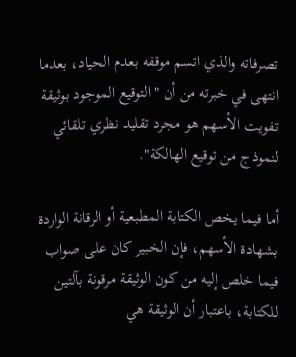تصرفاته والذي اتسم موقفه بعدم الحياد، بعدما انتهى في خبرته من أن "التوقيع الموجود بوثيقة تفويت الأسهم هو مجرد تقليد نظري تلقائي لنموذج من توقيع الهالكة".

أما فيما يخص الكتابة المطبعية أو الرقانة الواردة بشهادة الأسهم، فإن الخبير كان على صواب فيما خلص إليه من كون الوثيقة مرقونة بآلتين للكتابة، باعتبار أن الوثيقة هي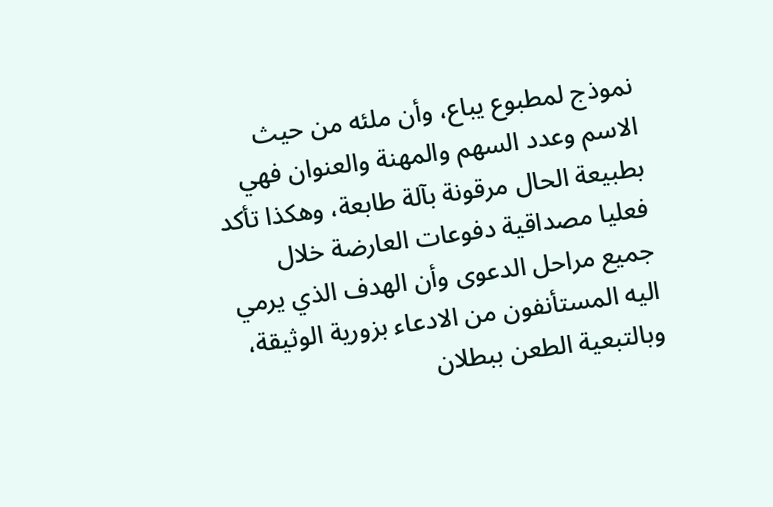نموذج لمطبوع يباع، وأن ملئه من حيث الاسم وعدد السهم والمهنة والعنوان فهي بطبيعة الحال مرقونة بآلة طابعة، وهكذا تأكد فعليا مصداقية دفوعات العارضة خلال جميع مراحل الدعوى وأن الهدف الذي يرمي اليه المستأنفون من الادعاء بزورية الوثيقة، وبالتبعية الطعن ببطلان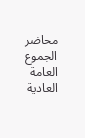محاضر الجموع العامة العادية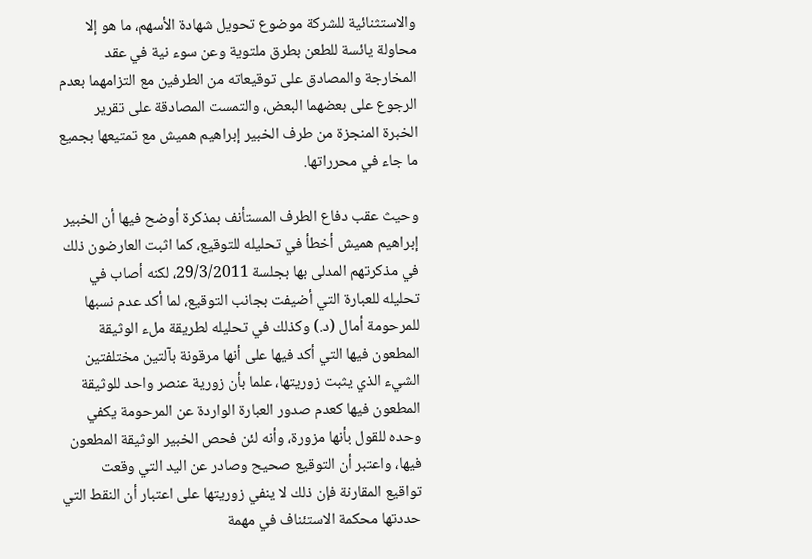والاستثنائية للشركة موضوع تحويل شهادة الأسهم، ما هو إلا محاولة يائسة للطعن بطرق ملتوية وعن سوء نية في عقد المخارجة والمصادق على توقيعاته من الطرفين مع التزامهما بعدم الرجوع على بعضهما البعض، والتمست المصادقة على تقرير الخبرة المنجزة من طرف الخبير إبراهيم هميش مع تمتيعها بجميع ما جاء في محرراتها.

وحيث عقب دفاع الطرف المستأنف بمذكرة أوضح فيها أن الخبير إبراهيم هميش أخطأ في تحليله للتوقيع، كما اثبت العارضون ذلك في مذكرتهم المدلى بها بجلسة 29/3/2011، لكنه أصاب في تحليله للعبارة التي أضيفت بجانب التوقيع، لما أكد عدم نسبها للمرحومة أمال (د.) وكذلك في تحليله لطريقة ملء الوثيقة المطعون فيها التي أكد فيها على أنها مرقونة بآلتين مختلفتين الشيء الذي يثبت زوريتها، علما بأن زورية عنصر واحد للوثيقة المطعون فيها كعدم صدور العبارة الواردة عن المرحومة يكفي وحده للقول بأنها مزورة، وأنه لئن فحص الخبير الوثيقة المطعون فيها، واعتبر أن التوقيع صحيح وصادر عن اليد التي وقعت تواقيع المقارنة فإن ذلك لا ينفي زوريتها على اعتبار أن النقط التي حددتها محكمة الاستئناف في مهمة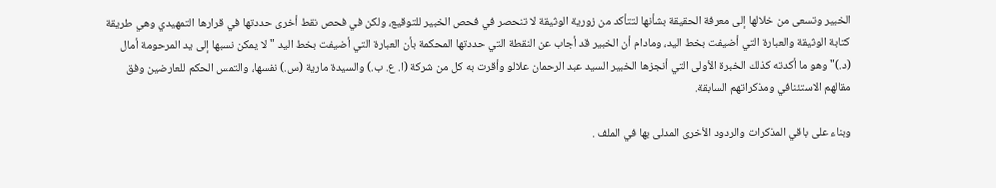الخبير وتسعى من خلالها إلى معرفة الحقيقة بشأنها لتتأكد من زورية الوثيقة لا تنحصر في فحص الخبير للتوقيع، ولكن في فحص نقط أخرى حددتها في قرارها التمهيدي وهي طريقة كتابة الوثيقة والعبارة التي أضيفت بخط اليد، ومادام أن الخبير قد أجاب عن النقطة التي حددتها المحكمة بأن العبارة التي أضيفت بخط اليد "لا يمكن نسبها إلى يد المرحومة أمال (د.)" وهو ما أكدته كذلك الخبرة الأولى التي أنجزها الخبير السيد عبد الرحمان علالو وأقرت به كل من شركة (ا. ع. ب.) والسيدة مارية (س.) نفسها، والتمس الحكم للعارضين وفق مقالهم الاستئنافي ومذكراتهم السابقة.

وبناء على باقي المذكرات والردود الأخرى المدلى بها في الملف .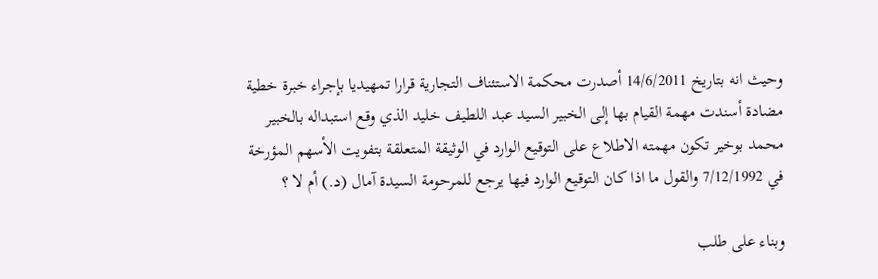وحيث انه بتاريخ 14/6/2011 أصدرت محكمة الاستئناف التجارية قرارا تمهيديا بإجراء خبرة خطية مضادة أسندت مهمة القيام بها إلى الخبير السيد عبد اللطيف خليد الذي وقع استبداله بالخبير محمد بوخير تكون مهمته الاطلاع على التوقيع الوارد في الوثيقة المتعلقة بتفويت الأسهم المؤرخة في 7/12/1992 والقول ما اذا كان التوقيع الوارد فيها يرجع للمرحومة السيدة آمال (د.) أم لا ؟

وبناء على طلب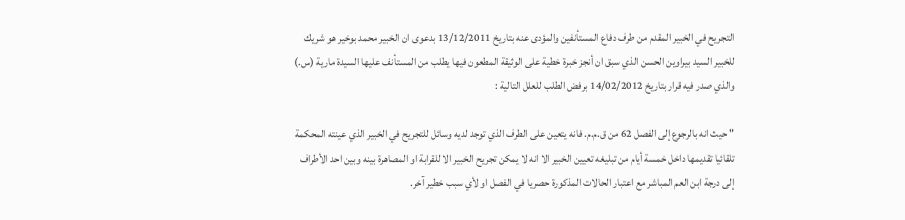التجريح في الخبير المقدم من طرف دفاع المستأنفين والمؤدى عنه بتاريخ 13/12/2011 بدعوى ان الخبير محمد بوخير هو شريك للخبير السيد بيراوين الحسن الذي سبق ان أنجز خبرة خطية على الوثيقة المطعون فيها يطلب من المستأنف عليها السيدة مارية (س.) والذي صدر فيه قرار بتاريخ 14/02/2012 برفض الطلب للعلل التالية :

" حيث انه بالرجوع إلى الفصل 62 من ق.م.م. فانه يتعين على الطرف الذي توجد لديه وسائل للتجريح في الخبير الذي عينته المحكمة تلقائيا تقديمها داخل خمسة أيام من تبليغه تعيين الخبير الا انه لا يمكن تجريح الخبير الا للقرابة او المصاهرة بينه وبين احد الأطراف إلى درجة ابن العم المباشر مع اعتبار الحالات المذكورة حصريا في الفصل او لأي سبب خطير آخر.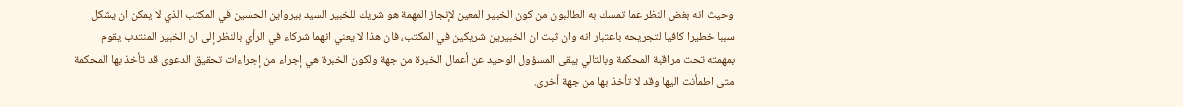وحيث انه بغض النظر عما تمسك به الطالبون من كون الخبير المعين لإنجاز المهمة هو شريك للخبير السيد بيرواين الحسين في المكتب الذي لا يمكن ان يشكل سببا خطيرا كافيا لتجريحه باعتبار انه وان ثبت ان الخبيرين شريكين في المكتب، فان هذا لا يعني انهما شركاء في الرأي بالنظر إلى ان الخبير المنتدب يقوم بمهمته تحت مراقبة المحكمة وبالتالي يبقى المسؤول الوحيد عن أعمال الخبرة من جهة ولكون الخبرة هي إجراء من إجراءات تحقيق الدعوى قد تأخذ بها المحكمة متى اطمأنت اليها وقد لا تأخذ بها من جهة أخرى.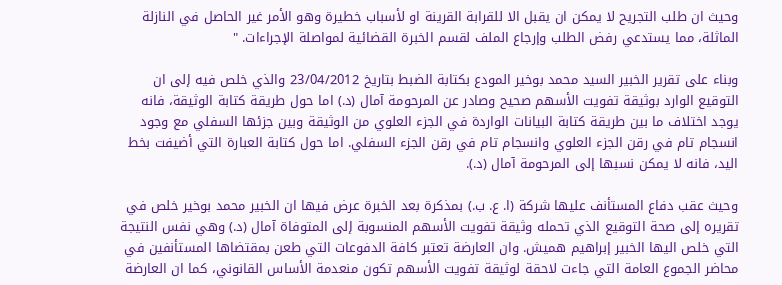وحيث ان طلب التجريح لا يمكن ان يقبل الا للقرابة القرينة او لأسباب خطيرة وهو الأمر غير الحاصل في النازلة الماثلة، مما يستدعي رفض الطلب وإرجاع الملف لقسم الخبرة القضائية لمواصلة الإجراءات. "

وبناء على تقرير الخبير السيد محمد بوخير المودع بكتابة الضبط بتاريخ 23/04/2012 والذي خلص فيه إلى ان التوقيع الوارد بوثيقة تفويت الأسهم صحيح وصادر عن المرحومة آمال (د.) اما حول طريقة كتابة الوثيقة، فانه يوجد اختلاف ما بين طريقة كتابة البيانات الواردة في الجزء العلوي من الوثيقة وبين جزئها السفلي مع وجود انسجام تام في رقن الجزء العلوي وانسجام تام في رقن الجزء السفلي. اما حول كتابة العبارة التي أضيفت بخط اليد، فانه لا يمكن نسبها إلى المرحومة آمال (د.).

وحيث عقب دفاع المستأنف عليها شركة (ا. ع. ب.) بمذكرة بعد الخبرة عرض فيها ان الخبير محمد بوخير خلص في تقريره إلى صحة التوقيع الذي تحمله وثيقة تفويت الأسهم المنسوبة إلى المتوفاة آمال (د.) وهي نفس النتيجة التي خلص اليها الخبير إبراهيم هميش. وان العارضة تعتبر كافة الدفوعات التي طعن بمقتضاها المستأنفين في محاضر الجموع العامة التي جاءت لاحقة لوثيقة تفويت الأسهم تكون منعدمة الأساس القانوني، كما ان العارضة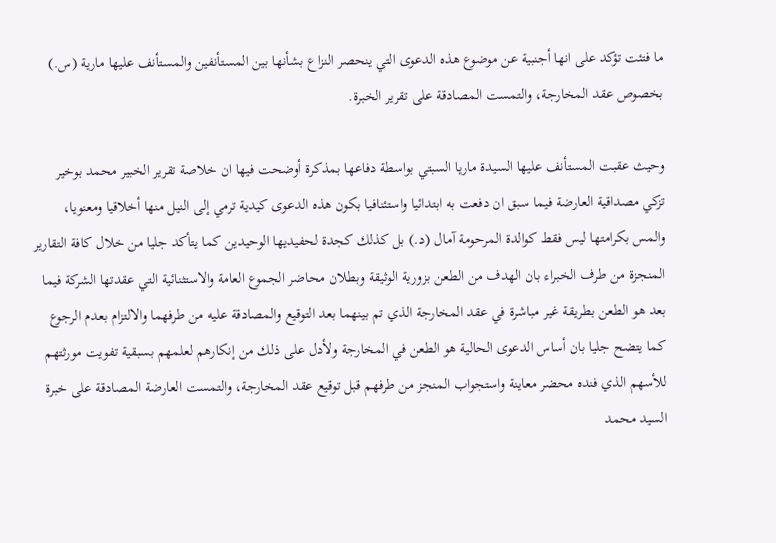ما فتئت تؤكد على انها أجنبية عن موضوع هذه الدعوى التي ينحصر النزاع بشأنها بين المستأنفين والمستأنف عليها مارية (س.) بخصوص عقد المخارجة، والتمست المصادقة على تقرير الخبرة.

وحيث عقبت المستأنف عليها السيدة ماريا السبتي بواسطة دفاعها بمذكرة أوضحت فيها ان خلاصة تقرير الخبير محمد بوخير تزكي مصداقية العارضة فيما سبق ان دفعت به ابتدائيا واستئنافيا بكون هذه الدعوى كيدية ترمي إلى النيل منها أخلاقيا ومعنويا، والمس بكرامتها ليس فقط كوالدة المرحومة آمال (د.) بل كذلك كجدة لحفيديها الوحيدين كما يتأكد جليا من خلال كافة التقارير المنجزة من طرف الخبراء بان الهدف من الطعن بزورية الوثيقة وبطلان محاضر الجموع العامة والاستثنائية التي عقدتها الشركة فيما بعد هو الطعن بطريقة غير مباشرة في عقد المخارجة الذي تم بينهما بعد التوقيع والمصادقة عليه من طرفهما والالتزام بعدم الرجوع كما يتضح جليا بان أساس الدعوى الحالية هو الطعن في المخارجة ولأدل على ذلك من إنكارهم لعلمهم بسبقية تفويت مورثتهم للأسهم الذي فنده محضر معاينة واستجواب المنجز من طرفهم قبل توقيع عقد المخارجة، والتمست العارضة المصادقة على خبرة السيد محمد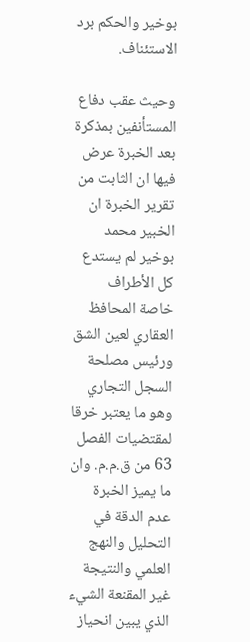بوخير والحكم برد الاستئناف.

وحيث عقب دفاع المستأنفين بمذكرة بعد الخبرة عرض فيها ان الثابت من تقرير الخبرة ان الخبير محمد بوخير لم يستدع كل الأطراف خاصة المحافظ العقاري لعين الشق ورئيس مصلحة السجل التجاري وهو ما يعتبر خرقا لمقتضيات الفصل 63 من ق.م.م. وان ما يميز الخبرة عدم الدقة في التحليل والنهج العلمي والنتيجة غير المقنعة الشيء الذي يبين انحياز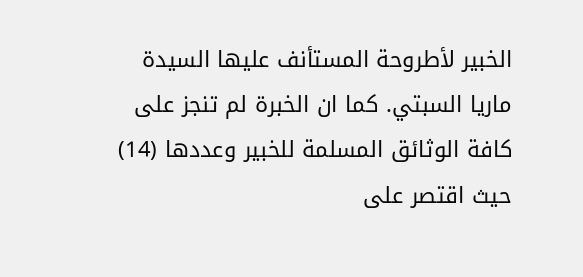الخبير لأطروحة المستأنف عليها السيدة ماريا السبتي. كما ان الخبرة لم تنجز على كافة الوثائق المسلمة للخبير وعددها (14) حيث اقتصر على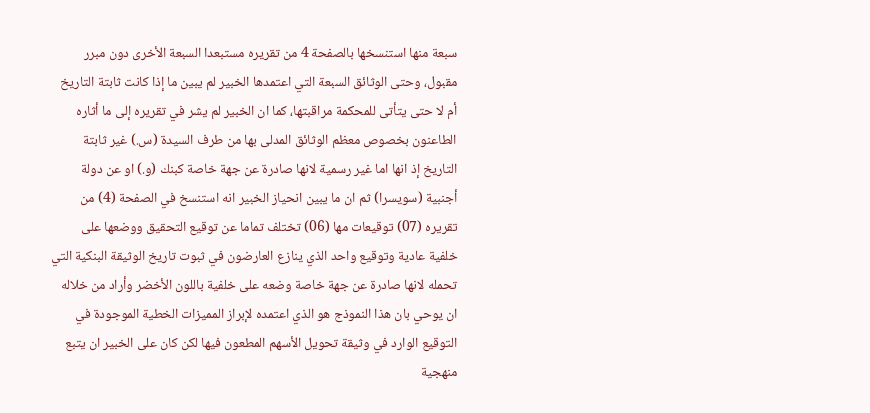سبعة منها استنسخها بالصفحة 4 من تقريره مستبعدا السبعة الأخرى دون مبرر مقبول، وحتى الوثائق السبعة التي اعتمدها الخبير لم يبين ما إذا كانت ثابتة التاريخ أم لا حتى يتأتى للمحكمة مراقبتها، كما ان الخبير لم يشر في تقريره إلى ما أثاره الطاعنون بخصوص معظم الوثائق المدلى بها من طرف السيدة (س.) غير ثابتة التاريخ إذ انها اما غير رسمية لانها صادرة عن جهة خاصة كبنك (و.) او عن دولة أجنبية (سويسرا) ثم ان ما يبين انحياز الخبير انه استنسخ في الصفحة (4) من تقريره (07) توقيعات مها (06) تختلف تماما عن توقيع التحقيق ووضعها على خلفية عادية وتوقيع واحد الذي ينازع العارضون في ثبوت تاريخ الوثيقة البنكية التي تحمله لانها صادرة عن جهة خاصة وضعه على خلفية باللون الأخضر وأراد من خلاله ان يوحي بان هذا النموذج هو الذي اعتمده لإبراز المميزات الخطية الموجودة في التوقيع الوارد في وثيقة تحويل الأسهم المطعون فيها لكن كان على الخبير ان يتبع منهجية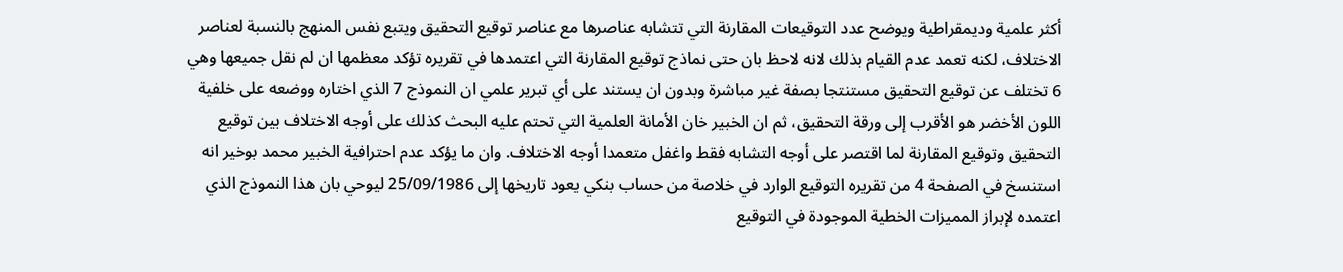أكثر علمية وديمقراطية ويوضح عدد التوقيعات المقارنة التي تتشابه عناصرها مع عناصر توقيع التحقيق ويتبع نفس المنهج بالنسبة لعناصر الاختلاف، لكنه تعمد عدم القيام بذلك لانه لاحظ بان حتى نماذج توقيع المقارنة التي اعتمدها في تقريره تؤكد معظمها ان لم نقل جميعها وهي 6 تختلف عن توقيع التحقيق مستنتجا بصفة غير مباشرة وبدون ان يستند على أي تبرير علمي ان النموذج 7 الذي اختاره ووضعه على خلفية اللون الأخضر هو الأقرب إلى ورقة التحقيق، ثم ان الخبير خان الأمانة العلمية التي تحتم عليه البحث كذلك على أوجه الاختلاف بين توقيع التحقيق وتوقيع المقارنة لما اقتصر على أوجه التشابه فقط واغفل متعمدا أوجه الاختلاف. وان ما يؤكد عدم احترافية الخبير محمد بوخير انه استنسخ في الصفحة 4 من تقريره التوقيع الوارد في خلاصة من حساب بنكي يعود تاريخها إلى 25/09/1986 ليوحي بان هذا النموذج الذي اعتمده لإبراز المميزات الخطية الموجودة في التوقيع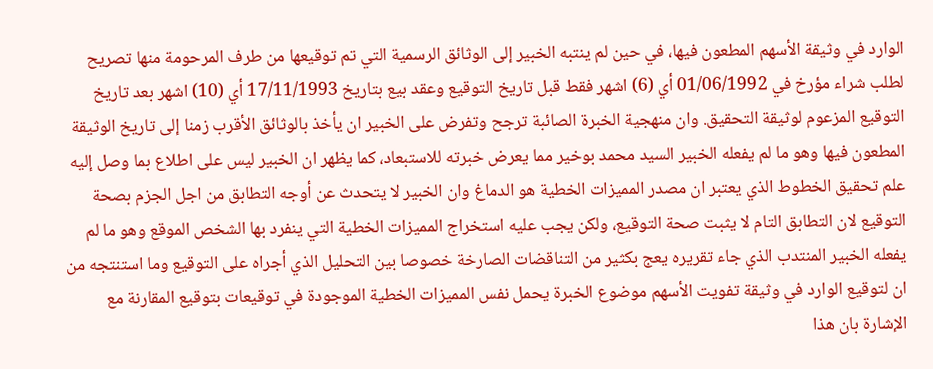الوارد في وثيقة الأسهم المطعون فيها، في حين لم ينتبه الخبير إلى الوثائق الرسمية التي تم توقيعها من طرف المرحومة منها تصريح لطلب شراء مؤرخ في 01/06/1992 أي (6) اشهر فقط قبل تاريخ التوقيع وعقد بيع بتاريخ 17/11/1993 أي (10) اشهر بعد تاريخ التوقيع المزعوم لوثيقة التحقيق. وان منهجية الخبرة الصائبة ترجح وتفرض على الخبير ان يأخذ بالوثائق الأقرب زمنا إلى تاريخ الوثيقة المطعون فيها وهو ما لم يفعله الخبير السيد محمد بوخير مما يعرض خبرته للاستبعاد، كما يظهر ان الخبير ليس على اطلاع بما وصل إليه علم تحقيق الخطوط الذي يعتبر ان مصدر المميزات الخطية هو الدماغ وان الخبير لا يتحدث عن أوجه التطابق من اجل الجزم بصحة التوقيع لان التطابق التام لا يثبت صحة التوقيع، ولكن يجب عليه استخراج المميزات الخطية التي ينفرد بها الشخص الموقع وهو ما لم يفعله الخبير المنتدب الذي جاء تقريره يعج بكثير من التناقضات الصارخة خصوصا بين التحليل الذي أجراه على التوقيع وما استنتجه من ان لتوقيع الوارد في وثيقة تفويت الأسهم موضوع الخبرة يحمل نفس المميزات الخطية الموجودة في توقيعات بتوقيع المقارنة مع الإشارة بان هذا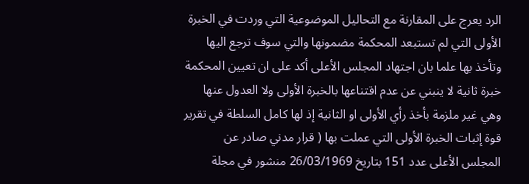الرد يعرج على المقارنة مع التحاليل الموضوعية التي وردت في الخبرة الأولى التي لم تستبعد المحكمة مضمونها والتي سوف ترجع اليها وتأخذ بها علما بان اجتهاد المجلس الأعلى أكد على ان تعيين المحكمة خبرة ثانية لا ينبني عن عدم اقتناعها بالخبرة الأولى ولا العدول عنها وهي غير ملزمة بأخذ رأي الأولى او الثانية إذ لها كامل السلطة في تقرير قوة إثبات الخبرة الأولى التي عملت بها ( قرار مدني صادر عن المجلس الأعلى عدد 151 بتاريخ 26/03/1969 منشور في مجلة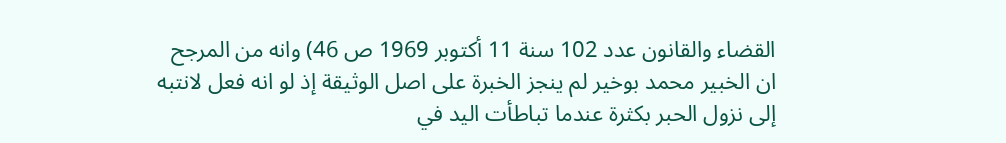القضاء والقانون عدد 102 سنة 11 أكتوبر 1969 ص 46) وانه من المرجح ان الخبير محمد بوخير لم ينجز الخبرة على اصل الوثيقة إذ لو انه فعل لانتبه إلى نزول الحبر بكثرة عندما تباطأت اليد في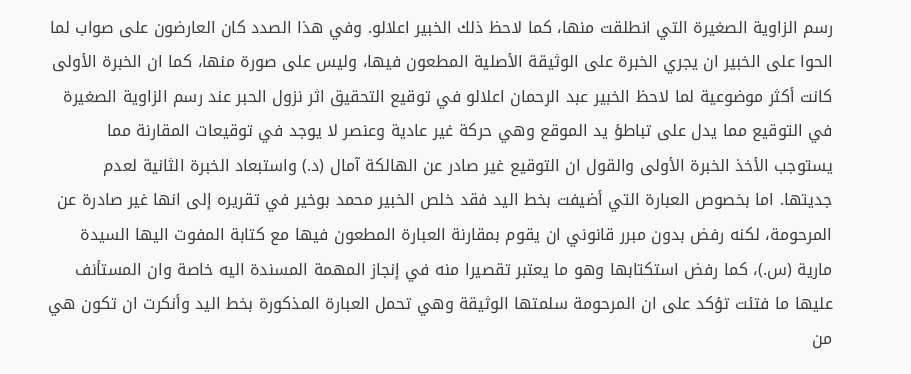رسم الزاوية الصغيرة التي انطلقت منها، كما لاحظ ذلك الخبير اعلالو. وفي هذا الصدد كان العارضون على صواب لما الحوا على الخبير ان يجري الخبرة على الوثيقة الأصلية المطعون فيها، وليس على صورة منها، كما ان الخبرة الأولى كانت أكثر موضوعية لما لاحظ الخبير عبد الرحمان اعلالو في توقيع التحقيق اثر نزول الحبر عند رسم الزاوية الصغيرة في التوقيع مما يدل على تباطؤ يد الموقع وهي حركة غير عادية وعنصر لا يوجد في توقيعات المقارنة مما يستوجب الأخذ الخبرة الأولى والقول ان التوقيع غير صادر عن الهالكة آمال (د.) واستبعاد الخبرة الثانية لعدم جديتها. اما بخصوص العبارة التي أضيفت بخط اليد فقد خلص الخبير محمد بوخير في تقريره إلى انها غير صادرة عن المرحومة، لكنه رفض بدون مبرر قانوني ان يقوم بمقارنة العبارة المطعون فيها مع كتابة المفوت اليها السيدة مارية (س.)، كما رفض استكتابها وهو ما يعتبر تقصيرا منه في إنجاز المهمة المسندة اليه خاصة وان المستأنف عليها ما فتئت تؤكد على ان المرحومة سلمتها الوثيقة وهي تحمل العبارة المذكورة بخط اليد وأنكرت ان تكون هي من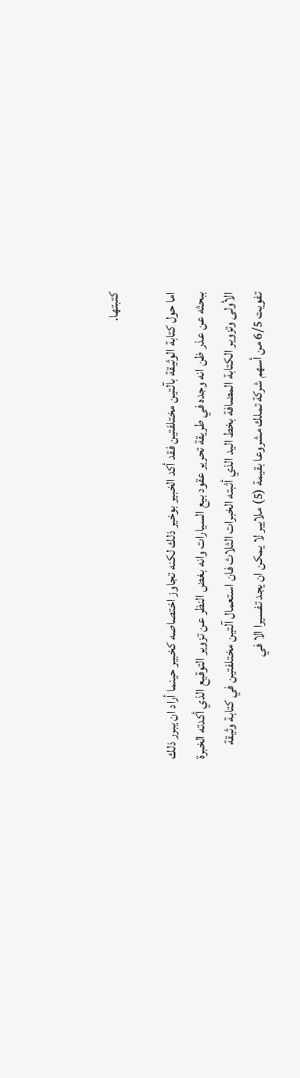كتبتها.

اما حول كتابة الوثيقة بآلتين مختلفتين فقد أكد الخبير بوخير ذلك لكنه تجاوز اختصاصه كخبير حينما أراد ان يبرر ذلك ببحثه عن عذر ظن انه وجده في طريقة تحرير عقود بيع السيارات وانه بغض النظر عن تزوير التوقيع الذي أكدته الخبرة الأولى وتزوير الكتابة المضافة بخط اليد الذي أثبته الخبرات الثلاث فان استعمال آلتين مختلفتين في كتابة وثيقة تفويت 6/5 من أسهم شركة تملك مشروعا بقيمة (5) ملايير لا يمكن ان يجد تفسيرا الا في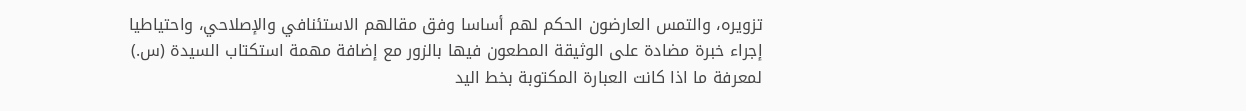تزويره، والتمس العارضون الحكم لهم أساسا وفق مقالهم الاستئنافي والإصلاحي، واحتياطيا إجراء خبرة مضادة على الوثيقة المطعون فيها بالزور مع إضافة مهمة استكتاب السيدة (س.) لمعرفة ما اذا كانت العبارة المكتوبة بخط اليد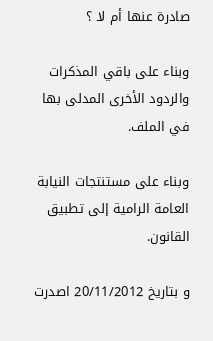صادرة عنها أم لا ؟

وبناء على باقي المذكرات والردود الأخرى المدلى بها في الملف.

وبناء على مستنتجات النيابة العامة الرامية إلى تطبيق القانون.

و بتاريخ 20/11/2012 اصدرت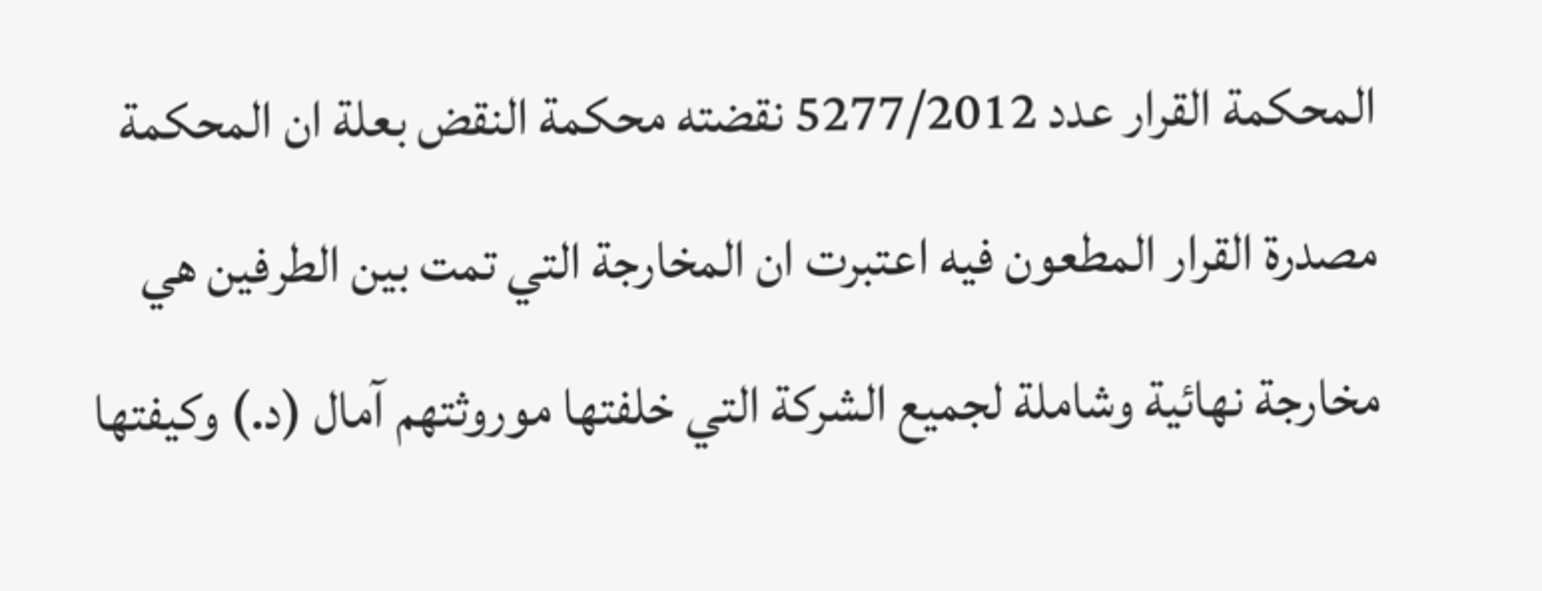المحكمة القرار عدد 5277/2012 نقضته محكمة النقض بعلة ان المحكمة مصدرة القرار المطعون فيه اعتبرت ان المخارجة التي تمت بين الطرفين هي مخارجة نهائية وشاملة لجميع الشركة التي خلفتها موروثتهم آمال (د.) وكيفتها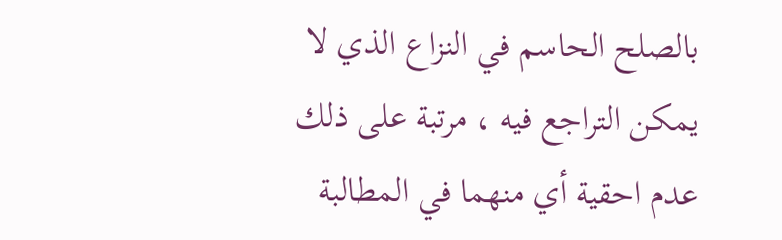بالصلح الحاسم في النزاع الذي لا يمكن التراجع فيه ، مرتبة على ذلك عدم احقية أي منهما في المطالبة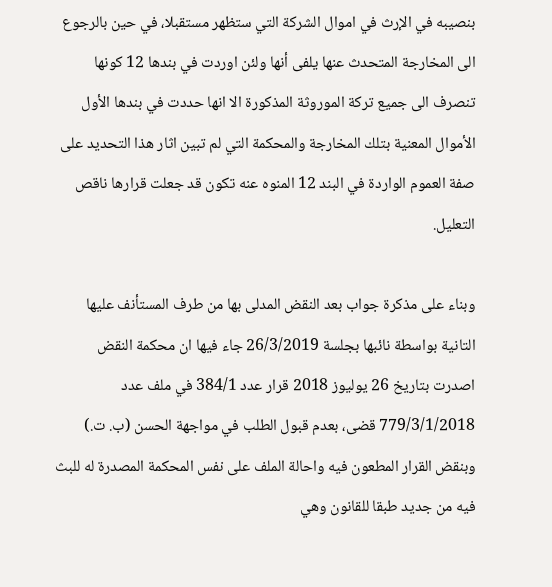بنصيبه في الإرث في اموال الشركة التي ستظهر مستقبلا، في حين بالرجوع الى المخارجة المتحدث عنها يلفى أنها ولئن اوردت في بندها 12 كونها تنصرف الى جميع تركة الموروثة المذكورة الا انها حددت في بندها الأول الأموال المعنية بتلك المخارجة والمحكمة التي لم تبين اثار هذا التحديد على صفة العموم الواردة في البند 12 المنوه عنه تكون قد جعلت قرارها ناقص التعليل.

وبناء على مذكرة جواب بعد النقض المدلى بها من طرف المستأنف عليها التانية بواسطة نائبها بجلسة 26/3/2019 جاء فيها ان محكمة النقض اصدرت بتاريخ 26 يوليوز 2018 قرار عدد 384/1 في ملف عدد 779/3/1/2018 قضى، بعدم قبول الطلب في مواجهة الحسن (ب. ت.) وبنقض القرار المطعون فيه واحالة الملف على نفس المحكمة المصدرة له للبث فيه من جديد طبقا للقانون وهي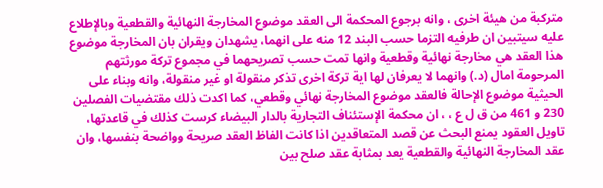متركبة من هيئة اخرى ، وانه برجوع المحكمة الى العقد موضوع المخارجة النهائية والقطعية وبالإطلاع عليه سيتبين ان طرفيه التزما حسب البند 12 منه على انهما، يشهدان ويقران بان المخارجة موضوع هذا العقد هي مخارجة نهائية وقطعية وانها تمت حسب تصريحهما في مجموع تركة مورثتهم المرحومة امال (د.) وانهما لا يعرفان لها اية تركة اخرى تذكر منقولة او غير منقولة، وانه وبناء على الحيثية موضوع الإحالة فالعقد موضوع المخارجة نهائي وقطعي، كما اكدت ذلك مقتضيات الفصلين 230 و 461 من ق ل ع ، ، ان محكمة الإستئناف التجارية بالدار البيضاء كرست كذلك في قاعدتها، تاويل العقود يمنع البحث عن قصد المتعاقدين اذا كانت الفاظ العقد صريحة وواضحة بنفسها، وان عقد المخارجة النهائية والقطعية يعد بمثابة عقد صلح بين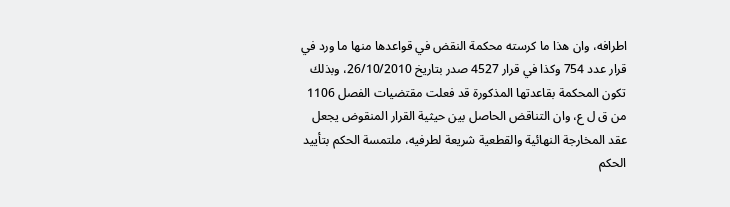اطرافه، وان هذا ما كرسته محكمة النقض في قواعدها منها ما ورد في قرار عدد 754 وكذا في قرار 4527 صدر بتاريخ 26/10/2010، وبذلك تكون المحكمة بقاعدتها المذكورة قد فعلت مقتضيات الفصل 1106 من ق ل ع، وان التناقض الحاصل بين حيثية القرار المنقوض يجعل عقد المخارجة النهائية والقطعية شريعة لطرفيه، ملتمسة الحكم بتأييد الحكم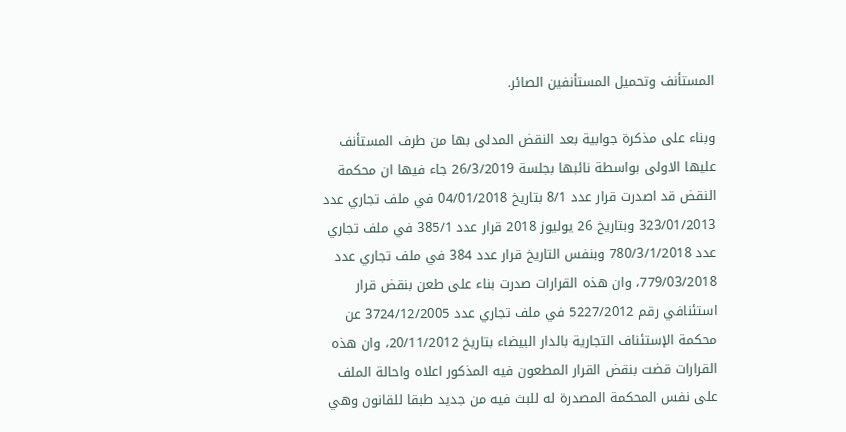المستأنف وتحميل المستأنفين الصائر.

وبناء على مذكرة جوابية بعد النقض المدلى بها من طرف المستأنف عليها الاولى بواسطة نائبها بجلسة 26/3/2019 جاء فيها ان محكمة النقض قد اصدرت قرار عدد 8/1 بتاريخ 04/01/2018 في ملف تجاري عدد 323/01/2013 وبتاريخ 26 يوليوز 2018 قرار عدد 385/1 في ملف تجاري عدد 780/3/1/2018 وبنفس التاريخ قرار عدد 384 في ملف تجاري عدد 779/03/2018، وان هذه القرارات صدرت بناء على طعن بنقض قرار استئنافي رقم 5227/2012 في ملف تجاري عدد 3724/12/2005 عن محكمة الإستئناف التجارية بالدار البيضاء بتاريخ 20/11/2012، وان هذه القرارات قضت بنقض القرار المطعون فيه المذكور اعلاه واحالة الملف على نفس المحكمة المصدرة له للبث فيه من جديد طبقا للقانون وهي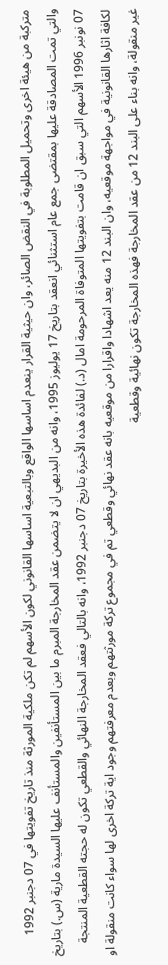متركبة من هيئة اخرى وتحميل المطلوبة في النقض الصائر، وان حيثية القرار ينعدم اساسها الواقع وبالتبعية اساسها القانوني لكون الأسهم لم تكن ملكية المورثة منذ تاريخ تفويتها في 07 دجنبر 1992 والتي تمت المصادقة عليها بمقتضى جمع عام استثنائي انعقد بتاريخ 17 يوليوز 1995، وانه من البديهي ان لا يتضمن عقد المخارجة المبرم ما بين المستأنفين والمستأنف عليها السيدة مارية (س.) بتاريخ 07 نونبر 1996 الأسهم التي سبق ان قامت بتفويتها المتوفاة المرحومة امال (د.) لفائدة هذه الأخيرة بتاريخ 07 دجنبر 1992، وانه بالتالي فعقد المخارجة النهائي والقطعي تكون له حجته القطعية المنتجة لكافة اثارها القانونية في مواجهة موقعيه، وان البند 12 منه يعد اشهادا واقرارا من موقعيه بانه عقد نهائي وقطعي تم في مجموع تركة مورثتهم وبعدم معرفتهم وجود اية تركة اخرى لها سواء كانت منقولة او غير منقولة، وانه بناء على البند 12 من عقد المخارجة فهذه المخارجة تكون نهائية وقطعية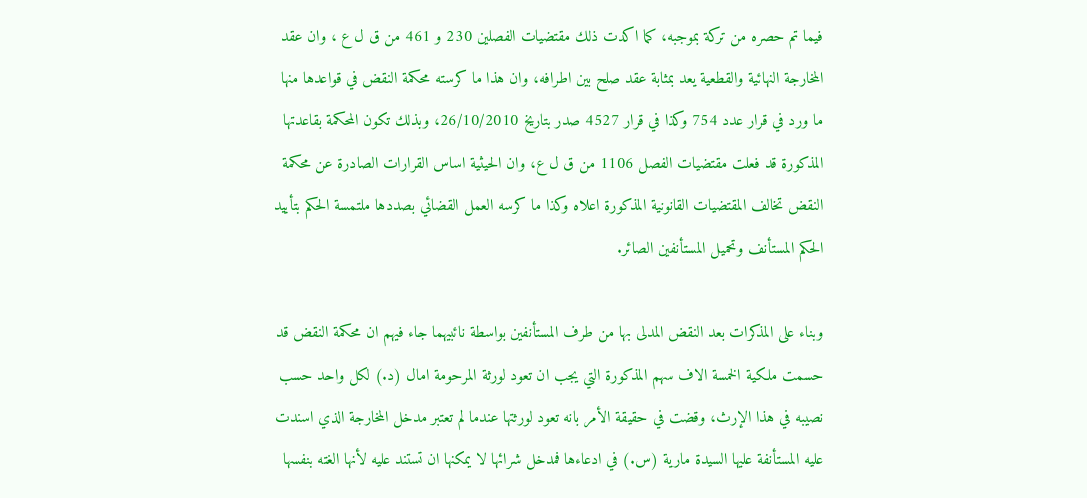فيما تم حصره من تركة بموجبه، كما اكدت ذلك مقتضيات الفصلين 230 و 461 من ق ل ع ، وان عقد المخارجة النهائية والقطعية يعد بمثابة عقد صلح بين اطرافه، وان هذا ما كرسته محكمة النقض في قواعدها منها ما ورد في قرار عدد 754 وكذا في قرار 4527 صدر بتاريخ 26/10/2010، وبذلك تكون المحكمة بقاعدتها المذكورة قد فعلت مقتضيات الفصل 1106 من ق ل ع، وان الحيثية اساس القرارات الصادرة عن محكمة النقض تخالف المقتضيات القانونية المذكورة اعلاه وكذا ما كرسه العمل القضائي بصددها ملتمسة الحكم بتأييد الحكم المستأنف وتحميل المستأنفين الصائر.

وبناء على المذكرات بعد النقض المدلى بها من طرف المستأنفين بواسطة نائبيهما جاء فيهم ان محكمة النقض قد حسمت ملكية الخمسة الاف سهم المذكورة التي يجب ان تعود لورثة المرحومة امال (د.) لكل واحد حسب نصيبه في هذا الإرث، وقضت في حقيقة الأمر بانه تعود لورثتها عندما لم تعتبر مدخل المخارجة الذي اسندت عليه المستأنفة عليها السيدة مارية (س.) في ادعاءها فمدخل شرائها لا يمكنها ان تستند عليه لأنها الغته بنفسها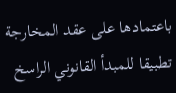باعتمادها على عقد المخارجة تطبيقا للمبدأ القانوني الراسخ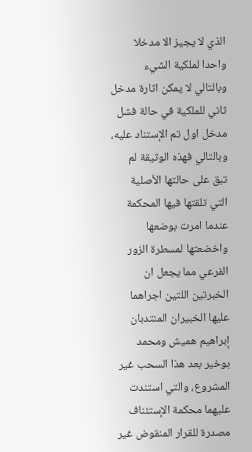الذي لا يجيز الا مدخلا واحدا لملكية الشيء وبالتالي لا يمكن اثارة مدخل ثاني للملكية في حالة فشل مدخل اول تم الإستناد عليه، وبالتالي فهذه الوثيقة لم تبق على حالتها الأصلية التي تلقتها فيها المحكمة عندما امرت بوضعها واخضعتها لمسطرة الزور الفرعي مما يجعل ان الخبرتين اللتين اجراهما عليها الخبيران المنتدبان إبراهيم هميش ومحمد بوخير بعد هذا السحب غير المشروع، والتي استندت عليهما محكمة الإستئناف مصدرة للقرار المنقوض غير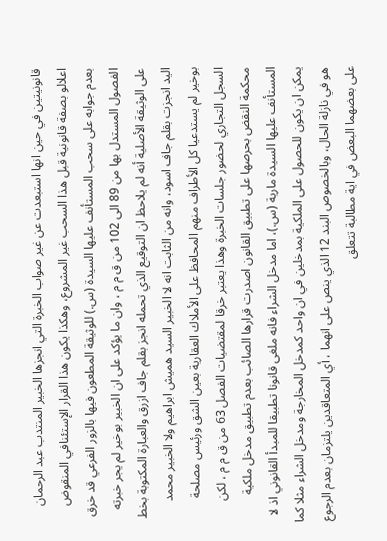قانونيتين في حين انها استبعدت عن غير صواب الخبرة التي انجزها الخبير المنتدب عبد الرحمان اعلالو بصفة قانونية قبل هذا السحب غير المشروع، وهكذا يكون هذا القرار الإستئنافي المنقوض بعدم جوابه على سحب المستأنف عليها السيدة (س.) للوثيقة المطعون فيها بالزور الفرعي قد خرق الفصول المستدل بها من 89 الى 102 من ق م م ، وان ما يؤكد على ان الخبير بوخير لم يجر خبرته على الوثيقة الأصلية أنه لم يلاحظ ان التوقيع الذي تحمله انجز بقلم جاف ازرق والعبارة المكتوبة بخط اليد انجزت بقلم جاف اسود، وانه من الثابت انه لا الخبير السيد هميش ابراهيم ولا الخبير محمد بوخير لم يستدعيا كل الأطراف منهم المحافظ على الأملاك العقارية بعين الشق ورئيس مصلحة السجل التجاري لحضور جلسات الخبرة وهذا يعتبر خرقا لمقتضيات الفصل 63 من ق م م ، لكن محكمة النقض بحرصها على تطبيق القانون اصدرت قرارها الصائب بعدم تطبيق مدخل ملكية المستأنف عليها السيدة مارية (س.)، اما مدخل الشراء فانه ملغى قانونا تطبيقا للمبدأ القانوني اذ لا يمكن ان يكون للحصول على الملكية بمدخلين في ان واحد كمدخل المخارجة ومدخل الشراء مثلا كما هو في نازلة الحال، وبالخصوص البند 12 الذي ينص على انهما ، أي المتعاقدين يلتزمان بعدم الرجوع على بعضهما البعض في اية مطالبة تتعلق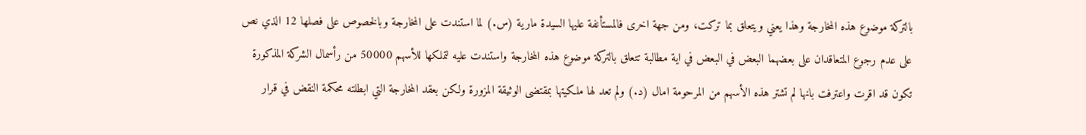بالتركة موضوع هذه المخارجة وهذا يعني ويتعلق بما تركت، ومن جهة اخرى فالمستأنفة عليها السيدة مارية (س.) لما استندت على المخارجة وبالخصوص على فصلها 12 الذي نص على عدم رجوع المتعاقدان على بعضهما البعض في البعض في اية مطالبة تتعلق بالتركة موضوع هذه المخارجة واستندت عليه لتملكها للأسهم 50000 من رأسمال الشركة المذكورة تكون قد اقرت واعترفت بانها لم تشتر هذه الأسهم من المرحومة امال (د.) ولم تعد لها ملكيتها بمقتضى الوثيقة المزورة ولكن بعقد المخارجة التي ابطلته محكمة النقض في قرار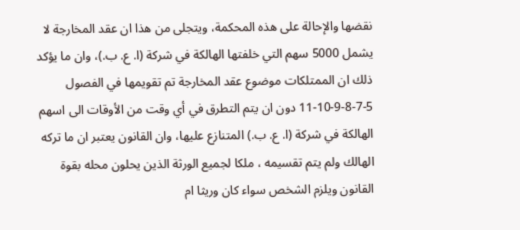نقضها والإحالة على هذه المحكمة، ويتجلى من هذا ان عقد المخارجة لا يشمل 5000 سهم التي خلفتها الهالكة في شركة (ا. ع. ب.)، وان ما يؤكد ذلك ان الممتلكات موضوع عقد المخارجة تم تقويمها في الفصول 5-7-8-9-10-11 دون ان يتم التطرق في أي وقت من الأوقات الى اسهم الهالكة في شركة (ا. ع. ب.) المتنازع عليها، وان القانون يعتبر ان ما تركه الهالك ولم يتم تقسيمه ، ملكا لجميع الورثة الذين يحلون محله بقوة القانون ويلزم الشخص سواء كان وريثا ام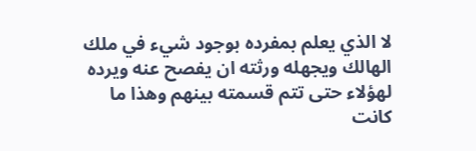لا الذي يعلم بمفرده بوجود شيء في ملك الهالك ويجهله ورثته ان يفصح عنه ويرده لهؤلاء حتى تتم قسمته بينهم وهذا ما كانت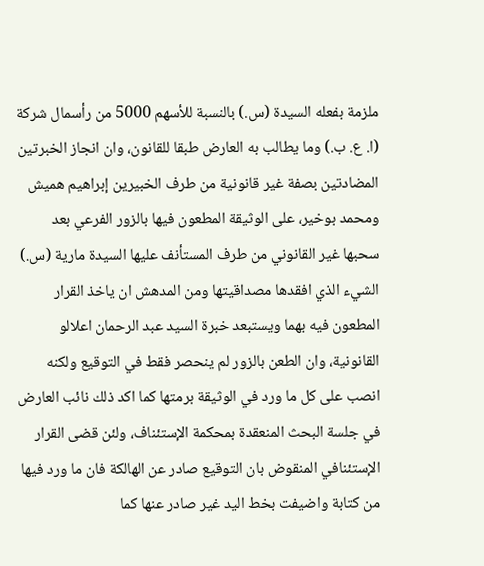ملزمة بفعله السيدة (س.) بالنسبة للأسهم 5000 من رأسمال شركة (ا. ع. ب.) وما يطالب به العارض طبقا للقانون، وان انجاز الخبرتين المضادتين بصفة غير قانونية من طرف الخبيرين إبراهيم هميش ومحمد بوخير، على الوثيقة المطعون فيها بالزور الفرعي بعد سحبها غير القانوني من طرف المستأنف عليها السيدة مارية (س.) الشيء الذي افقدها مصداقيتها ومن المدهش ان ياخذ القرار المطعون فيه بهما ويستبعد خبرة السيد عبد الرحمان اعلالو القانونية، وان الطعن بالزور لم ينحصر فقط في التوقيع ولكنه انصب على كل ما ورد في الوثيقة برمتها كما اكد ذلك نائب العارض في جلسة البحث المنعقدة بمحكمة الإستئناف، ولئن قضى القرار الإستئنافي المنقوض بان التوقيع صادر عن الهالكة فان ما ورد فيها من كتابة واضيفت بخط اليد غير صادر عنها كما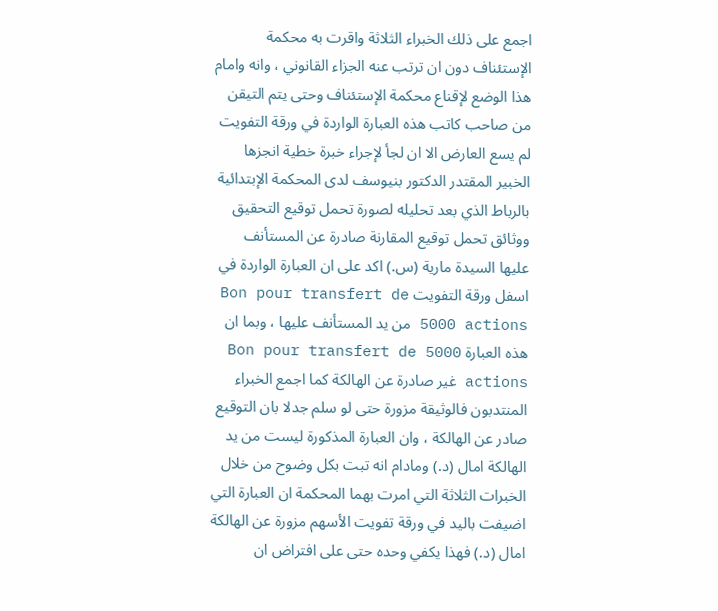اجمع على ذلك الخبراء الثلاثة واقرت به محكمة الإستئناف دون ان ترتب عنه الجزاء القانوني ، وانه وامام هذا الوضع لإقناع محكمة الإستئناف وحتى يتم التيقن من صاحب كاتب هذه العبارة الواردة في ورقة التفويت لم يسع العارض الا ان لجأ لإجراء خبرة خطية انجزها الخبير المقتدر الدكتور بنيوسف لدى المحكمة الإبتدائية بالرباط الذي بعد تحليله لصورة تحمل توقيع التحقيق ووثائق تحمل توقيع المقارنة صادرة عن المستأنف عليها السيدة مارية (س.) اكد على ان العبارة الواردة في اسفل ورقة التفويت Bon pour transfert de 5000 actions من يد المستأنف عليها ، وبما ان هذه العبارة Bon pour transfert de 5000 actions غير صادرة عن الهالكة كما اجمع الخبراء المنتدبون فالوثيقة مزورة حتى لو سلم جدلا بان التوقيع صادر عن الهالكة ، وان العبارة المذكورة ليست من يد الهالكة امال (د.) ومادام انه تبت بكل وضوح من خلال الخبرات الثلاثة التي امرت بهما المحكمة ان العبارة التي اضيفت باليد في ورقة تفويت الأسهم مزورة عن الهالكة امال (د.) فهذا يكفي وحده حتى على افتراض ان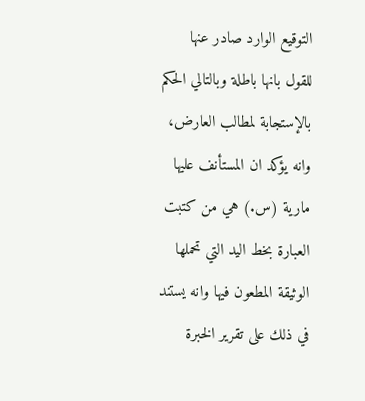التوقيع الوارد صادر عنها للقول بانها باطلة وبالتالي الحكم بالإستجابة لمطالب العارض، وانه يؤكد ان المستأنف عليها مارية (س.) هي من كتبت العبارة بخط اليد التي تحملها الوثيقة المطعون فيها وانه يستند في ذلك على تقرير الخبرة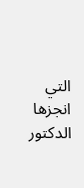التي انجزها الدكتور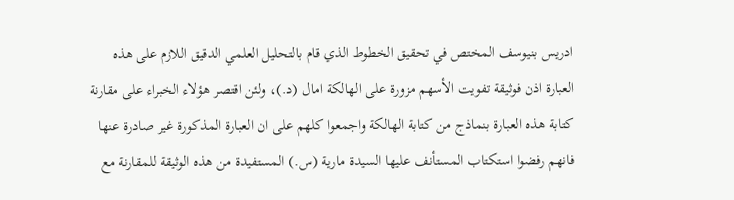ادريس بنيوسف المختص في تحقيق الخطوط الذي قام بالتحليل العلمي الدقيق اللازم على هذه العبارة اذن فوثيقة تفويت الأسهم مزورة على الهالكة امال (د.)، ولئن اقتصر هؤلاء الخبراء على مقارنة كتابة هذه العبارة بنماذج من كتابة الهالكة واجمعوا كلهم على ان العبارة المذكورة غير صادرة عنها فانهم رفضوا استكتاب المستأنف عليها السيدة مارية (س.) المستفيدة من هذه الوثيقة للمقارنة مع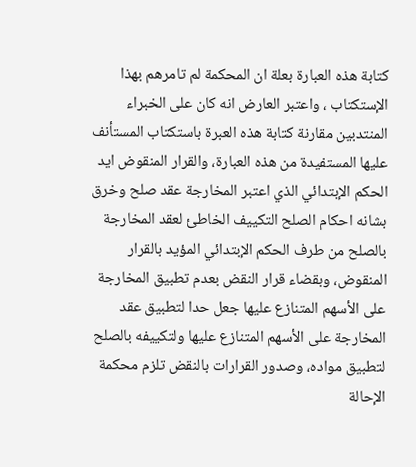كتابة هذه العبارة بعلة ان المحكمة لم تامرهم بهذا الإستكتاب ، واعتبر العارض انه كان على الخبراء المنتدبين مقارنة كتابة هذه العبرة باستكتاب المستأنف عليها المستفيدة من هذه العبارة، والقرار المنقوض ايد الحكم الإبتدائي الذي اعتبر المخارجة عقد صلح وخرق بشانه احكام الصلح التكييف الخاطئ لعقد المخارجة بالصلح من طرف الحكم الإبتدائي المؤيد بالقرار المنقوض، وبقضاء قرار النقض بعدم تطبيق المخارجة على الأسهم المتنازع عليها جعل حدا لتطبيق عقد المخارجة على الأسهم المتنازع عليها ولتكييفه بالصلح لتطبيق مواده، وصدور القرارات بالنقض تلزم محكمة الإحالة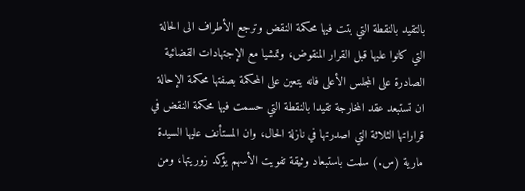بالتقيد بالنقطة التي بتت فيها محكمة النقض وترجع الأطراف الى الحالة التي كانوا عليها قبل القرار المنقوض، وتمشيا مع الإجتهادات القضائية الصادرة على المجلس الأعلى فانه يتعين على المحكمة بصفتها محكمة الإحالة ان تستبعد عقد المخارجة تقيدا بالنقطة التي حسمت فيها محكمة النقض في قراراتها الثلاثة التي اصدرتها في نازلة الحال، وان المستأنف عليها السيدة مارية (س.) سلمت باستبعاد وثيقة تفويت الأسهم يؤكد زوريتها، ومن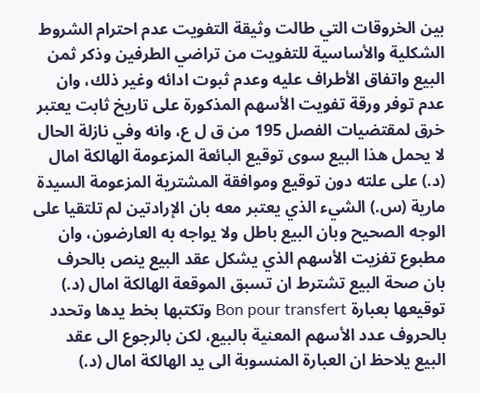بين الخروقات التي طالت وثيقة التفويت عدم احترام الشروط الشكلية والأساسية للتفويت من تراضي الطرفين وذكر ثمن البيع واتفاق الأطراف عليه وعدم ثبوت ادائه وغير ذلك، وان عدم توفر ورقة تفويت الأسهم المذكورة على تاريخ ثابت يعتبر خرق لمقتضيات الفصل 195 من ق ل ع، وانه وفي نازلة الحال لا يحمل هذا البيع سوى توقيع البائعة المزعومة الهالكة امال (د.) على علته دون توقيع وموافقة المشترية المزعومة السيدة مارية (س.) الشيء الذي يعتبر معه بان الإرادتين لم تلتقيا على الوجه الصحيح وبان البيع باطل ولا يواجه به العارضون، وان مطبوع تفزيت الأسهم الذي يشكل عقد البيع ينص بالحرف بان صحة البيع تشترط ان تسبق الموقعة الهالكة امال (د.) توقيعها بعبارة Bon pour transfert وتكتبها بخط يدها وتحدد بالحروف عدد الأسهم المعنية بالبيع، لكن بالرجوع الى عقد البيع يلاحظ ان العبارة المنسوبة الى يد الهالكة امال (د.)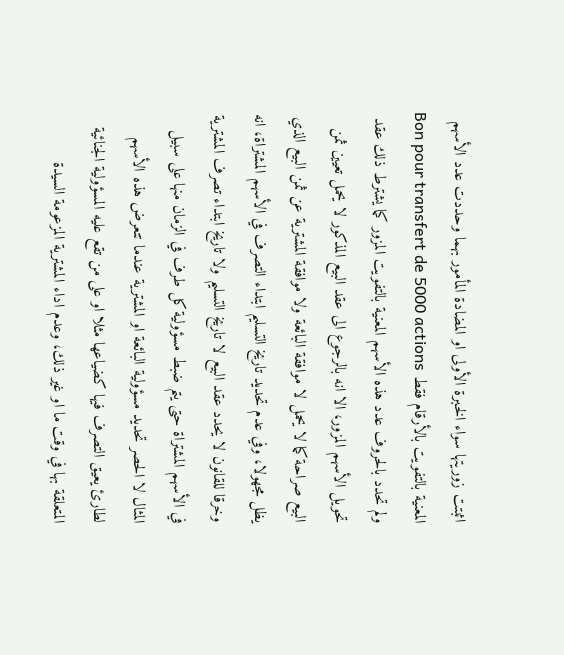اثبتت زوريتها سواء الخبرة الأولى او المضادة المأمور بهما وحددت عدد الأسهم المعنية بالتفويت بالأرقام فقط Bon pour transfert de 5000 actions ولم تحدد بالحروف عدد هذه الأسهم المعنية بالتفويت المزور كما يشترط ذلك عقد تحويل الأسهم المزور، الا انه بالرجوع الى عقد البيع المذكور لا يحمل تعيين ثمن البيع صراحة كما لا يحمل لا موافقة البائعة ولا موافقة المشترية عن ثمن البيع الذي يظل مجهولا، وفي عدم تحديد تاريخ التسليم ابتداء التصرف في الأسهم المشتراة، انه وخرقا للقانون لا يحدد عقد البيع لا تاريخ التسليم ولا تاريخ ابتداء تصرف المشترية في الأسهم المشتراة حتى يتم ضبط مسؤولية كل طرف في الزمان منها على سبيل المثال لا الحصر تحديد مسؤولية البائعة او المشترية عندما تتعرض هذه الأسهم لطارئ يعيق التصرف فيها كضياعها مثلا او على من تقع عليه المسؤولية الجنائية المتعلقة بها في وقت ما او غير ذلك، وعدم اداء المشترية المزعومة السيدة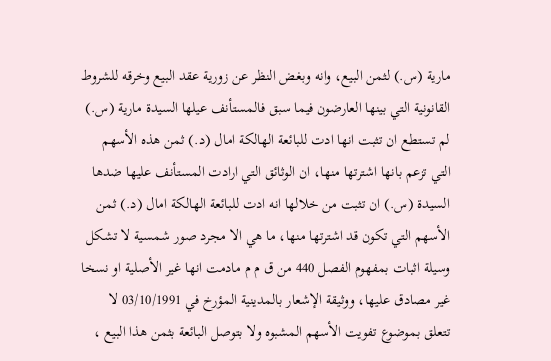مارية (س.) لثمن البيع، وانه وبغض النظر عن زورية عقد البيع وخرقه للشروط القانونية التي بينها العارضون فيما سبق فالمستأنف عيلها السيدة مارية (س.) لم تستطع ان تثبت انها ادت للبائعة الهالكة امال (د.) ثمن هذه الأسهم التي تزعم بانها اشترتها منها، ان الوثائق التي ارادت المستأنف عليها ضدها السيدة (س.) ان تثبت من خلالها انه ادت للبائعة الهالكة امال (د.) ثمن الأسهم التي تكون قد اشترتها منها، ما هي الا مجرد صور شمسية لا تشكل وسيلة اثبات بمفهوم الفصل 440 من ق م م مادمت انها غير الأصلية او نسخا غير مصادق عليها، ووثيقة الإشعار بالمدينية المؤرخ في 03/10/1991 لا تتعلق بموضوع تفويت الأسهم المشبوه ولا بتوصل البائعة بثمن هذا البيع ،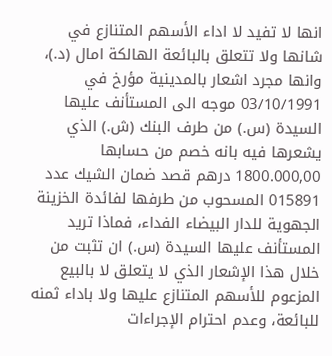انها لا تفيد لا اداء الأسهم المتنازع في شانها ولا تتعلق بالبائعة الهالكة امال (د.)، وانها مجرد اشعار بالمدينية مؤرخ في 03/10/1991 موجه الى المستأنف عليها السيدة (س.) من طرف البنك (ش.) الذي يشعرها فيه بانه خصم من حسابها 1800.000,00 درهم قصد ضمان الشيك عدد 015891 المسحوب من طرفها لفائدة الخزينة الجهوية للدار البيضاء الفداء، فماذا تريد المستأنف عليها السيدة (س.) ان تثبت من خلال هذا الإشعار الذي لا يتعلق لا بالبيع المزعوم للأسهم المتنازع عليها ولا باداء ثمنه للبائعة، وعدم احترام الإجراءات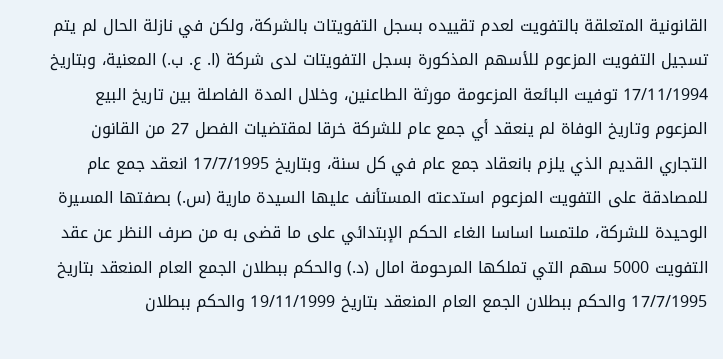القانونية المتعلقة بالتفويت لعدم تقييده بسجل التفويتات بالشركة، ولكن في نازلة الحال لم يتم تسجيل التفويت المزعوم للأسهم المذكورة بسجل التفويتات لدى شركة (ا. ع. ب.) المعنية، وبتاريخ 17/11/1994 توفيت البائعة المزعومة مورثة الطاعنين، وخلال المدة الفاصلة بين تاريخ البيع المزعوم وتاريخ الوفاة لم ينعقد أي جمع عام للشركة خرقا لمقتضيات الفصل 27 من القانون التجاري القديم الذي يلزم بانعقاد جمع عام في كل سنة، وبتاريخ 17/7/1995 انعقد جمع عام للمصادقة على التفويت المزعوم استدعته المستأنف عليها السيدة مارية (س.) بصفتها المسيرة الوحيدة للشركة، ملتمسا اساسا الغاء الحكم الإبتدائي على ما قضى به من صرف النظر عن عقد التفويت 5000 سهم التي تملكها المرحومة امال (د.) والحكم ببطلان الجمع العام المنعقد بتاريخ 17/7/1995 والحكم ببطلان الجمع العام المنعقد بتاريخ 19/11/1999 والحكم ببطلان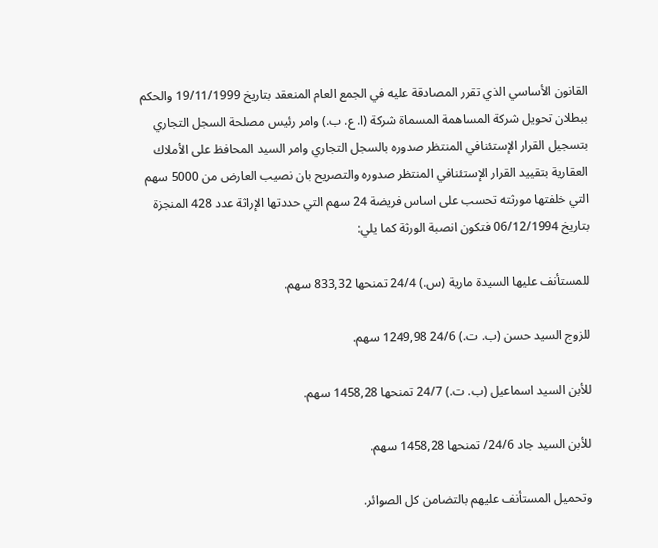القانون الأساسي الذي تقرر المصادقة عليه في الجمع العام المنعقد بتاريخ 19/11/1999 والحكم ببطلان تحويل شركة المساهمة المسماة شركة (ا. ع. ب.) وامر رئيس مصلحة السجل التجاري بتسجيل القرار الإستئنافي المنتظر صدوره بالسجل التجاري وامر السيد المحافظ على الأملاك العقارية بتقييد القرار الإستئنافي المنتظر صدوره والتصريح بان نصيب العارض من 5000 سهم التي خلفتها مورثته تحسب على اساس فريضة 24 سهم التي حددتها الإراثة عدد 428 المنجزة بتاريخ 06/12/1994 فتكون انصبة الورثة كما يلي:

للمستأنف عليها السيدة مارية (س.) 24/4 تمنحها 833,32 سهم.

للزوج السيد حسن (ب. ت.) 24/6 1249,98 سهم.

للأبن السيد اسماعيل (ب. ت.) 24/7 تمنحها 1458,28 سهم.

للأبن السيد جاد 24/6/ تمنحها 1458,28 سهم.

وتحميل المستأنف عليهم بالتضامن كل الصوائر.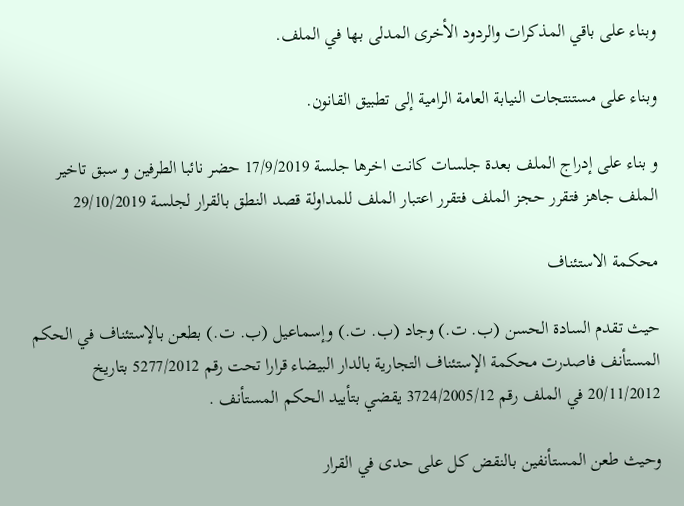وبناء على باقي المذكرات والردود الأخرى المدلى بها في الملف.

وبناء على مستنتجات النيابة العامة الرامية إلى تطبيق القانون.

و بناء على إدراج الملف بعدة جلسات كانت اخرها جلسة 17/9/2019 حضر نائبا الطرفين و سبق تاخير الملف جاهز فتقرر حجز الملف فتقرر اعتبار الملف للمداولة قصد النطق بالقرار لجلسة 29/10/2019

محكمة الاستئناف

حيث تقدم السادة الحسن (ب. ت.) وجاد (ب. ت.) وإسماعيل (ب. ت.) بطعن بالإستئناف في الحكم المستأنف فاصدرت محكمة الإستئناف التجارية بالدار البيضاء قرارا تحت رقم 5277/2012 بتاريخ 20/11/2012 في الملف رقم 3724/2005/12 يقضي بتأييد الحكم المستأنف .

وحيث طعن المستأنفين بالنقض كل على حدى في القرار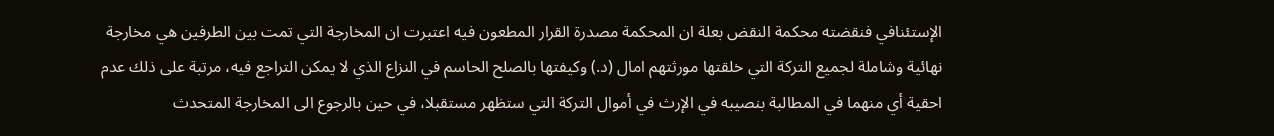الإستئنافي فنقضته محكمة النقض بعلة ان المحكمة مصدرة القرار المطعون فيه اعتبرت ان المخارجة التي تمت بين الطرفين هي مخارجة نهائية وشاملة لجميع التركة التي خلقتها مورثتهم امال (د.) وكيفتها بالصلح الحاسم في النزاع الذي لا يمكن التراجع فيه، مرتبة على ذلك عدم احقية أي منهما في المطالبة بنصيبه في الإرث في أموال التركة التي ستظهر مستقبلا، في حين بالرجوع الى المخارجة المتحدث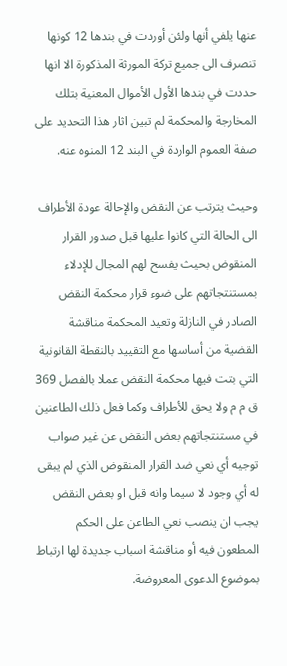عنها يلفي أنها ولئن أوردت في بندها 12 كونها تنصرف الى جميع تركة المورثة المذكورة الا انها حددت في بندها الأول الأموال المعنية بتلك المخارجة والمحكمة لم تبين اثار هذا التحديد على صفة العموم الواردة في البند 12 المنوه عنه.

وحيث يترتب عن النقض والإحالة عودة الأطراف الى الحالة التي كانوا عليها قبل صدور القرار المنقوض بحيث يفسح لهم المجال للإدلاء بمستنتجاتهم على ضوء قرار محكمة النقض الصادر في النازلة وتعيد المحكمة مناقشة القضية من أساسها مع التقييد بالنقطة القانونية التي بتت فيها محكمة النقض عملا بالفصل 369 ق م م ولا يحق للأطراف وكما فعل ذلك الطاعنين في مستنتجاتهم بعض النقض عن غير صواب توجيه أي نعي ضد القرار المنقوض الذي لم يبقى له أي وجود لا سيما وانه قبل او بعض النقض يجب ان ينصب نعي الطاعن على الحكم المطعون فيه أو مناقشة اسباب جديدة لها ارتباط بموضوع الدعوى المعروضة.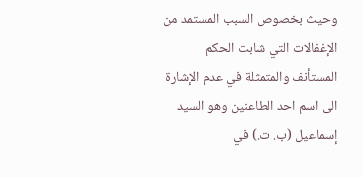وحيث بخصوص السبب المستمد من الإغفالات التي شابت الحكم المستأنف والمتمثلة في عدم الإشارة الى اسم احد الطاعنين وهو السيد إسماعيل (ب. ت.) في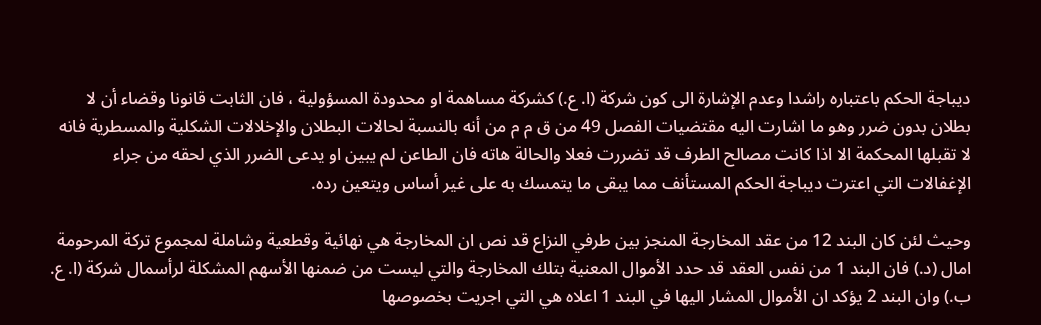ديباجة الحكم باعتباره راشدا وعدم الإشارة الى كون شركة (ا. ع.) كشركة مساهمة او محدودة المسؤولية ، فان الثابت قانونا وقضاء أن لا بطلان بدون ضرر وهو ما اشارت اليه مقتضيات الفصل 49 من ق م م من أنه بالنسبة لحالات البطلان والإخلالات الشكلية والمسطرية فانه لا تقبلها المحكمة الا اذا كانت مصالح الطرف قد تضررت فعلا والحالة هاته فان الطاعن لم يبين او يدعى الضرر الذي لحقه من جراء الإغفالات التي اعترت ديباجة الحكم المستأنف مما يبقى ما يتمسك به على غير أساس ويتعين رده.

وحيث لئن كان البند 12 من عقد المخارجة المنجز بين طرفي النزاع قد نص ان المخارجة هي نهائية وقطعية وشاملة لمجموع تركة المرحومة امال (د.) فان البند 1 من نفس العقد قد حدد الأموال المعنية بتلك المخارجة والتي ليست من ضمنها الأسهم المشكلة لرأسمال شركة (ا. ع. ب.) وان البند 2 يؤكد ان الأموال المشار اليها في البند 1 اعلاه هي التي اجريت بخصوصها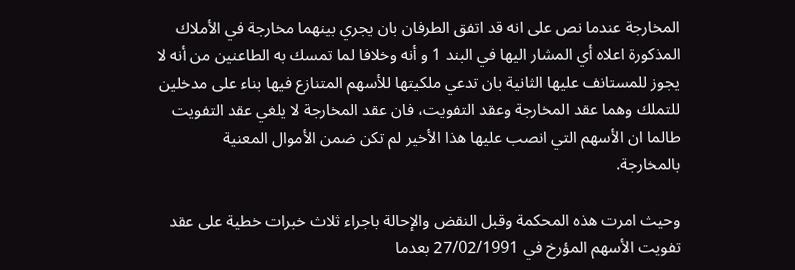المخارجة عندما نص على انه قد اتفق الطرفان بان يجري بينهما مخارجة في الأملاك المذكورة اعلاه أي المشار اليها في البند 1 و أنه وخلافا لما تمسك به الطاعنين من أنه لا يجوز للمستانف عليها الثانية بان تدعي ملكيتها للأسهم المتنازع فيها بناء على مدخلين للتملك وهما عقد المخارجة وعقد التفويت، فان عقد المخارجة لا يلغي عقد التفويت طالما ان الأسهم التي انصب عليها هذا الأخير لم تكن ضمن الأموال المعنية بالمخارجة.

وحيث امرت هذه المحكمة وقبل النقض والإحالة باجراء ثلاث خبرات خطية على عقد تفويت الأسهم المؤرخ في 27/02/1991 بعدما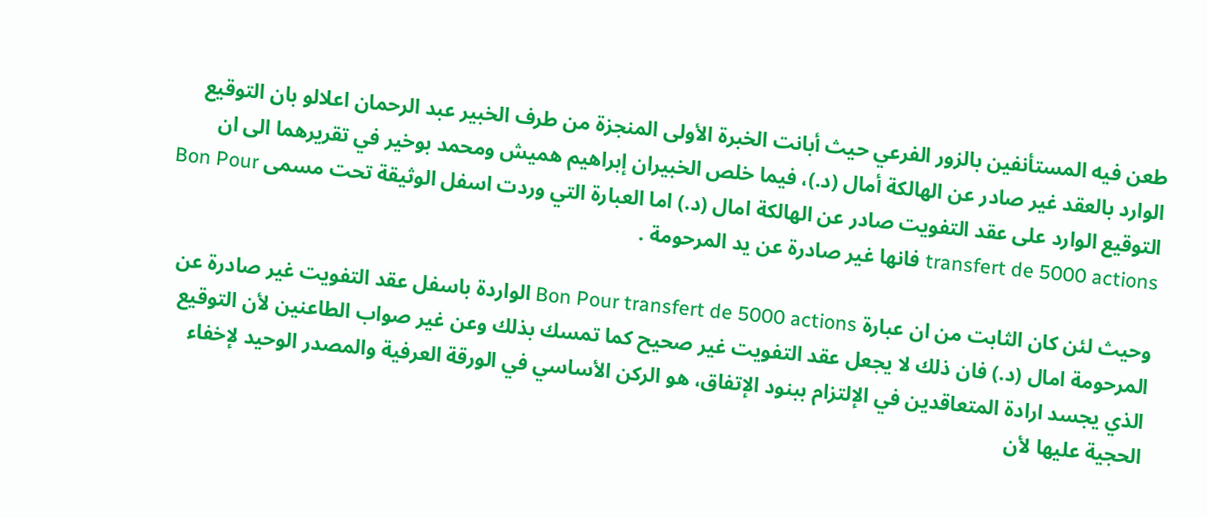طعن فيه المستأنفين بالزور الفرعي حيث أبانت الخبرة الأولى المنجزة من طرف الخبير عبد الرحمان اعلالو بان التوقيع الوارد بالعقد غير صادر عن الهالكة أمال (د.)، فيما خلص الخبيران إبراهيم هميش ومحمد بوخير في تقريرهما الى ان التوقيع الوارد على عقد التفويت صادر عن الهالكة امال (د.) اما العبارة التي وردت اسفل الوثيقة تحت مسمى Bon Pour transfert de 5000 actions فانها غير صادرة عن يد المرحومة .

وحيث لئن كان الثابت من ان عبارة Bon Pour transfert de 5000 actions الواردة باسفل عقد التفويت غير صادرة عن المرحومة امال (د.) فان ذلك لا يجعل عقد التفويت غير صحيح كما تمسك بذلك وعن غير صواب الطاعنين لأن التوقيع الذي يجسد ارادة المتعاقدين في الإلتزام ببنود الإتفاق، هو الركن الأساسي في الورقة العرفية والمصدر الوحيد لإخفاء الحجية عليها لأن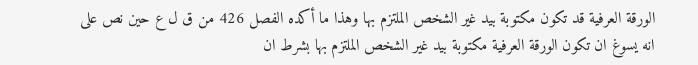الورقة العرفية قد تكون مكتوبة بيد غير الشخص الملتزم بها وهذا ما أكده الفصل 426 من ق ل ع حين نص على انه يسوغ ان تكون الورقة العرفية مكتوبة بيد غير الشخص الملتزم بها بشرط ان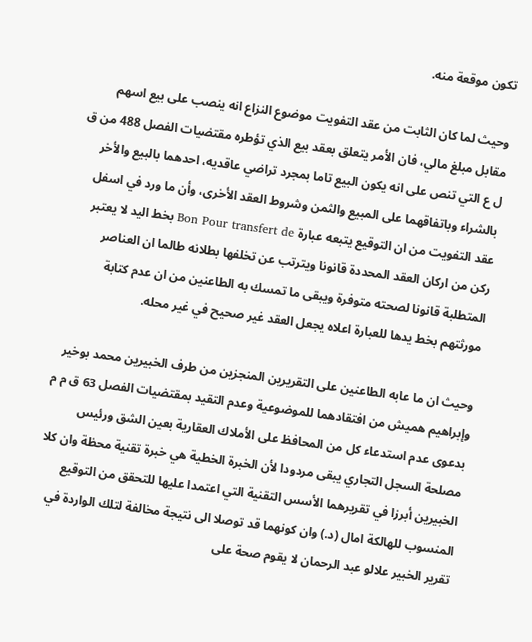تكون موقعة منه.

وحيث لما كان الثابت من عقد التفويت موضوع النزاع انه ينصب على بيع اسهم مقابل مبلغ مالي، فان الأمر يتعلق بعقد بيع الذي تؤطره مقتضيات الفصل 488 من ق ل ع التي تنص على انه يكون البيع تاما بمجرد تراضي عاقديه، احدهما بالبيع والأخر بالشراء وباتفاقهما على المبيع والثمن وشروط العقد الأخرى، وأن ما ورد في اسفل عقد التفويت من ان التوقيع يتبعه عبارة Bon Pour transfert de بخط اليد لا يعتبر ركن من اركان العقد المحددة قانونا ويترتب عن تخلفها بطلانه طالما ان العناصر المتطلبة قانونا لصحته متوفرة ويبقى ما تمسك به الطاعنين من ان عدم كتابة مورثتهم بخط يدها للعبارة اعلاه يجعل العقد غير صحيح في غير محله.

وحيث ان ما عابه الطاعنين على التقريرين المنجزين من طرف الخبيرين محمد بوخير وإبراهيم هميش من افتقادهما للموضوعية وعدم التقيد بمقتضيات الفصل 63 ق م م بدعوى عدم استدعاء كل من المحافظ على الأملاك العقارية بعين الشق ورئيس مصلحة السجل التجاري يبقى مردودا لأن الخبرة الخطية هي خبرة تقنية محظة وان كلا الخبيرين أبرزا في تقريرهما الأسس التقنية التي اعتمدا عليها للتحقق من التوقيع المنسوب للهالكة امال (د.) وان كونهما قد توصلا الى نتيجة مخالفة لتلك الواردة في تقرير الخبير علالو عبد الرحمان لا يقوم صحة على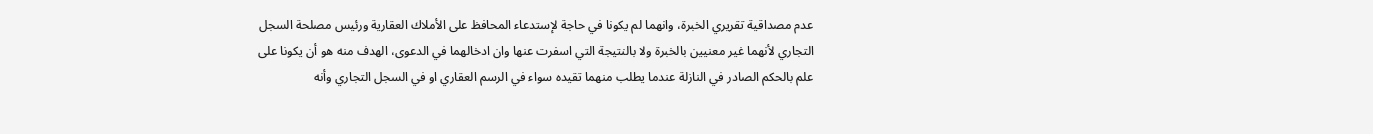عدم مصداقية تقريري الخبرة، وانهما لم يكونا في حاجة لإستدعاء المحافظ على الأملاك العقارية ورئيس مصلحة السجل التجاري لأنهما غير معنيين بالخبرة ولا بالنتيجة التي اسفرت عنها وان ادخالهما في الدعوى، الهدف منه هو أن يكونا على علم بالحكم الصادر في النازلة عندما يطلب منهما تقيده سواء في الرسم العقاري او في السجل التجاري وأنه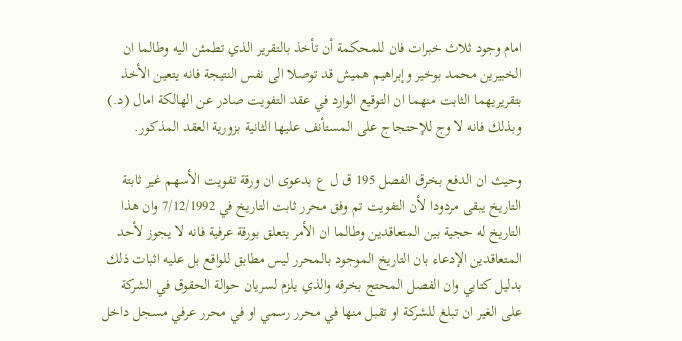امام وجود ثلاث خبرات فان للمحكمة أن تأخذ بالتقرير الذي تطمئن اليه وطالما ان الخبيرين محمد بوخير وإبراهيم هميش قد توصلا الى نفس النتيجة فانه يتعين الأخذ بتقريريهما الثابت منهما ان التوقيع الوارد في عقد التفويت صادر عن الهالكة امال (د.) وبذلك فانه لا وج للإحتجاج على المستأنف عليها الثانية بزورية العقد المذكور.

وحيث ان الدفع بخرق الفصل 195 ق ل ع بدعوى ان ورقة تفويت الأسهم غير ثابتة التاريخ يبقى مردودا لأن التفويت تم وفق محرر ثابت التاريخ في 7/12/1992 وان هذا التاريخ له حجية بين المتعاقدين وطالما ان الأمر يتعلق بورقة عرفية فانه لا يجوز لأحد المتعاقدين الإدعاء بان التاريخ الموجود بالمحرر ليس مطابق للواقع بل عليه اثبات ذلك بدليل كتابي وان الفصل المحتج بخرقه والذي يلزم لسريان حوالة الحقوق في الشركة على الغير ان تبلغ للشركة او تقبل منها في محرر رسمي او في محرر عرفي مسجل داخل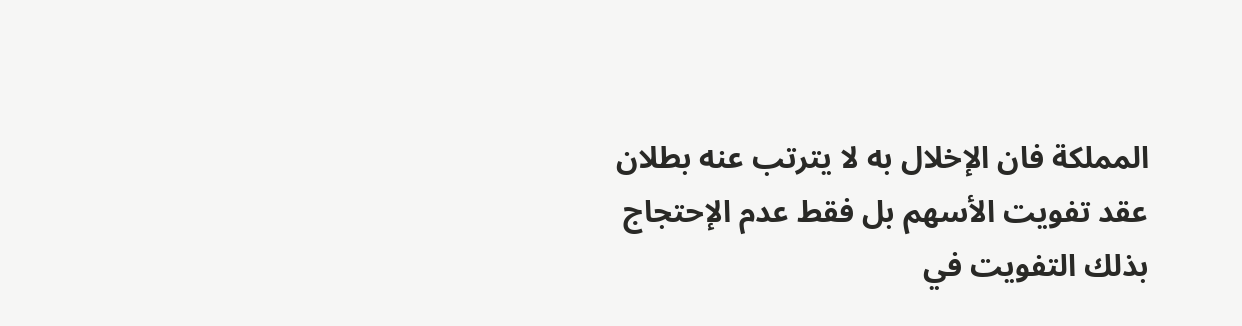المملكة فان الإخلال به لا يترتب عنه بطلان عقد تفويت الأسهم بل فقط عدم الإحتجاج بذلك التفويت في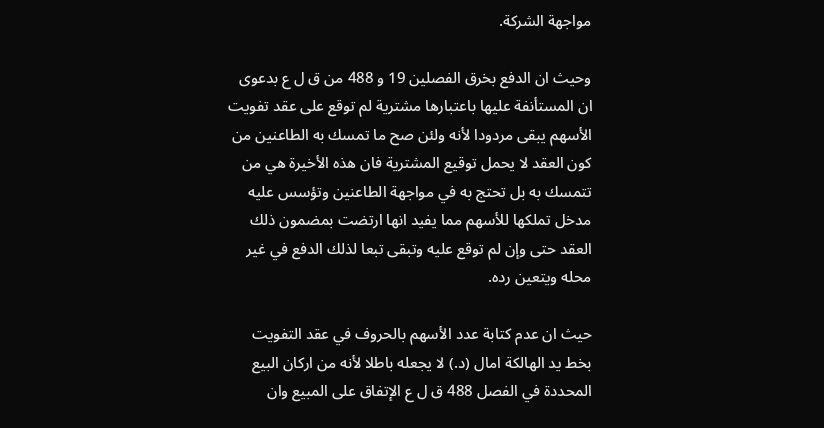مواجهة الشركة.

وحيث ان الدفع بخرق الفصلين 19 و 488 من ق ل ع بدعوى ان المستأنفة عليها باعتبارها مشترية لم توقع على عقد تفويت الأسهم يبقى مردودا لأنه ولئن صح ما تمسك به الطاعنين من كون العقد لا يحمل توقيع المشترية فان هذه الأخيرة هي من تتمسك به بل تحتج به في مواجهة الطاعنين وتؤسس عليه مدخل تملكها للأسهم مما يفيد انها ارتضت بمضمون ذلك العقد حتى وإن لم توقع عليه وتبقى تبعا لذلك الدفع في غير محله ويتعين رده.

حيث ان عدم كتابة عدد الأسهم بالحروف في عقد التفويت بخط يد الهالكة امال (د.) لا يجعله باطلا لأنه من اركان البيع المحددة في الفصل 488 ق ل ع الإتفاق على المبيع وان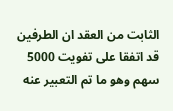الثابت من العقد ان الطرفين قد اتفقا على تفويت 5000 سهم وهو ما تم التعبير عنه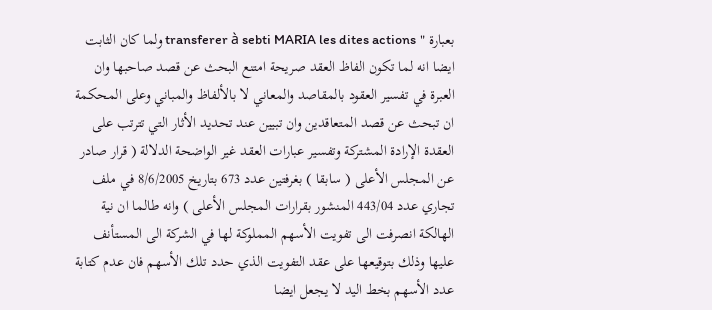بعبارة " transferer à sebti MARIA les dites actions ولما كان الثابت ايضا انه لما تكون الفاظ العقد صريحة امتنع البحث عن قصد صاحبها وان العبرة في تفسير العقود بالمقاصد والمعاني لا بالألفاظ والمباني وعلى المحكمة ان تبحث عن قصد المتعاقدين وان تبيين عند تحديد الأثار التي تترتب على العقدة الإرادة المشتركة وتفسير عبارات العقد غير الواضحة الدلالة ( قرار صادر عن المجلس الأعلى ( سابقا ) بغرفتين عدد 673 بتاريخ 8/6/2005 في ملف تجاري عدد 443/04 المنشور بقرارات المجلس الأعلى ) وانه طالما ان نية الهالكة انصرفت الى تفويت الأسهم المملوكة لها في الشركة الى المستأنف عليها وذلك بتوقيعها على عقد التفويت الذي حدد تلك الأسهم فان عدم كتابة عدد الأسهم بخط اليد لا يجعل ايضا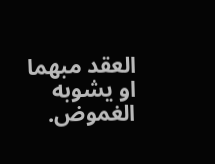العقد مبهما او يشوبه الغموض.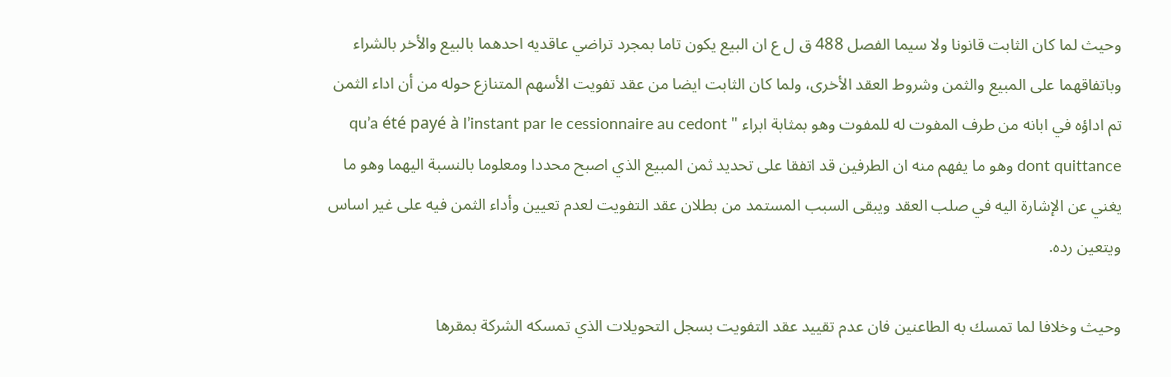وحيث لما كان الثابت قانونا ولا سيما الفصل 488 ق ل ع ان البيع يكون تاما بمجرد تراضي عاقديه احدهما بالبيع والأخر بالشراء وباتفاقهما على المبيع والثمن وشروط العقد الأخرى، ولما كان الثابت ايضا من عقد تفويت الأسهم المتنازع حوله من أن اداء الثمن تم اداؤه في ابانه من طرف المفوت له للمفوت وهو بمثابة ابراء " qu’a été payé à l’instant par le cessionnaire au cedont dont quittance وهو ما يفهم منه ان الطرفين قد اتفقا على تحديد ثمن المبيع الذي اصبح محددا ومعلوما بالنسبة اليهما وهو ما يغني عن الإشارة اليه في صلب العقد ويبقى السبب المستمد من بطلان عقد التفويت لعدم تعيين وأداء الثمن فيه على غير اساس ويتعين رده.

وحيث وخلافا لما تمسك به الطاعنين فان عدم تقييد عقد التفويت بسجل التحويلات الذي تمسكه الشركة بمقرها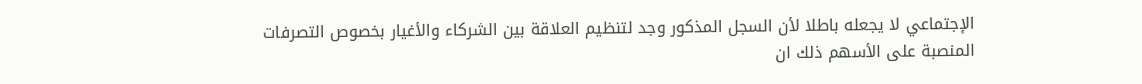الإجتماعي لا يجعله باطلا لأن السجل المذكور وجد لتنظيم العلاقة بين الشركاء والأغيار بخصوص التصرفات المنصبة على الأسهم ذلك ان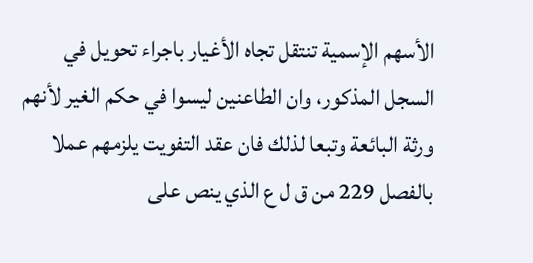الأسهم الإسمية تنتقل تجاه الأغيار باجراء تحويل في السجل المذكور، وان الطاعنين ليسوا في حكم الغير لأنهم ورثة البائعة وتبعا لذلك فان عقد التفويت يلزمهم عملا بالفصل 229 من ق ل ع الذي ينص على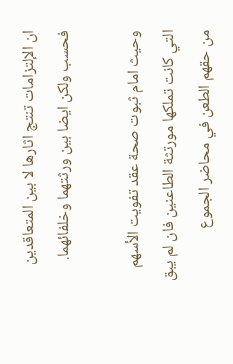ان الإلتزامات تنتج اثارها لا بين المتعاقدين فحسب ولكن ايضا بين ورثتهما وخلفائهما.

وحيث امام ثبوت صحة عقد تفويت الأسهم التي كانت تملكها مورتثة الطاعنين فان لم يبق من حقهم الطعن في محاضر الجموع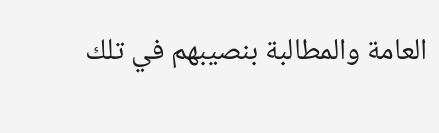العامة والمطالبة بنصيبهم في تلك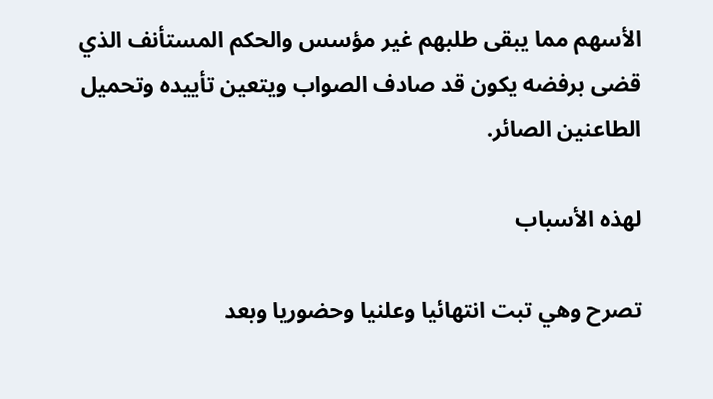الأسهم مما يبقى طلبهم غير مؤسس والحكم المستأنف الذي قضى برفضه يكون قد صادف الصواب ويتعين تأييده وتحميل الطاعنين الصائر.

لهذه الأسباب

تصرح وهي تبت انتهائيا وعلنيا وحضوريا وبعد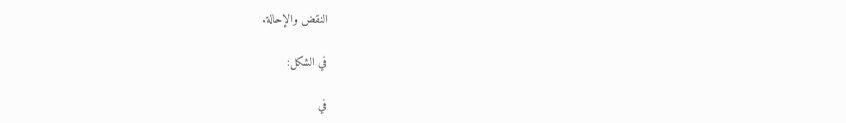النقض والإحالة.

في الشكل:

في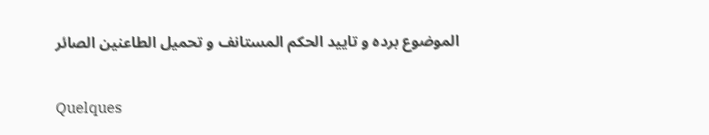الموضوع برده و تاييد الحكم المستانف و تحميل الطاعنين الصائر

Quelques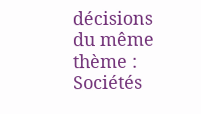décisions du même thème : Sociétés